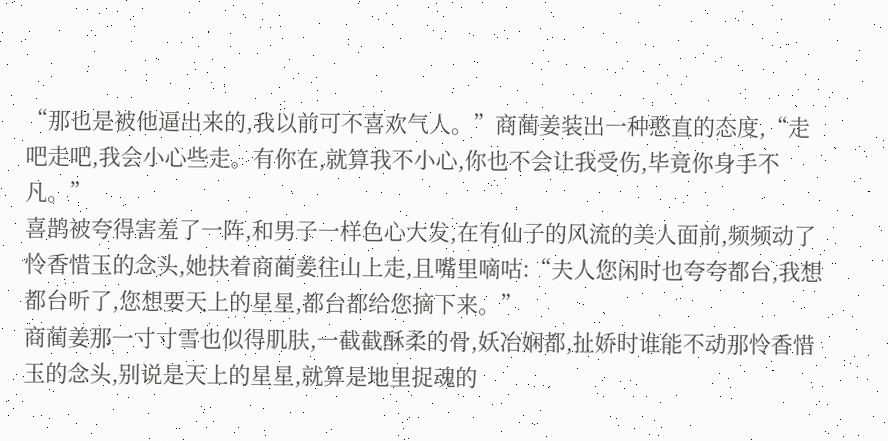“那也是被他逼出来的,我以前可不喜欢气人。”商蔺姜装出一种憨直的态度,“走吧走吧,我会小心些走。有你在,就算我不小心,你也不会让我受伤,毕竟你身手不凡。”
喜鹊被夸得害羞了一阵,和男子一样色心大发,在有仙子的风流的美人面前,频频动了怜香惜玉的念头,她扶着商蔺姜往山上走,且嘴里嘀咕:“夫人您闲时也夸夸都台,我想都台听了,您想要天上的星星,都台都给您摘下来。”
商蔺姜那一寸寸雪也似得肌肤,一截截酥柔的骨,妖冶娴都,扯娇时谁能不动那怜香惜玉的念头,别说是天上的星星,就算是地里捉魂的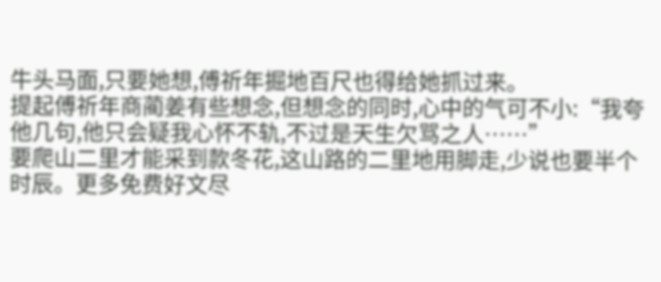牛头马面,只要她想,傅祈年掘地百尺也得给她抓过来。
提起傅祈年商蔺姜有些想念,但想念的同时,心中的气可不小:“我夸他几句,他只会疑我心怀不轨,不过是天生欠骂之人……”
要爬山二里才能采到款冬花,这山路的二里地用脚走,少说也要半个时辰。更多免费好文尽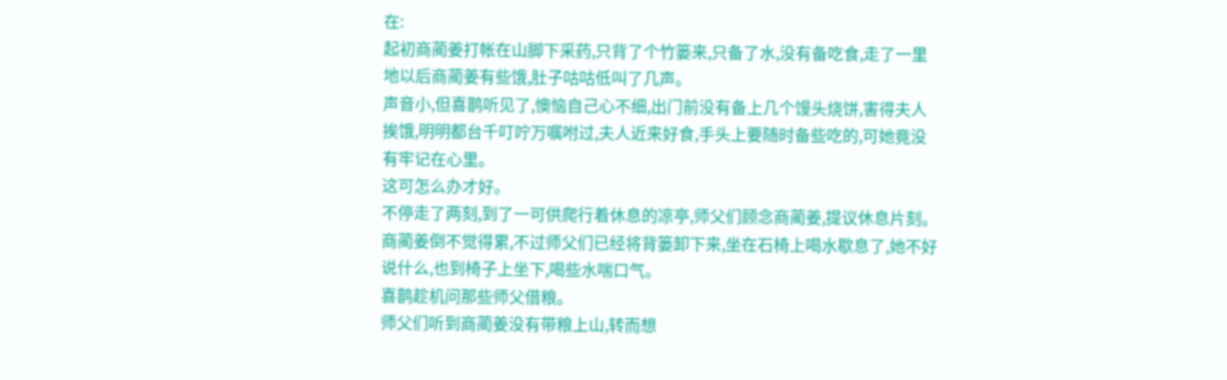在:
起初商蔺姜打帐在山脚下采药,只背了个竹篓来,只备了水,没有备吃食,走了一里地以后商蔺姜有些饿,肚子咕咕低叫了几声。
声音小,但喜鹊听见了,懊恼自己心不细,出门前没有备上几个馒头烧饼,害得夫人挨饿,明明都台千叮咛万嘱咐过,夫人近来好食,手头上要随时备些吃的,可她竟没有牢记在心里。
这可怎么办才好。
不停走了两刻,到了一可供爬行着休息的凉亭,师父们顾念商蔺姜,提议休息片刻。商蔺姜倒不觉得累,不过师父们已经将背篓卸下来,坐在石椅上喝水歇息了,她不好说什么,也到椅子上坐下,喝些水喘口气。
喜鹊趁机问那些师父借粮。
师父们听到商蔺姜没有带粮上山,转而想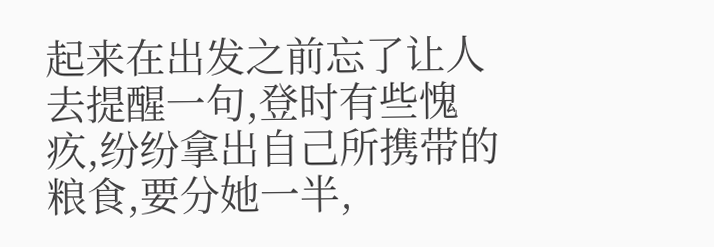起来在出发之前忘了让人去提醒一句,登时有些愧疚,纷纷拿出自己所携带的粮食,要分她一半,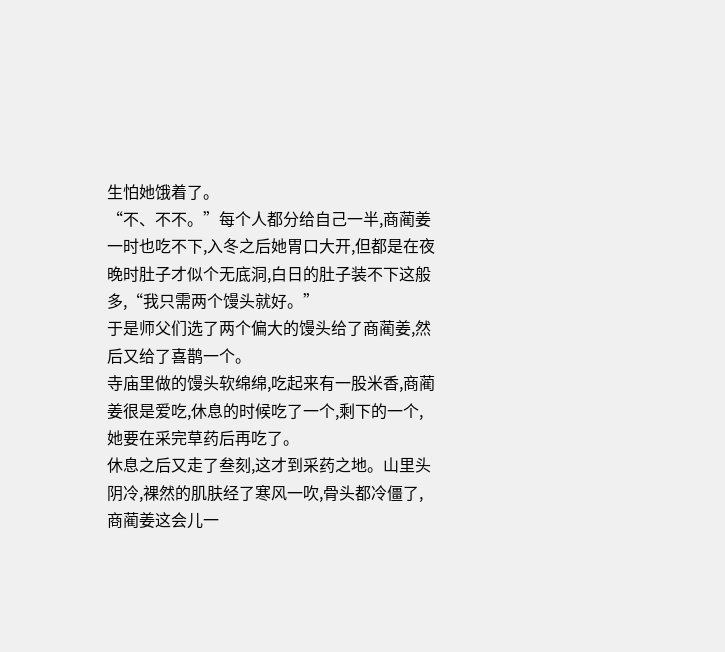生怕她饿着了。
“不、不不。”每个人都分给自己一半,商蔺姜一时也吃不下,入冬之后她胃口大开,但都是在夜晚时肚子才似个无底洞,白日的肚子装不下这般多,“我只需两个馒头就好。”
于是师父们选了两个偏大的馒头给了商蔺姜,然后又给了喜鹊一个。
寺庙里做的馒头软绵绵,吃起来有一股米香,商蔺姜很是爱吃,休息的时候吃了一个,剩下的一个,她要在采完草药后再吃了。
休息之后又走了叁刻,这才到采药之地。山里头阴冷,裸然的肌肤经了寒风一吹,骨头都冷僵了,商蔺姜这会儿一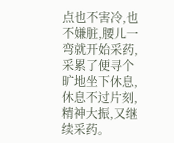点也不害冷,也不嫌脏,腰儿一弯就开始采药,采累了便寻个旷地坐下休息,休息不过片刻,精神大振,又继续采药。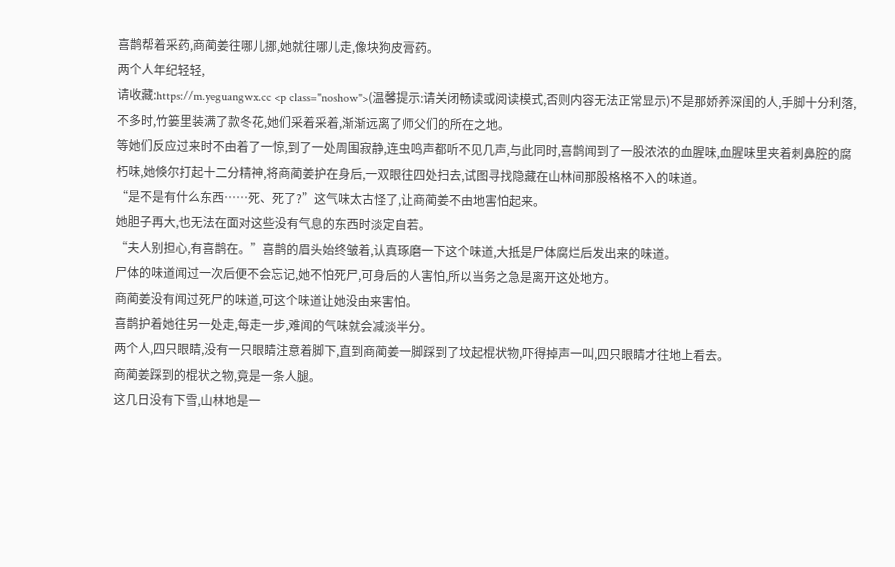喜鹊帮着采药,商蔺姜往哪儿挪,她就往哪儿走,像块狗皮膏药。
两个人年纪轻轻,
请收藏:https://m.yeguangwx.cc <p class="noshow">(温馨提示:请关闭畅读或阅读模式,否则内容无法正常显示)不是那娇养深闺的人,手脚十分利落,不多时,竹篓里装满了款冬花,她们采着采着,渐渐远离了师父们的所在之地。
等她们反应过来时不由着了一惊,到了一处周围寂静,连虫鸣声都听不见几声,与此同时,喜鹊闻到了一股浓浓的血腥味,血腥味里夹着刺鼻腔的腐朽味,她倏尔打起十二分精神,将商蔺姜护在身后,一双眼往四处扫去,试图寻找隐藏在山林间那股格格不入的味道。
“是不是有什么东西……死、死了?”这气味太古怪了,让商蔺姜不由地害怕起来。
她胆子再大,也无法在面对这些没有气息的东西时淡定自若。
“夫人别担心,有喜鹊在。”喜鹊的眉头始终皱着,认真琢磨一下这个味道,大抵是尸体腐烂后发出来的味道。
尸体的味道闻过一次后便不会忘记,她不怕死尸,可身后的人害怕,所以当务之急是离开这处地方。
商蔺姜没有闻过死尸的味道,可这个味道让她没由来害怕。
喜鹊护着她往另一处走,每走一步,难闻的气味就会减淡半分。
两个人,四只眼睛,没有一只眼睛注意着脚下,直到商蔺姜一脚踩到了坟起棍状物,吓得掉声一叫,四只眼睛才往地上看去。
商蔺姜踩到的棍状之物,竟是一条人腿。
这几日没有下雪,山林地是一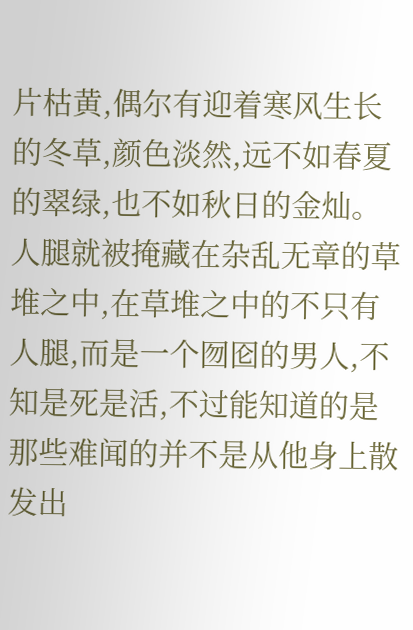片枯黄,偶尔有迎着寒风生长的冬草,颜色淡然,远不如春夏的翠绿,也不如秋日的金灿。
人腿就被掩藏在杂乱无章的草堆之中,在草堆之中的不只有人腿,而是一个囫囵的男人,不知是死是活,不过能知道的是那些难闻的并不是从他身上散发出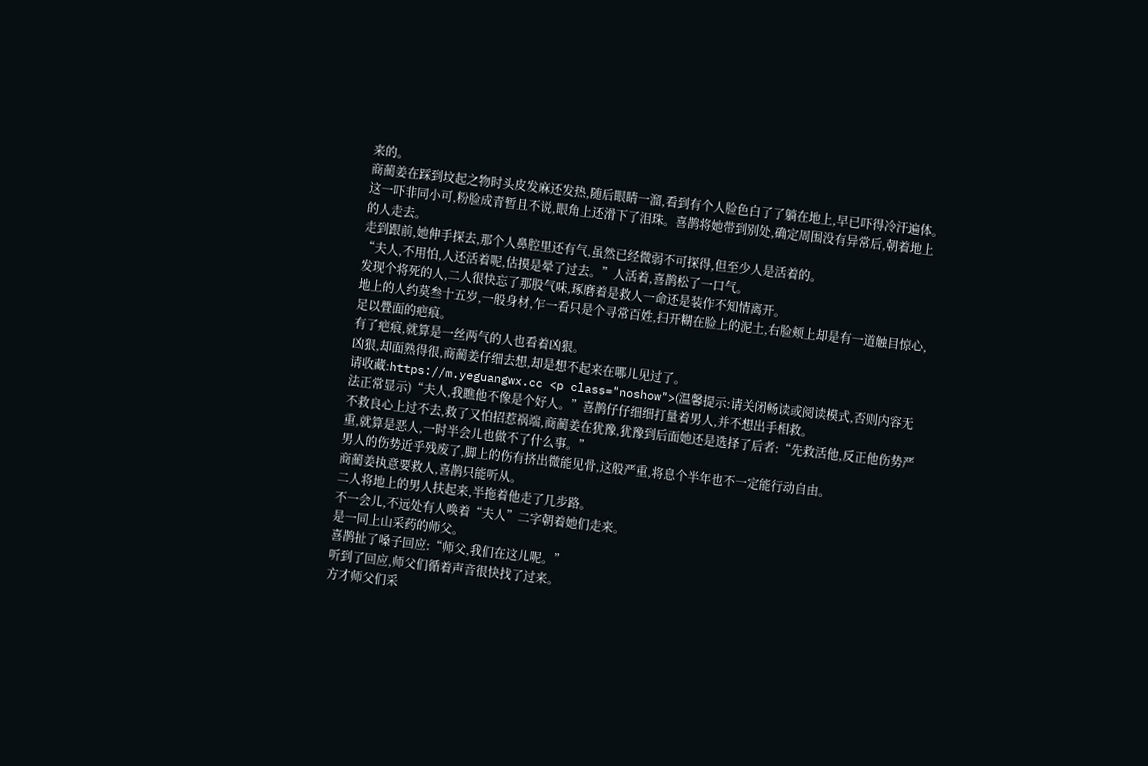来的。
商蔺姜在踩到坟起之物时头皮发麻还发热,随后眼睛一溜,看到有个人脸色白了了躺在地上,早已吓得冷汗遍体。
这一吓非同小可,粉脸成青暂且不说,眼角上还滑下了泪珠。喜鹊将她带到别处,确定周围没有异常后,朝着地上的人走去。
走到跟前,她伸手探去,那个人鼻腔里还有气,虽然已经微弱不可探得,但至少人是活着的。
“夫人,不用怕,人还活着呢,估摸是晕了过去。”人活着,喜鹊松了一口气。
发现个将死的人,二人很快忘了那股气味,琢磨着是救人一命还是装作不知情离开。
地上的人约莫叁十五岁,一般身材,乍一看只是个寻常百姓,扫开糊在脸上的泥土,右脸颊上却是有一道触目惊心,足以舋面的疤痕。
有了疤痕,就算是一丝两气的人也看着凶狠。
凶狠,却面熟得很,商蔺姜仔细去想,却是想不起来在哪儿见过了。
请收藏:https://m.yeguangwx.cc <p class="noshow">(温馨提示:请关闭畅读或阅读模式,否则内容无法正常显示)“夫人,我瞧他不像是个好人。”喜鹊仔仔细细打量着男人,并不想出手相救。
不救良心上过不去,救了又怕招惹祸端,商蔺姜在犹豫,犹豫到后面她还是选择了后者:“先救活他,反正他伤势严重,就算是恶人,一时半会儿也做不了什么事。”
男人的伤势近乎残废了,脚上的伤有挤出微能见骨,这般严重,将息个半年也不一定能行动自由。
商蔺姜执意要救人,喜鹊只能听从。
二人将地上的男人扶起来,半拖着他走了几步路。
不一会儿,不远处有人唤着“夫人”二字朝着她们走来。
是一同上山采药的师父。
喜鹊扯了嗓子回应:“师父,我们在这儿呢。”
听到了回应,师父们循着声音很快找了过来。
方才师父们采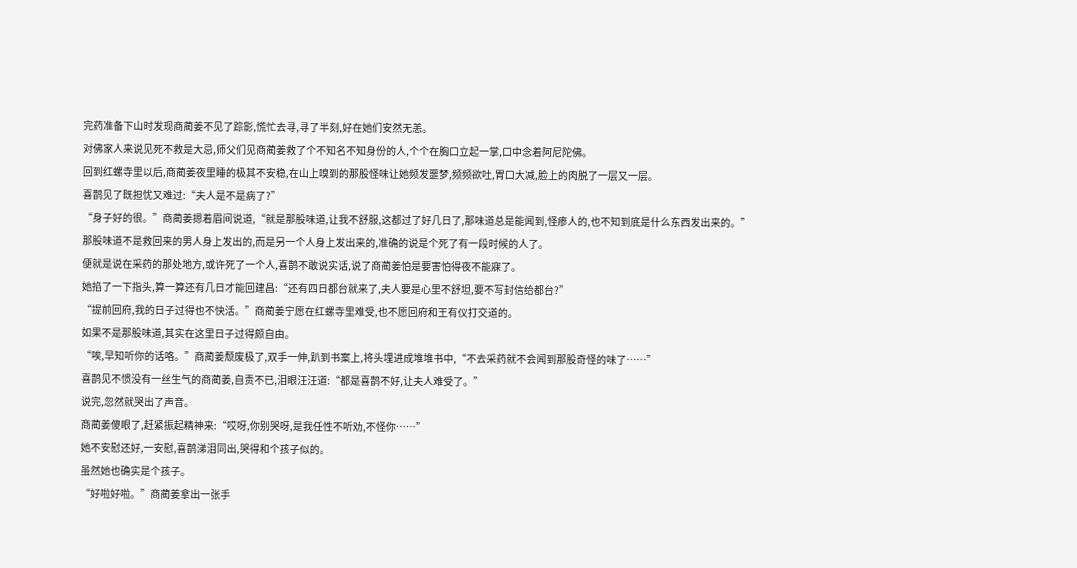完药准备下山时发现商蔺姜不见了踪影,慌忙去寻,寻了半刻,好在她们安然无恙。
对佛家人来说见死不救是大忌,师父们见商蔺姜救了个不知名不知身份的人,个个在胸口立起一掌,口中念着阿尼陀佛。
回到红螺寺里以后,商蔺姜夜里睡的极其不安稳,在山上嗅到的那股怪味让她频发噩梦,频频欲吐,胃口大减,脸上的肉脱了一层又一层。
喜鹊见了既担忧又难过:“夫人是不是病了?”
“身子好的很。”商蔺姜摁着眉间说道,“就是那股味道,让我不舒服,这都过了好几日了,那味道总是能闻到,怪瘆人的,也不知到底是什么东西发出来的。”
那股味道不是救回来的男人身上发出的,而是另一个人身上发出来的,准确的说是个死了有一段时候的人了。
便就是说在采药的那处地方,或许死了一个人,喜鹊不敢说实话,说了商蔺姜怕是要害怕得夜不能寐了。
她掐了一下指头,算一算还有几日才能回建昌:“还有四日都台就来了,夫人要是心里不舒坦,要不写封信给都台?”
“提前回府,我的日子过得也不快活。”商蔺姜宁愿在红螺寺里难受,也不愿回府和王有仪打交道的。
如果不是那股味道,其实在这里日子过得颇自由。
“唉,早知听你的话咯。”商蔺姜颓废极了,双手一伸,趴到书案上,将头埋进成堆堆书中,“不去采药就不会闻到那股奇怪的味了……”
喜鹊见不惯没有一丝生气的商蔺姜,自责不已,泪眼汪汪道:“都是喜鹊不好,让夫人难受了。”
说完,忽然就哭出了声音。
商蔺姜傻眼了,赶紧振起精神来:“哎呀,你别哭呀,是我任性不听劝,不怪你……”
她不安慰还好,一安慰,喜鹊涕泪同出,哭得和个孩子似的。
虽然她也确实是个孩子。
“好啦好啦。”商蔺姜拿出一张手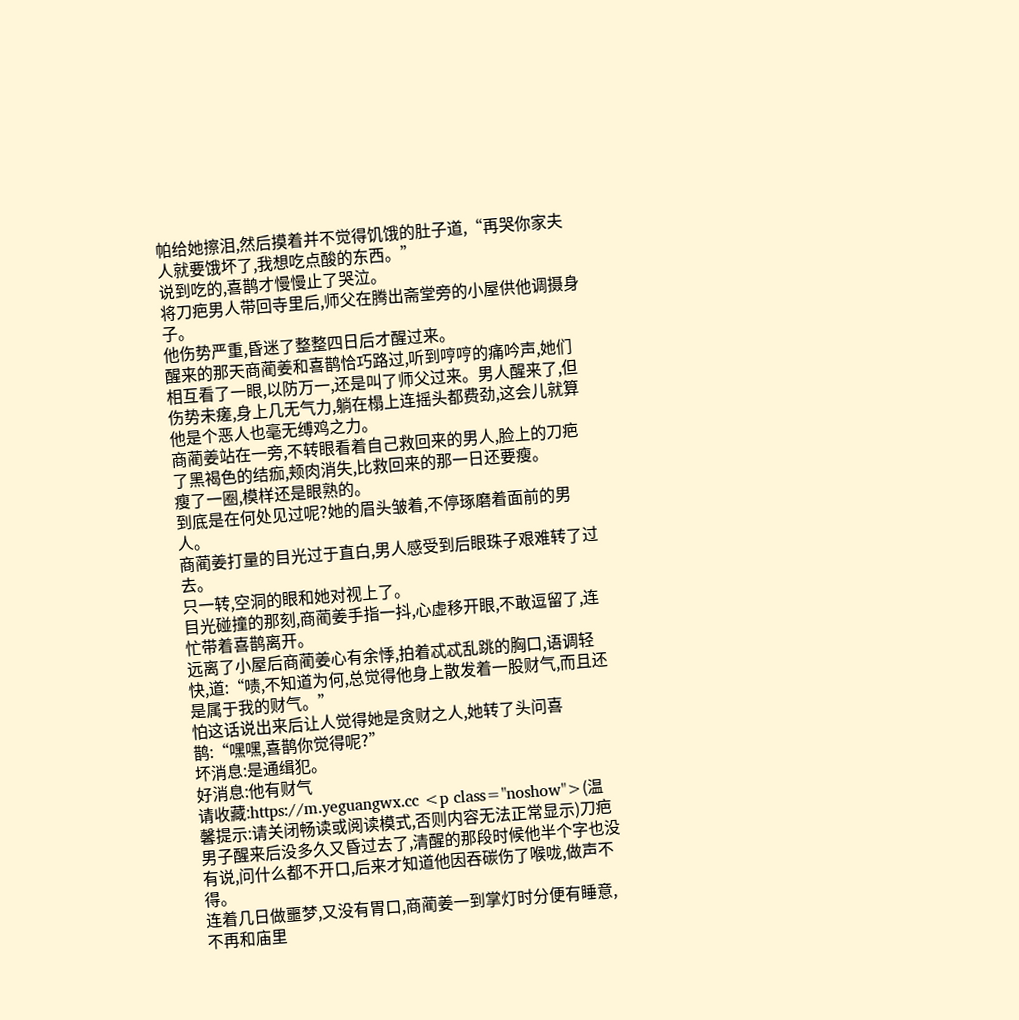帕给她擦泪,然后摸着并不觉得饥饿的肚子道,“再哭你家夫人就要饿坏了,我想吃点酸的东西。”
说到吃的,喜鹊才慢慢止了哭泣。
将刀疤男人带回寺里后,师父在腾出斋堂旁的小屋供他调摄身子。
他伤势严重,昏迷了整整四日后才醒过来。
醒来的那天商蔺姜和喜鹊恰巧路过,听到哼哼的痛吟声,她们相互看了一眼,以防万一,还是叫了师父过来。男人醒来了,但伤势未瘥,身上几无气力,躺在榻上连摇头都费劲,这会儿就算他是个恶人也毫无缚鸡之力。
商蔺姜站在一旁,不转眼看着自己救回来的男人,脸上的刀疤了黑褐色的结痂,颊肉消失,比救回来的那一日还要瘦。
瘦了一圈,模样还是眼熟的。
到底是在何处见过呢?她的眉头皱着,不停琢磨着面前的男人。
商蔺姜打量的目光过于直白,男人感受到后眼珠子艰难转了过去。
只一转,空洞的眼和她对视上了。
目光碰撞的那刻,商蔺姜手指一抖,心虚移开眼,不敢逗留了,连忙带着喜鹊离开。
远离了小屋后商蔺姜心有余悸,拍着忒忒乱跳的胸口,语调轻快,道:“啧,不知道为何,总觉得他身上散发着一股财气,而且还是属于我的财气。”
怕这话说出来后让人觉得她是贪财之人,她转了头问喜鹊:“嘿嘿,喜鹊你觉得呢?”
坏消息:是通缉犯。
好消息:他有财气
请收藏:https://m.yeguangwx.cc <p class="noshow">(温馨提示:请关闭畅读或阅读模式,否则内容无法正常显示)刀疤男子醒来后没多久又昏过去了,清醒的那段时候他半个字也没有说,问什么都不开口,后来才知道他因吞碳伤了喉咙,做声不得。
连着几日做噩梦,又没有胃口,商蔺姜一到掌灯时分便有睡意,不再和庙里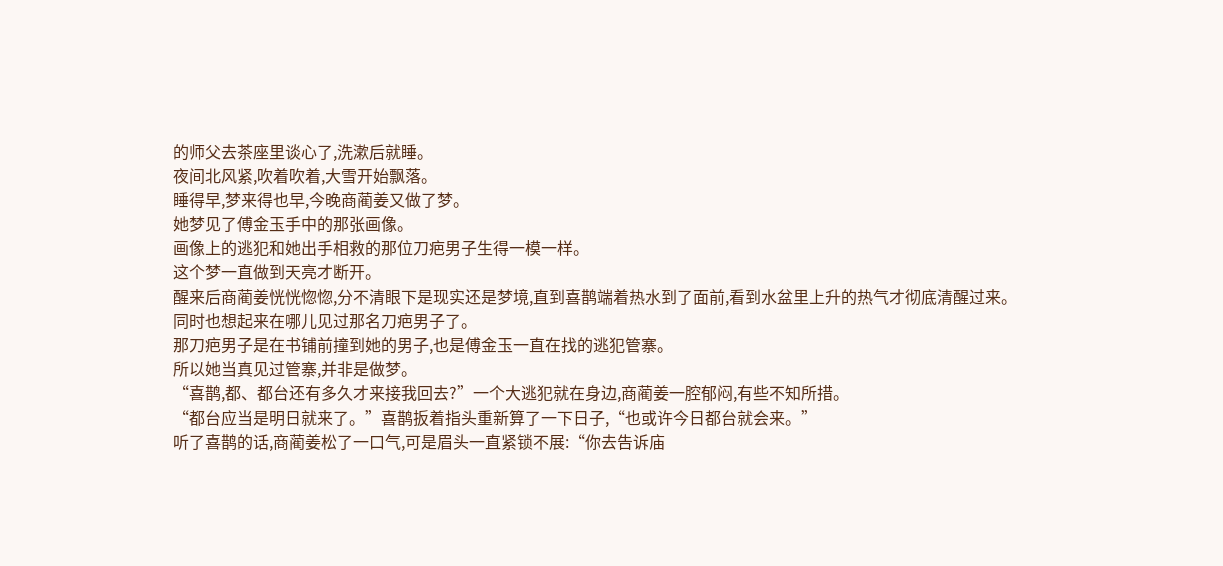的师父去茶座里谈心了,洗漱后就睡。
夜间北风紧,吹着吹着,大雪开始飘落。
睡得早,梦来得也早,今晚商蔺姜又做了梦。
她梦见了傅金玉手中的那张画像。
画像上的逃犯和她出手相救的那位刀疤男子生得一模一样。
这个梦一直做到天亮才断开。
醒来后商蔺姜恍恍惚惚,分不清眼下是现实还是梦境,直到喜鹊端着热水到了面前,看到水盆里上升的热气才彻底清醒过来。
同时也想起来在哪儿见过那名刀疤男子了。
那刀疤男子是在书铺前撞到她的男子,也是傅金玉一直在找的逃犯管寨。
所以她当真见过管寨,并非是做梦。
“喜鹊,都、都台还有多久才来接我回去?”一个大逃犯就在身边,商蔺姜一腔郁闷,有些不知所措。
“都台应当是明日就来了。”喜鹊扳着指头重新算了一下日子,“也或许今日都台就会来。”
听了喜鹊的话,商蔺姜松了一口气,可是眉头一直紧锁不展:“你去告诉庙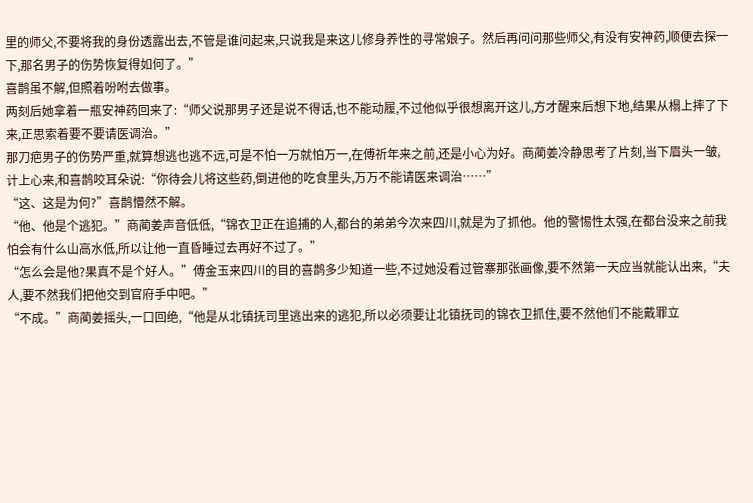里的师父,不要将我的身份透露出去,不管是谁问起来,只说我是来这儿修身养性的寻常娘子。然后再问问那些师父,有没有安神药,顺便去探一下,那名男子的伤势恢复得如何了。”
喜鹊虽不解,但照着吩咐去做事。
两刻后她拿着一瓶安神药回来了:“师父说那男子还是说不得话,也不能动履,不过他似乎很想离开这儿,方才醒来后想下地,结果从榻上摔了下来,正思索着要不要请医调治。”
那刀疤男子的伤势严重,就算想逃也逃不远,可是不怕一万就怕万一,在傅祈年来之前,还是小心为好。商蔺姜冷静思考了片刻,当下眉头一皱,计上心来,和喜鹊咬耳朵说:“你待会儿将这些药,倒进他的吃食里头,万万不能请医来调治……”
“这、这是为何?”喜鹊懵然不解。
“他、他是个逃犯。”商蔺姜声音低低,“锦衣卫正在追捕的人,都台的弟弟今次来四川,就是为了抓他。他的警惕性太强,在都台没来之前我怕会有什么山高水低,所以让他一直昏睡过去再好不过了。”
“怎么会是他?果真不是个好人。”傅金玉来四川的目的喜鹊多少知道一些,不过她没看过管寨那张画像,要不然第一天应当就能认出来,“夫人,要不然我们把他交到官府手中吧。”
“不成。”商蔺姜摇头,一口回绝,“他是从北镇抚司里逃出来的逃犯,所以必须要让北镇抚司的锦衣卫抓住,要不然他们不能戴罪立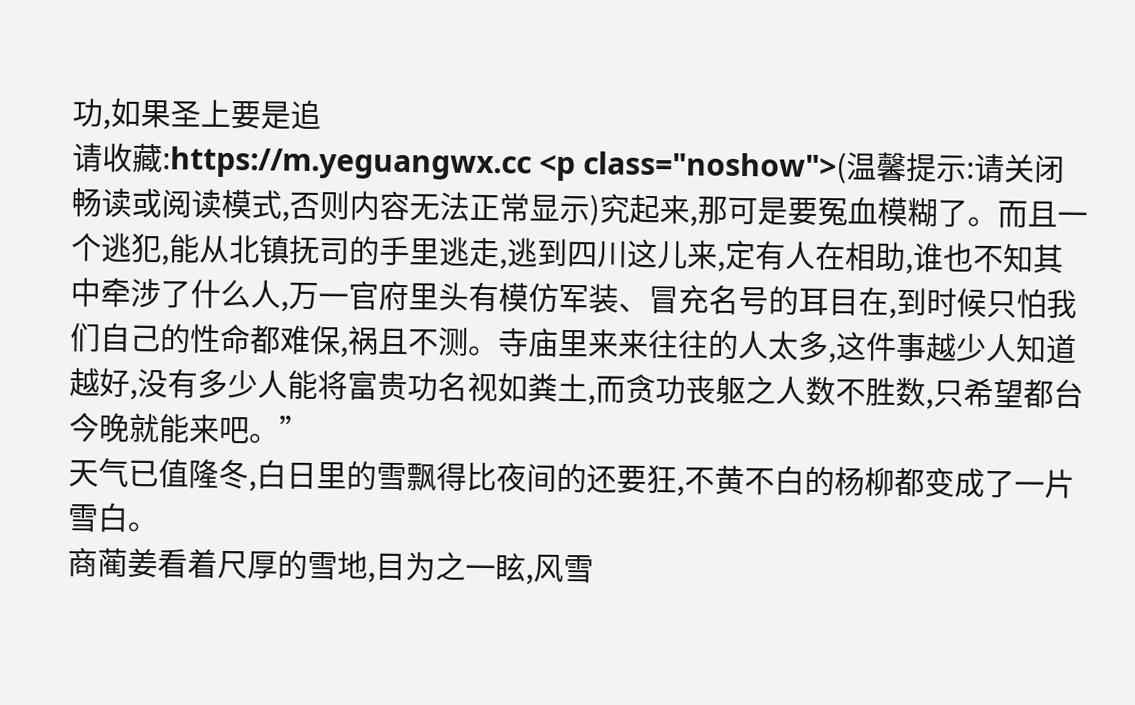功,如果圣上要是追
请收藏:https://m.yeguangwx.cc <p class="noshow">(温馨提示:请关闭畅读或阅读模式,否则内容无法正常显示)究起来,那可是要冤血模糊了。而且一个逃犯,能从北镇抚司的手里逃走,逃到四川这儿来,定有人在相助,谁也不知其中牵涉了什么人,万一官府里头有模仿军装、冒充名号的耳目在,到时候只怕我们自己的性命都难保,祸且不测。寺庙里来来往往的人太多,这件事越少人知道越好,没有多少人能将富贵功名视如粪土,而贪功丧躯之人数不胜数,只希望都台今晚就能来吧。”
天气已值隆冬,白日里的雪飘得比夜间的还要狂,不黄不白的杨柳都变成了一片雪白。
商蔺姜看着尺厚的雪地,目为之一眩,风雪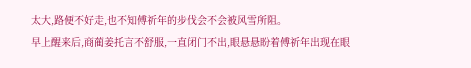太大,路便不好走,也不知傅祈年的步伐会不会被风雪所阻。
早上醒来后,商蔺姜托言不舒服,一直闭门不出,眼悬悬盼着傅祈年出现在眼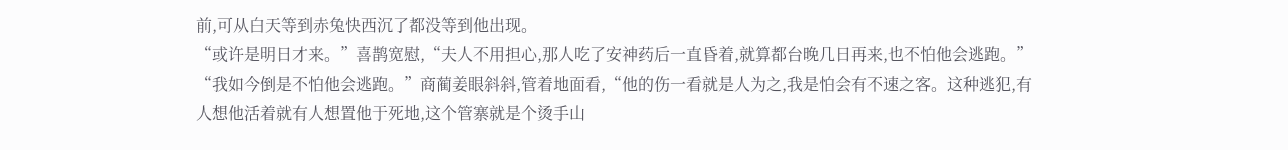前,可从白天等到赤兔快西沉了都没等到他出现。
“或许是明日才来。”喜鹊宽慰,“夫人不用担心,那人吃了安神药后一直昏着,就算都台晚几日再来,也不怕他会逃跑。”
“我如今倒是不怕他会逃跑。”商蔺姜眼斜斜,管着地面看,“他的伤一看就是人为之,我是怕会有不速之客。这种逃犯,有人想他活着就有人想置他于死地,这个管寨就是个烫手山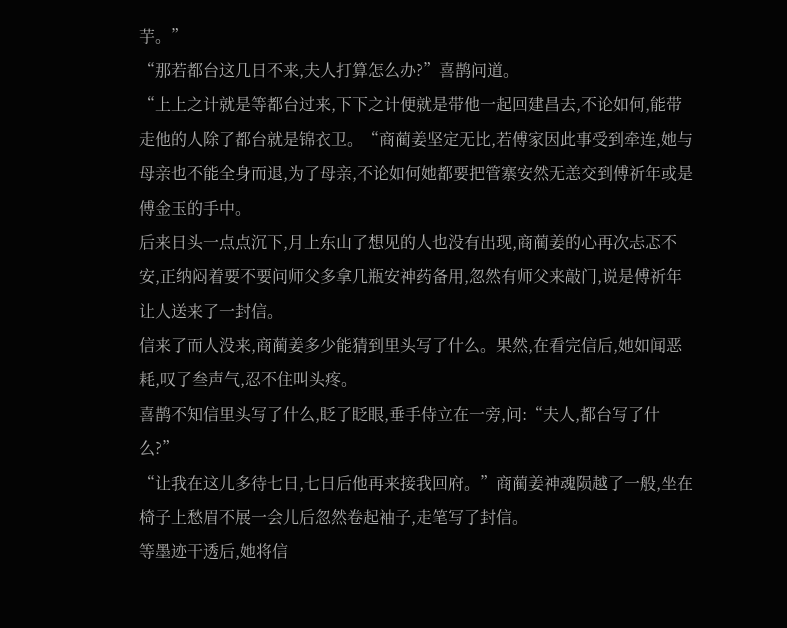芋。”
“那若都台这几日不来,夫人打算怎么办?”喜鹊问道。
“上上之计就是等都台过来,下下之计便就是带他一起回建昌去,不论如何,能带走他的人除了都台就是锦衣卫。“商蔺姜坚定无比,若傅家因此事受到牵连,她与母亲也不能全身而退,为了母亲,不论如何她都要把管寨安然无恙交到傅祈年或是傅金玉的手中。
后来日头一点点沉下,月上东山了想见的人也没有出现,商蔺姜的心再次忐忑不安,正纳闷着要不要问师父多拿几瓶安神药备用,忽然有师父来敲门,说是傅祈年让人送来了一封信。
信来了而人没来,商蔺姜多少能猜到里头写了什么。果然,在看完信后,她如闻恶耗,叹了叁声气,忍不住叫头疼。
喜鹊不知信里头写了什么,眨了眨眼,垂手侍立在一旁,问:“夫人,都台写了什么?”
“让我在这儿多待七日,七日后他再来接我回府。”商蔺姜神魂陨越了一般,坐在椅子上愁眉不展一会儿后忽然卷起袖子,走笔写了封信。
等墨迹干透后,她将信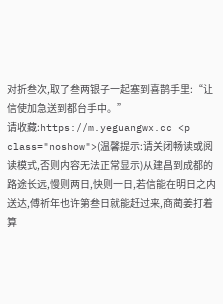对折叁次,取了叁两银子一起塞到喜鹊手里:“让信使加急送到都台手中。”
请收藏:https://m.yeguangwx.cc <p class="noshow">(温馨提示:请关闭畅读或阅读模式,否则内容无法正常显示)从建昌到成都的路途长远,慢则两日,快则一日,若信能在明日之内送达,傅祈年也许第叁日就能赶过来,商蔺姜打着算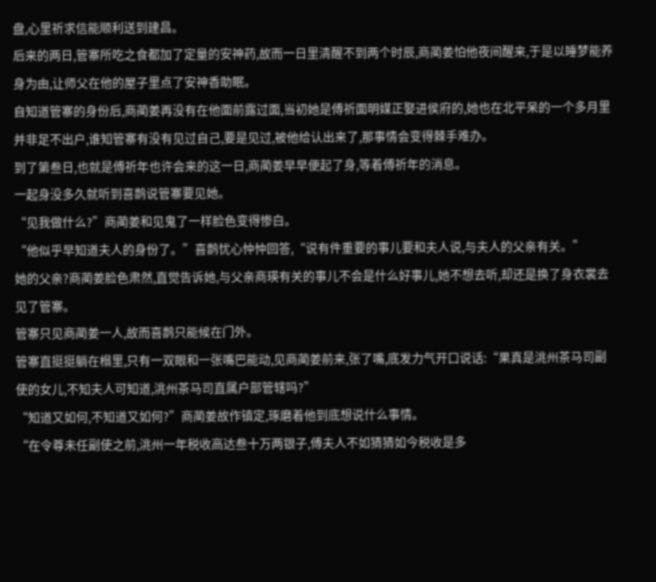盘,心里祈求信能顺利送到建昌。
后来的两日,管寨所吃之食都加了定量的安神药,故而一日里清醒不到两个时辰,商蔺姜怕他夜间醒来,于是以睡梦能养身为由,让师父在他的屋子里点了安神香助眠。
自知道管寨的身份后,商蔺姜再没有在他面前露过面,当初她是傅祈面明媒正娶进侯府的,她也在北平呆的一个多月里并非足不出户,谁知管寨有没有见过自己,要是见过,被他给认出来了,那事情会变得棘手难办。
到了第叁日,也就是傅祈年也许会来的这一日,商蔺姜早早便起了身,等着傅祈年的消息。
一起身没多久就听到喜鹊说管寨要见她。
“见我做什么?”商蔺姜和见鬼了一样脸色变得惨白。
“他似乎早知道夫人的身份了。”喜鹊忧心忡忡回答,“说有件重要的事儿要和夫人说,与夫人的父亲有关。”
她的父亲?商蔺姜脸色肃然,直觉告诉她,与父亲商瑛有关的事儿不会是什么好事儿,她不想去听,却还是换了身衣裳去见了管寨。
管寨只见商蔺姜一人,故而喜鹊只能候在门外。
管寨直挺挺躺在榻里,只有一双眼和一张嘴巴能动,见商蔺姜前来,张了嘴,底发力气开口说话:“果真是洮州茶马司副使的女儿,不知夫人可知道,洮州茶马司直属户部管辖吗?”
“知道又如何,不知道又如何?”商蔺姜故作镇定,琢磨着他到底想说什么事情。
“在令尊未任副使之前,洮州一年税收高达叁十万两银子,傅夫人不如猜猜如今税收是多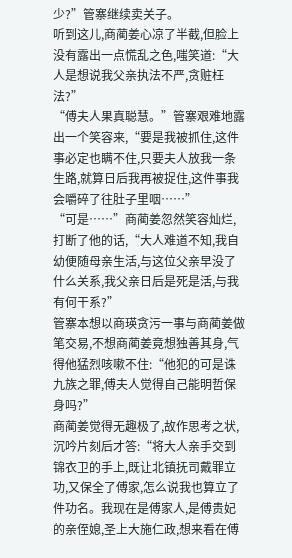少?”管寨继续卖关子。
听到这儿,商蔺姜心凉了半截,但脸上没有露出一点慌乱之色,嗤笑道:“大人是想说我父亲执法不严,贪赃枉法?”
“傅夫人果真聪慧。”管寨艰难地露出一个笑容来,“要是我被抓住,这件事必定也瞒不住,只要夫人放我一条生路,就算日后我再被捉住,这件事我会嚼碎了往肚子里咽……”
“可是……”商蔺姜忽然笑容灿烂,打断了他的话,“大人难道不知,我自幼便随母亲生活,与这位父亲早没了什么关系,我父亲日后是死是活,与我有何干系?”
管寨本想以商瑛贪污一事与商蔺姜做笔交易,不想商蔺姜竟想独善其身,气得他猛烈咳嗽不住:“他犯的可是诛九族之罪,傅夫人觉得自己能明哲保身吗?”
商蔺姜觉得无趣极了,故作思考之状,沉吟片刻后才答:“将大人亲手交到锦衣卫的手上,既让北镇抚司戴罪立功,又保全了傅家,怎么说我也算立了件功名。我现在是傅家人,是傅贵妃的亲侄媳,圣上大施仁政,想来看在傅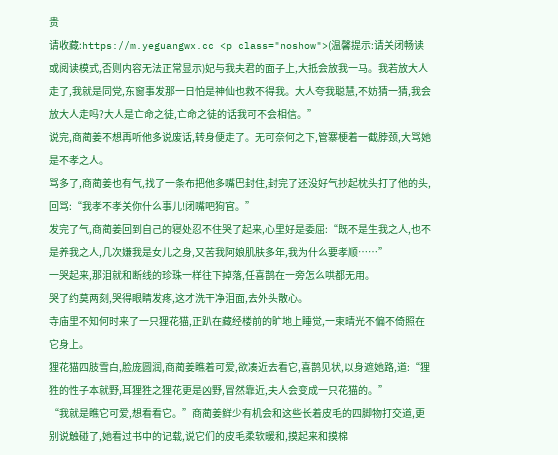贵
请收藏:https://m.yeguangwx.cc <p class="noshow">(温馨提示:请关闭畅读或阅读模式,否则内容无法正常显示)妃与我夫君的面子上,大抵会放我一马。我若放大人走了,我就是同党,东窗事发那一日怕是神仙也救不得我。大人夸我聪慧,不妨猜一猜,我会放大人走吗?大人是亡命之徒,亡命之徒的话我可不会相信。”
说完,商蔺姜不想再听他多说废话,转身便走了。无可奈何之下,管寨梗着一截脖颈,大骂她是不孝之人。
骂多了,商蔺姜也有气,找了一条布把他多嘴巴封住,封完了还没好气抄起枕头打了他的头,回骂:“我孝不孝关你什么事儿!闭嘴吧狗官。”
发完了气,商蔺姜回到自己的寝处忍不住哭了起来,心里好是委屈:“既不是生我之人,也不是养我之人,几次嫌我是女儿之身,又苦我阿娘肌肤多年,我为什么要孝顺……”
一哭起来,那泪就和断线的珍珠一样往下掉落,任喜鹊在一旁怎么哄都无用。
哭了约莫两刻,哭得眼睛发疼,这才洗干净泪面,去外头散心。
寺庙里不知何时来了一只狸花猫,正趴在藏经楼前的旷地上睡觉,一束晴光不偏不倚照在它身上。
狸花猫四肢雪白,脸庞圆润,商蔺姜瞧着可爱,欲凑近去看它,喜鹊见状,以身遮她路,道:“狸狌的性子本就野,耳狸狌之狸花更是凶野,冒然靠近,夫人会变成一只花猫的。”
“我就是瞧它可爱,想看看它。”商蔺姜鲜少有机会和这些长着皮毛的四脚物打交道,更别说触碰了,她看过书中的记载,说它们的皮毛柔软暖和,摸起来和摸棉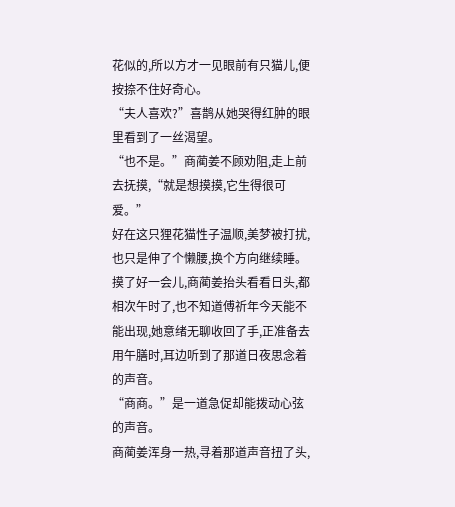花似的,所以方才一见眼前有只猫儿,便按捺不住好奇心。
“夫人喜欢?”喜鹊从她哭得红肿的眼里看到了一丝渴望。
“也不是。”商蔺姜不顾劝阻,走上前去抚摸,“就是想摸摸,它生得很可爱。”
好在这只狸花猫性子温顺,美梦被打扰,也只是伸了个懒腰,换个方向继续睡。
摸了好一会儿,商蔺姜抬头看看日头,都相次午时了,也不知道傅祈年今天能不能出现,她意绪无聊收回了手,正准备去用午膳时,耳边听到了那道日夜思念着的声音。
“商商。”是一道急促却能拨动心弦的声音。
商蔺姜浑身一热,寻着那道声音扭了头,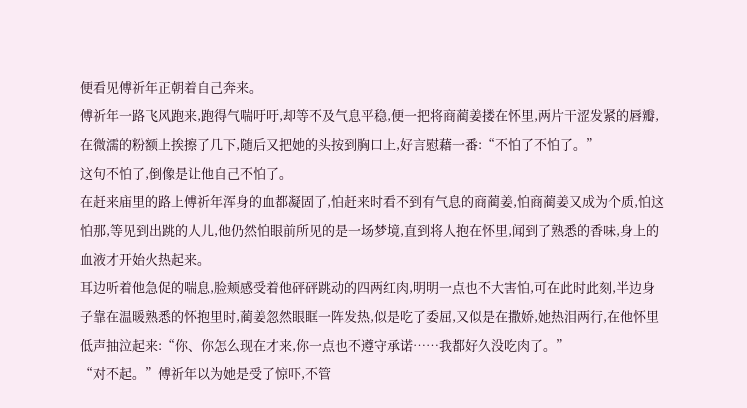便看见傅祈年正朝着自己奔来。
傅祈年一路飞风跑来,跑得气喘吁吁,却等不及气息平稳,便一把将商蔺姜搂在怀里,两片干涩发紧的唇瓣,在微濡的粉额上挨擦了几下,随后又把她的头按到胸口上,好言慰藉一番:“不怕了不怕了。”
这句不怕了,倒像是让他自己不怕了。
在赶来庙里的路上傅祈年浑身的血都凝固了,怕赶来时看不到有气息的商蔺姜,怕商蔺姜又成为个质,怕这怕那,等见到出跳的人儿,他仍然怕眼前所见的是一场梦境,直到将人抱在怀里,闻到了熟悉的香味,身上的血液才开始火热起来。
耳边听着他急促的喘息,脸颊感受着他砰砰跳动的四两红肉,明明一点也不大害怕,可在此时此刻,半边身子靠在温暖熟悉的怀抱里时,蔺姜忽然眼眶一阵发热,似是吃了委屈,又似是在撒娇,她热泪两行,在他怀里低声抽泣起来:“你、你怎么现在才来,你一点也不遵守承诺……我都好久没吃肉了。”
“对不起。”傅祈年以为她是受了惊吓,不管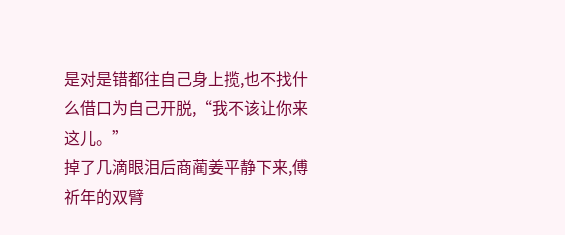是对是错都往自己身上揽,也不找什么借口为自己开脱,“我不该让你来这儿。”
掉了几滴眼泪后商蔺姜平静下来,傅祈年的双臂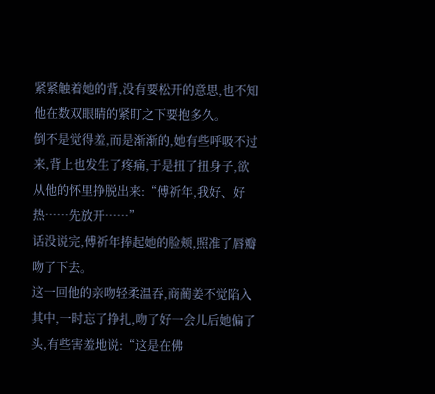紧紧触着她的背,没有要松开的意思,也不知他在数双眼睛的紧盯之下要抱多久。
倒不是觉得羞,而是渐渐的,她有些呼吸不过来,背上也发生了疼痛,于是扭了扭身子,欲从他的怀里挣脱出来:“傅祈年,我好、好热……先放开……”
话没说完,傅祈年捧起她的脸颊,照准了唇瓣吻了下去。
这一回他的亲吻轻柔温吞,商蔺姜不觉陷入其中,一时忘了挣扎,吻了好一会儿后她偏了头,有些害羞地说:“这是在佛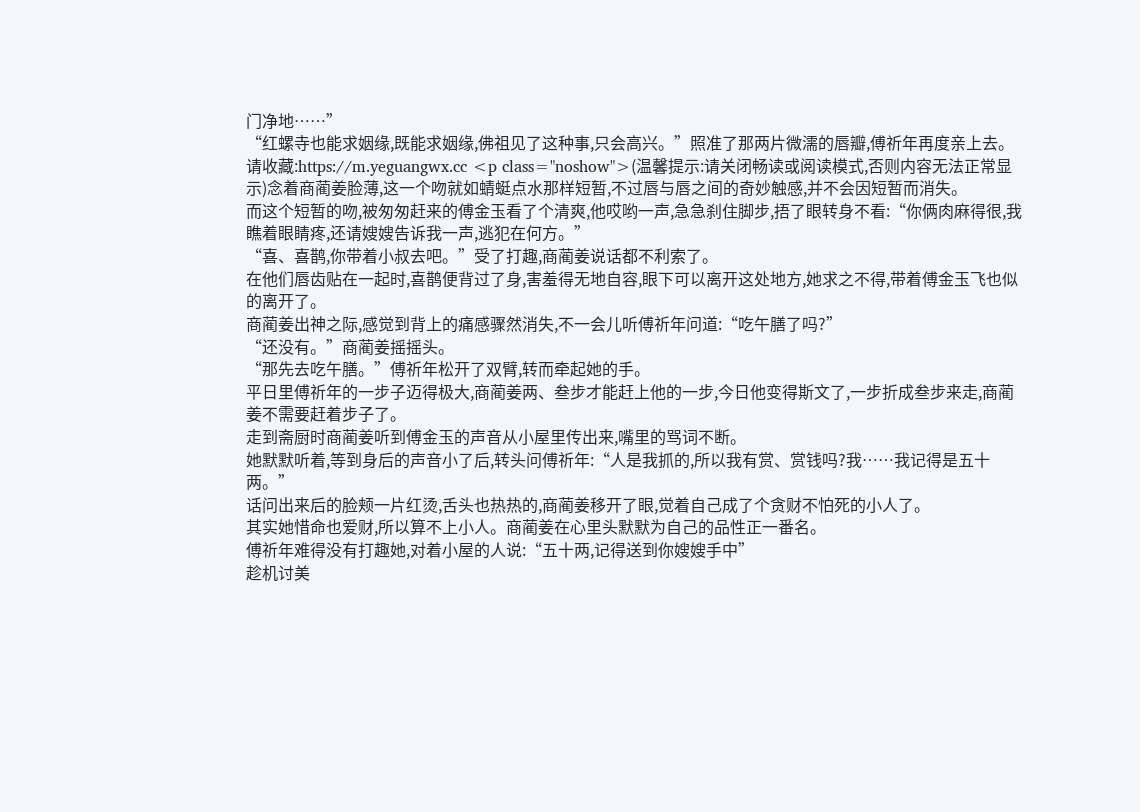门净地……”
“红螺寺也能求姻缘,既能求姻缘,佛祖见了这种事,只会高兴。”照准了那两片微濡的唇瓣,傅祈年再度亲上去。
请收藏:https://m.yeguangwx.cc <p class="noshow">(温馨提示:请关闭畅读或阅读模式,否则内容无法正常显示)念着商蔺姜脸薄,这一个吻就如蜻蜓点水那样短暂,不过唇与唇之间的奇妙触感,并不会因短暂而消失。
而这个短暂的吻,被匆匆赶来的傅金玉看了个清爽,他哎哟一声,急急刹住脚步,捂了眼转身不看:“你俩肉麻得很,我瞧着眼睛疼,还请嫂嫂告诉我一声,逃犯在何方。”
“喜、喜鹊,你带着小叔去吧。”受了打趣,商蔺姜说话都不利索了。
在他们唇齿贴在一起时,喜鹊便背过了身,害羞得无地自容,眼下可以离开这处地方,她求之不得,带着傅金玉飞也似的离开了。
商蔺姜出神之际,感觉到背上的痛感骤然消失,不一会儿听傅祈年问道:“吃午膳了吗?”
“还没有。”商蔺姜摇摇头。
“那先去吃午膳。”傅祈年松开了双臂,转而牵起她的手。
平日里傅祈年的一步子迈得极大,商蔺姜两、叁步才能赶上他的一步,今日他变得斯文了,一步折成叁步来走,商蔺姜不需要赶着步子了。
走到斋厨时商蔺姜听到傅金玉的声音从小屋里传出来,嘴里的骂词不断。
她默默听着,等到身后的声音小了后,转头问傅祈年:“人是我抓的,所以我有赏、赏钱吗?我……我记得是五十两。”
话问出来后的脸颊一片红烫,舌头也热热的,商蔺姜移开了眼,觉着自己成了个贪财不怕死的小人了。
其实她惜命也爱财,所以算不上小人。商蔺姜在心里头默默为自己的品性正一番名。
傅祈年难得没有打趣她,对着小屋的人说:“五十两,记得送到你嫂嫂手中”
趁机讨美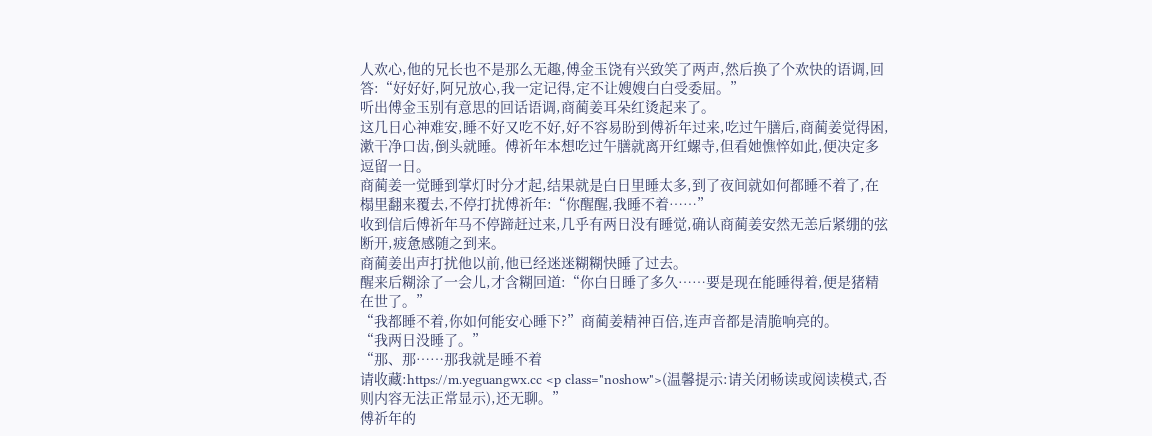人欢心,他的兄长也不是那么无趣,傅金玉饶有兴致笑了两声,然后换了个欢快的语调,回答:“好好好,阿兄放心,我一定记得,定不让嫂嫂白白受委屈。”
听出傅金玉别有意思的回话语调,商蔺姜耳朵红烫起来了。
这几日心神难安,睡不好又吃不好,好不容易盼到傅祈年过来,吃过午膳后,商蔺姜觉得困,漱干净口齿,倒头就睡。傅祈年本想吃过午膳就离开红螺寺,但看她憔悴如此,便决定多逗留一日。
商蔺姜一觉睡到掌灯时分才起,结果就是白日里睡太多,到了夜间就如何都睡不着了,在榻里翻来覆去,不停打扰傅祈年:“你醒醒,我睡不着……”
收到信后傅祈年马不停蹄赶过来,几乎有两日没有睡觉,确认商蔺姜安然无恙后紧绷的弦断开,疲惫感随之到来。
商蔺姜出声打扰他以前,他已经迷迷糊糊快睡了过去。
醒来后糊涂了一会儿,才含糊回道:“你白日睡了多久……要是现在能睡得着,便是猪精在世了。”
“我都睡不着,你如何能安心睡下?”商蔺姜精神百倍,连声音都是清脆响亮的。
“我两日没睡了。”
“那、那……那我就是睡不着
请收藏:https://m.yeguangwx.cc <p class="noshow">(温馨提示:请关闭畅读或阅读模式,否则内容无法正常显示),还无聊。”
傅祈年的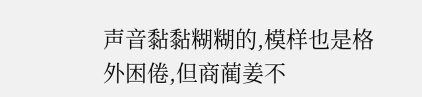声音黏黏糊糊的,模样也是格外困倦,但商蔺姜不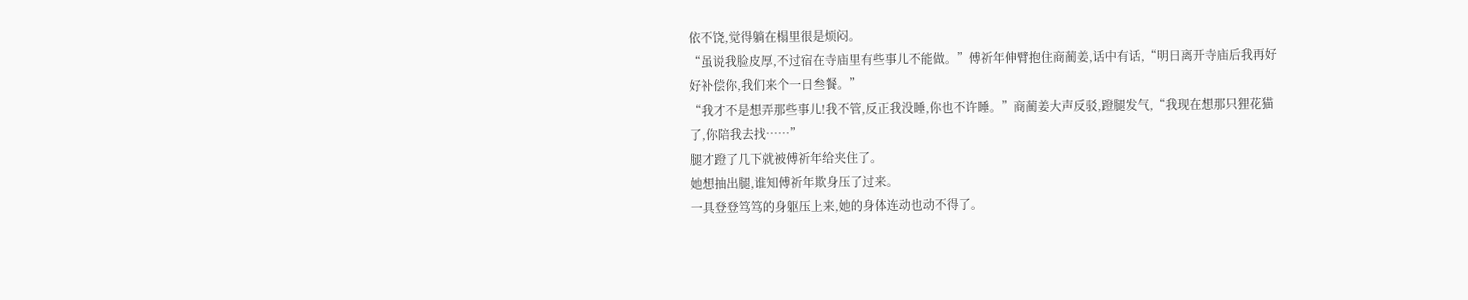依不饶,觉得躺在榻里很是烦闷。
“虽说我脸皮厚,不过宿在寺庙里有些事儿不能做。”傅祈年伸臂抱住商蔺姜,话中有话,“明日离开寺庙后我再好好补偿你,我们来个一日叁餐。”
“我才不是想弄那些事儿!我不管,反正我没睡,你也不许睡。”商蔺姜大声反驳,蹬腿发气,“我现在想那只狸花猫了,你陪我去找……”
腿才蹬了几下就被傅祈年给夹住了。
她想抽出腿,谁知傅祈年欺身压了过来。
一具登登笃笃的身躯压上来,她的身体连动也动不得了。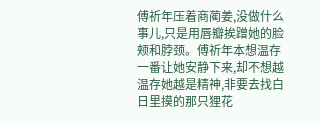傅祈年压着商蔺姜,没做什么事儿,只是用唇瓣挨蹭她的脸颊和脖颈。傅祈年本想温存一番让她安静下来,却不想越温存她越是精神,非要去找白日里摸的那只狸花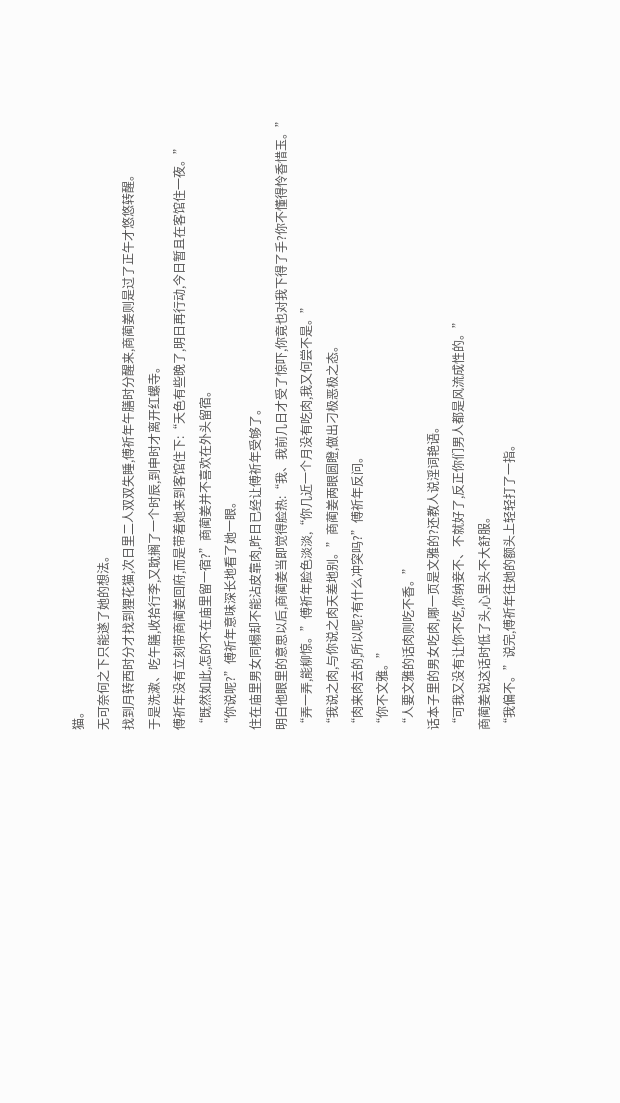猫。
无可奈何之下只能遂了她的想法。
找到月转西时分才找到狸花猫,次日里二人双双失睡,傅祈年午膳时分醒来,商蔺姜则是过了正午才悠悠转醒。
于是洗漱、吃午膳,收拾行李,又耽搁了一个时辰,到申时才离开红螺寺。
傅祈年没有立刻带商蔺姜回府,而是带着她来到客馆住下:“天色有些晚了,明日再行动,今日暂且在客馆住一夜。”
“既然如此,怎的不在庙里留一宿?”商蔺姜并不喜欢在外头留宿。
“你说呢?”傅祈年意味深长地看了她一眼。
住在庙里男女同榻却不能沾皮靠肉,昨日已经让傅祈年受够了。
明白他眼里的意思以后,商蔺姜当即觉得脸热:“我、我前几日才受了惊吓,你竟也对我下得了手?你不懂得怜香惜玉。”
“弄一弄,能柳惊。”傅祈年脸色淡淡,“你几近一个月没有吃肉,我又何尝不是。”
“我说之肉,与你说之肉天差地别。”商蔺姜两眼圆瞪,做出刁极恶极之态。
“肉来肉去的,所以呢?有什么冲突吗?”傅祈年反问。
“你不文雅。”
“人要文雅的话肉则吃不香。”
话本子里的男女吃肉,哪一页是文雅的?还教人说淫词艳语。
“可我又没有让你不吃,你纳妾不、不就好了,反正你们男人都是风流成性的。”
商蔺姜说这话时低了头,心里头不大舒服。
“我偏不。”说完,傅祈年往她的额头上轻轻打了一指。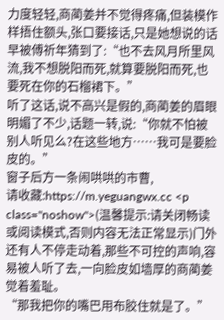力度轻轻,商蔺姜并不觉得疼痛,但装模作样捂住额头,张口要接话,只是她想说的话早被傅祈年猜到了:“也不去风月所里风流,我不想脱阳而死,就算要脱阳而死,也要死在你的石榴裙下。”
听了这话,说不高兴是假的,商蔺姜的眉眼明媚了不少,话题一转,说:“你就不怕被别人听见么?在这些地方……我可是要脸皮的。”
窗子后方一条闹哄哄的市曹,
请收藏:https://m.yeguangwx.cc <p class="noshow">(温馨提示:请关闭畅读或阅读模式,否则内容无法正常显示)门外还有人不停走动着,那些不可控的声响,容易被人听了去,一向脸皮如墙厚的商蔺姜觉着羞耻。
“那我把你的嘴巴用布胶住就是了。”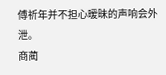傅祈年并不担心暧昧的声响会外泄。
商蔺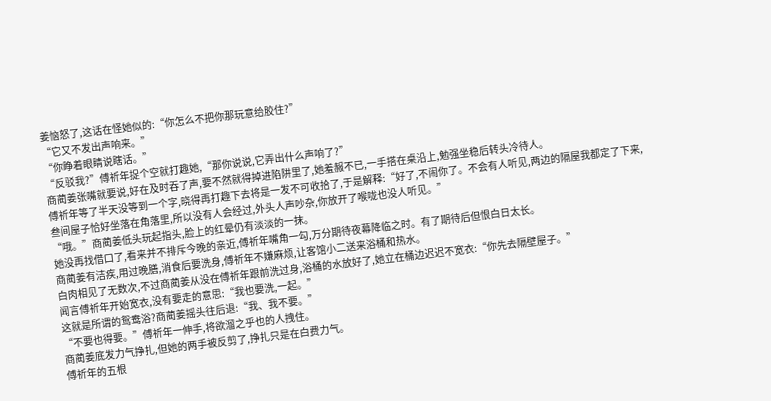姜恼怒了,这话在怪她似的:“你怎么不把你那玩意给胶住?”
“它又不发出声响来。”
“你睁着眼睛说瞎话。”
“反驳我?”傅祈年捉个空就打趣她,“那你说说,它弄出什么声响了?”
商蔺姜张嘴就要说,好在及时吞了声,要不然就得掉进陷阱里了,她羞赧不已,一手搭在桌沿上,勉强坐稳后转头冷待人。
傅祈年等了半天没等到一个字,晓得再打趣下去将是一发不可收拾了,于是解释:“好了,不闹你了。不会有人听见,两边的隔屋我都定了下来,叁间屋子恰好坐落在角落里,所以没有人会经过,外头人声吵杂,你放开了喉咙也没人听见。”
“哦。”商蔺姜低头玩起指头,脸上的红晕仍有淡淡的一抹。
她没再找借口了,看来并不排斥今晚的亲近,傅祈年嘴角一勾,万分期待夜幕降临之时。有了期待后但恨白日太长。
商蔺姜有洁疾,用过晚膳,消食后要洗身,傅祈年不嫌麻烦,让客馆小二送来浴桶和热水。
白肉相见了无数次,不过商蔺姜从没在傅祈年跟前洗过身,浴桶的水放好了,她立在桶边迟迟不宽衣:“你先去隔壁屋子。”
闻言傅祈年开始宽衣,没有要走的意思:“我也要洗,一起。”
这就是所谓的鸳鸯浴?商蔺姜摇头往后退:“我、我不要。”
“不要也得要。”傅祈年一伸手,将欲溜之乎也的人拽住。
商蔺姜底发力气挣扎,但她的两手被反剪了,挣扎只是在白费力气。
傅祈年的五根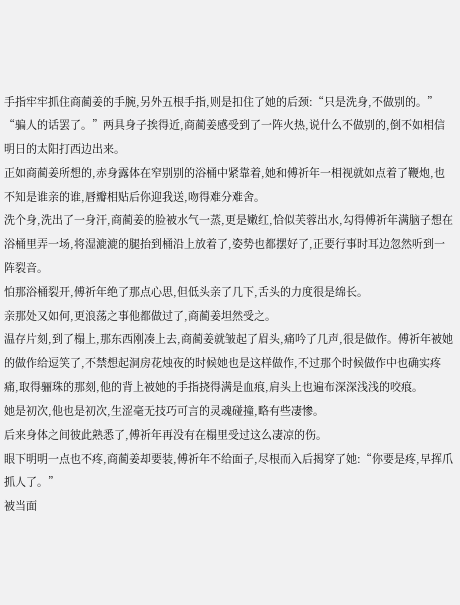手指牢牢抓住商蔺姜的手腕,另外五根手指,则是扣住了她的后颈:“只是洗身,不做别的。”
“骗人的话罢了。”两具身子挨得近,商蔺姜感受到了一阵火热,说什么不做别的,倒不如相信明日的太阳打西边出来。
正如商蔺姜所想的,赤身露体在窄别别的浴桶中紧靠着,她和傅祈年一相视就如点着了鞭炮,也不知是谁亲的谁,唇瓣相贴后你迎我送,吻得难分难舍。
洗个身,洗出了一身汗,商蔺姜的脸被水气一蒸,更是嫩红,恰似芙蓉出水,勾得傅祈年满脑子想在浴桶里弄一场,将湿漉漉的腿抬到桶沿上放着了,姿势也都摆好了,正要行事时耳边忽然听到一阵裂音。
怕那浴桶裂开,傅祈年绝了那点心思,但低头亲了几下,舌头的力度很是绵长。
亲那处又如何,更浪荡之事他都做过了,商蔺姜坦然受之。
温存片刻,到了榻上,那东西刚凑上去,商蔺姜就皱起了眉头,痛吟了几声,很是做作。傅祈年被她的做作给逗笑了,不禁想起洞房花烛夜的时候她也是这样做作,不过那个时候做作中也确实疼痛,取得骊珠的那刻,他的背上被她的手指挠得满是血痕,肩头上也遍布深深浅浅的咬痕。
她是初次,他也是初次,生涩毫无技巧可言的灵魂碰撞,略有些凄惨。
后来身体之间彼此熟悉了,傅祈年再没有在榻里受过这么凄凉的伤。
眼下明明一点也不疼,商蔺姜却要装,傅祈年不给面子,尽根而入后揭穿了她:“你要是疼,早挥爪抓人了。”
被当面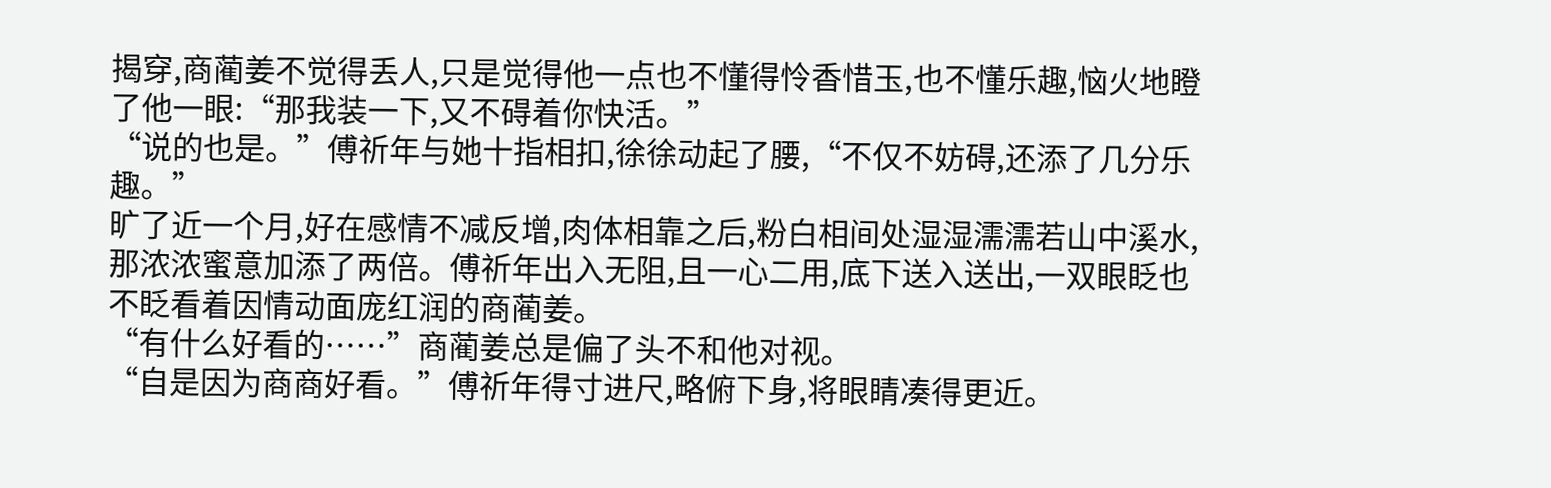揭穿,商蔺姜不觉得丢人,只是觉得他一点也不懂得怜香惜玉,也不懂乐趣,恼火地瞪了他一眼:“那我装一下,又不碍着你快活。”
“说的也是。”傅祈年与她十指相扣,徐徐动起了腰,“不仅不妨碍,还添了几分乐趣。”
旷了近一个月,好在感情不减反增,肉体相靠之后,粉白相间处湿湿濡濡若山中溪水,那浓浓蜜意加添了两倍。傅祈年出入无阻,且一心二用,底下送入送出,一双眼眨也不眨看着因情动面庞红润的商蔺姜。
“有什么好看的……”商蔺姜总是偏了头不和他对视。
“自是因为商商好看。”傅祈年得寸进尺,略俯下身,将眼睛凑得更近。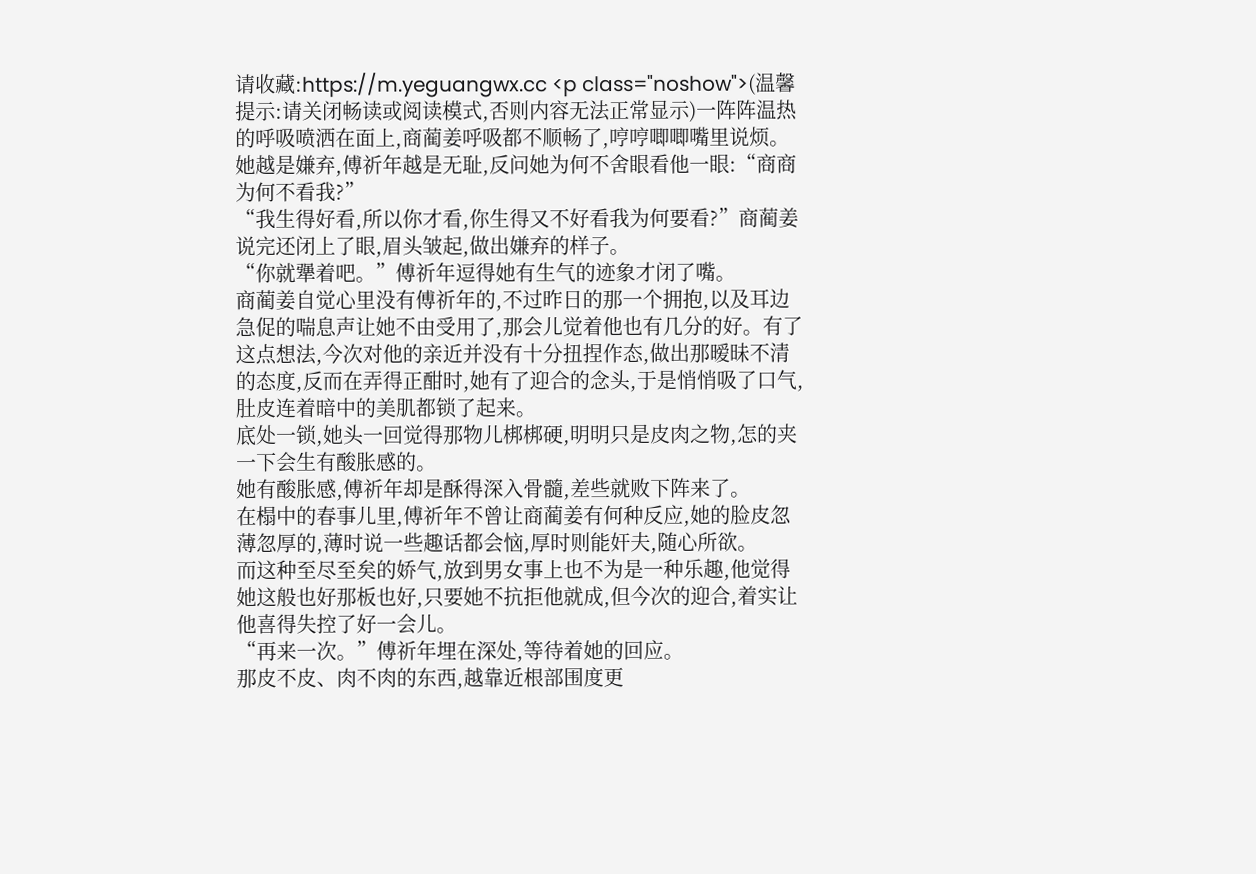请收藏:https://m.yeguangwx.cc <p class="noshow">(温馨提示:请关闭畅读或阅读模式,否则内容无法正常显示)一阵阵温热的呼吸喷洒在面上,商蔺姜呼吸都不顺畅了,哼哼唧唧嘴里说烦。
她越是嫌弃,傅祈年越是无耻,反问她为何不舍眼看他一眼:“商商为何不看我?”
“我生得好看,所以你才看,你生得又不好看我为何要看?”商蔺姜说完还闭上了眼,眉头皱起,做出嫌弃的样子。
“你就犟着吧。”傅祈年逗得她有生气的迹象才闭了嘴。
商蔺姜自觉心里没有傅祈年的,不过昨日的那一个拥抱,以及耳边急促的喘息声让她不由受用了,那会儿觉着他也有几分的好。有了这点想法,今次对他的亲近并没有十分扭捏作态,做出那暧昧不清的态度,反而在弄得正酣时,她有了迎合的念头,于是悄悄吸了口气,肚皮连着暗中的美肌都锁了起来。
底处一锁,她头一回觉得那物儿梆梆硬,明明只是皮肉之物,怎的夹一下会生有酸胀感的。
她有酸胀感,傅祈年却是酥得深入骨髓,差些就败下阵来了。
在榻中的春事儿里,傅祈年不曾让商蔺姜有何种反应,她的脸皮忽薄忽厚的,薄时说一些趣话都会恼,厚时则能奸夫,随心所欲。
而这种至尽至矣的娇气,放到男女事上也不为是一种乐趣,他觉得她这般也好那板也好,只要她不抗拒他就成,但今次的迎合,着实让他喜得失控了好一会儿。
“再来一次。”傅祈年埋在深处,等待着她的回应。
那皮不皮、肉不肉的东西,越靠近根部围度更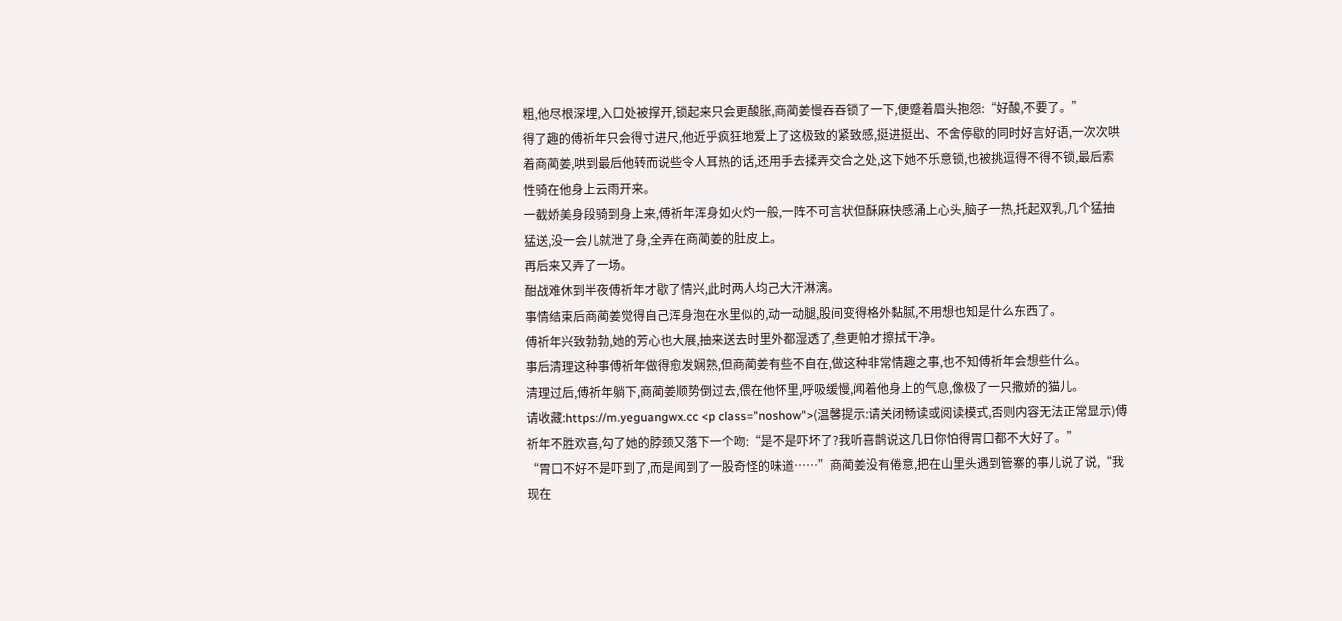粗,他尽根深埋,入口处被撑开,锁起来只会更酸胀,商蔺姜慢吞吞锁了一下,便蹙着眉头抱怨:“好酸,不要了。”
得了趣的傅祈年只会得寸进尺,他近乎疯狂地爱上了这极致的紧致感,挺进挺出、不舍停歇的同时好言好语,一次次哄着商蔺姜,哄到最后他转而说些令人耳热的话,还用手去揉弄交合之处,这下她不乐意锁,也被挑逗得不得不锁,最后索性骑在他身上云雨开来。
一截娇美身段骑到身上来,傅祈年浑身如火灼一般,一阵不可言状但酥麻快感涌上心头,脑子一热,托起双乳,几个猛抽猛送,没一会儿就泄了身,全弄在商蔺姜的肚皮上。
再后来又弄了一场。
酣战难休到半夜傅祈年才歇了情兴,此时两人均己大汗淋漓。
事情结束后商蔺姜觉得自己浑身泡在水里似的,动一动腿,股间变得格外黏腻,不用想也知是什么东西了。
傅祈年兴致勃勃,她的芳心也大展,抽来送去时里外都湿透了,叁更帕才擦拭干净。
事后清理这种事傅祈年做得愈发娴熟,但商蔺姜有些不自在,做这种非常情趣之事,也不知傅祈年会想些什么。
清理过后,傅祈年躺下,商蔺姜顺势倒过去,偎在他怀里,呼吸缓慢,闻着他身上的气息,像极了一只撒娇的猫儿。
请收藏:https://m.yeguangwx.cc <p class="noshow">(温馨提示:请关闭畅读或阅读模式,否则内容无法正常显示)傅祈年不胜欢喜,勾了她的脖颈又落下一个吻:“是不是吓坏了?我听喜鹊说这几日你怕得胃口都不大好了。”
“胃口不好不是吓到了,而是闻到了一股奇怪的味道……”商蔺姜没有倦意,把在山里头遇到管寨的事儿说了说,“我现在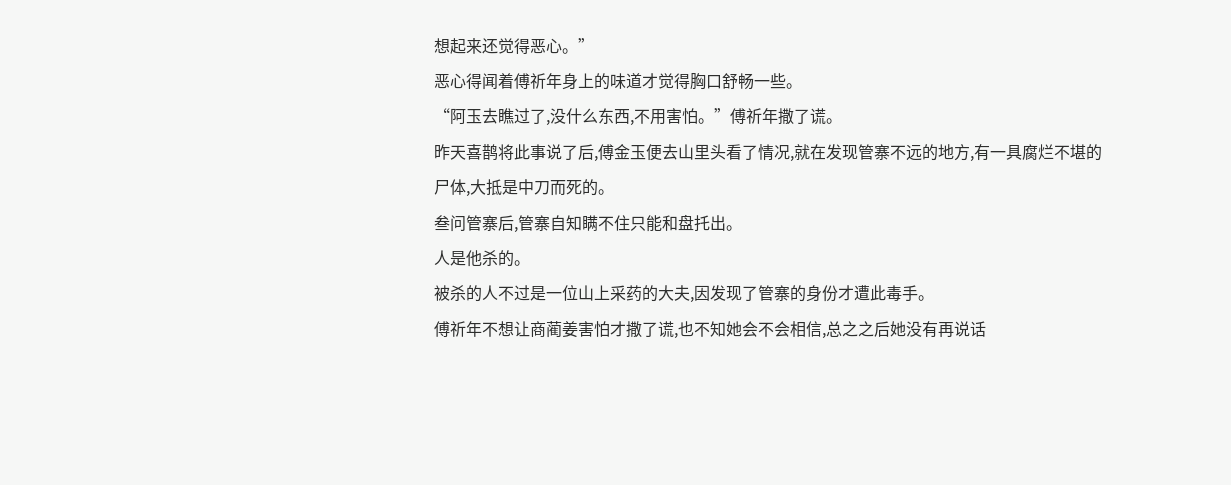想起来还觉得恶心。”
恶心得闻着傅祈年身上的味道才觉得胸口舒畅一些。
“阿玉去瞧过了,没什么东西,不用害怕。”傅祈年撒了谎。
昨天喜鹊将此事说了后,傅金玉便去山里头看了情况,就在发现管寨不远的地方,有一具腐烂不堪的尸体,大抵是中刀而死的。
叁问管寨后,管寨自知瞒不住只能和盘托出。
人是他杀的。
被杀的人不过是一位山上采药的大夫,因发现了管寨的身份才遭此毒手。
傅祈年不想让商蔺姜害怕才撒了谎,也不知她会不会相信,总之之后她没有再说话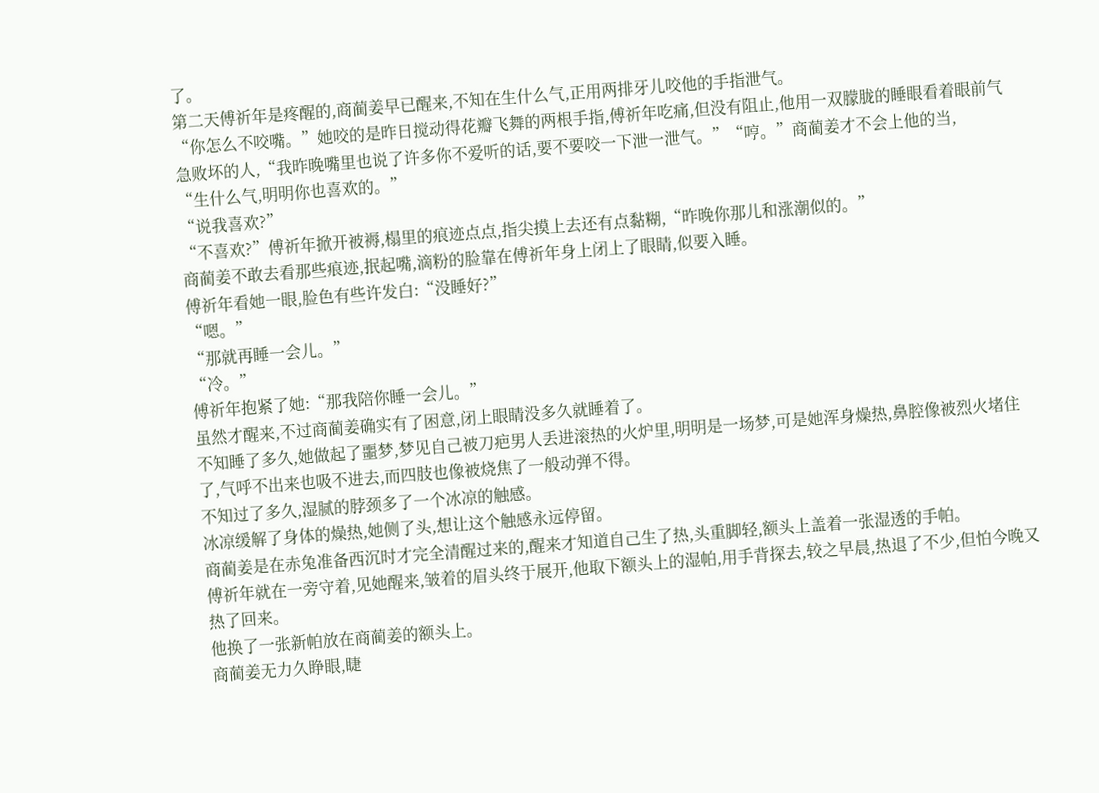了。
第二天傅祈年是疼醒的,商蔺姜早已醒来,不知在生什么气,正用两排牙儿咬他的手指泄气。
“你怎么不咬嘴。”她咬的是昨日搅动得花瓣飞舞的两根手指,傅祈年吃痛,但没有阻止,他用一双朦胧的睡眼看着眼前气急败坏的人,“我昨晚嘴里也说了许多你不爱听的话,要不要咬一下泄一泄气。”“哼。”商蔺姜才不会上他的当,
“生什么气,明明你也喜欢的。”
“说我喜欢?”
“不喜欢?”傅祈年掀开被褥,榻里的痕迹点点,指尖摸上去还有点黏糊,“昨晚你那儿和涨潮似的。”
商蔺姜不敢去看那些痕迹,抿起嘴,滴粉的脸靠在傅祈年身上闭上了眼睛,似要入睡。
傅祈年看她一眼,脸色有些许发白:“没睡好?”
“嗯。”
“那就再睡一会儿。”
“冷。”
傅祈年抱紧了她:“那我陪你睡一会儿。”
虽然才醒来,不过商蔺姜确实有了困意,闭上眼睛没多久就睡着了。
不知睡了多久,她做起了噩梦,梦见自己被刀疤男人丢进滚热的火炉里,明明是一场梦,可是她浑身燥热,鼻腔像被烈火堵住了,气呼不出来也吸不进去,而四肢也像被烧焦了一般动弹不得。
不知过了多久,湿腻的脖颈多了一个冰凉的触感。
冰凉缓解了身体的燥热,她侧了头,想让这个触感永远停留。
商蔺姜是在赤兔准备西沉时才完全清醒过来的,醒来才知道自己生了热,头重脚轻,额头上盖着一张湿透的手帕。
傅祈年就在一旁守着,见她醒来,皱着的眉头终于展开,他取下额头上的湿帕,用手背探去,较之早晨,热退了不少,但怕今晚又热了回来。
他换了一张新帕放在商蔺姜的额头上。
商蔺姜无力久睁眼,睫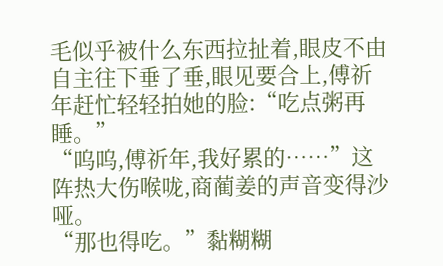毛似乎被什么东西拉扯着,眼皮不由自主往下垂了垂,眼见要合上,傅祈年赶忙轻轻拍她的脸:“吃点粥再睡。”
“呜呜,傅祈年,我好累的……”这阵热大伤喉咙,商蔺姜的声音变得沙哑。
“那也得吃。”黏糊糊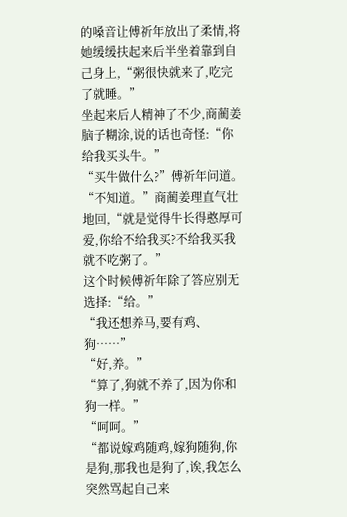的嗓音让傅祈年放出了柔情,将她缓缓扶起来后半坐着靠到自己身上,“粥很快就来了,吃完了就睡。”
坐起来后人精神了不少,商蔺姜脑子糊涂,说的话也奇怪:“你给我买头牛。”
“买牛做什么?”傅祈年问道。
“不知道。”商蔺姜理直气壮地回,“就是觉得牛长得憨厚可爱,你给不给我买?不给我买我就不吃粥了。”
这个时候傅祈年除了答应别无选择:“给。”
“我还想养马,要有鸡、狗……”
“好,养。”
“算了,狗就不养了,因为你和狗一样。”
“呵呵。”
“都说嫁鸡随鸡,嫁狗随狗,你是狗,那我也是狗了,诶,我怎么突然骂起自己来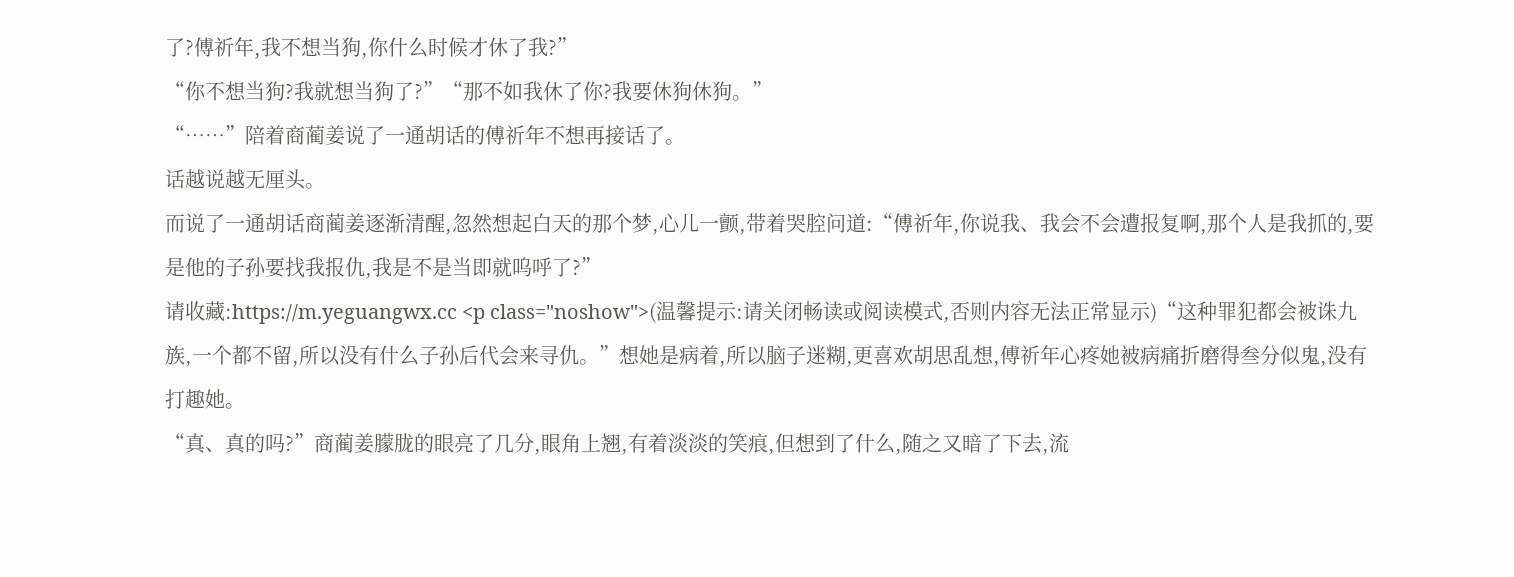了?傅祈年,我不想当狗,你什么时候才休了我?”
“你不想当狗?我就想当狗了?”“那不如我休了你?我要休狗休狗。”
“……”陪着商蔺姜说了一通胡话的傅祈年不想再接话了。
话越说越无厘头。
而说了一通胡话商蔺姜逐渐清醒,忽然想起白天的那个梦,心儿一颤,带着哭腔问道:“傅祈年,你说我、我会不会遭报复啊,那个人是我抓的,要是他的子孙要找我报仇,我是不是当即就呜呼了?”
请收藏:https://m.yeguangwx.cc <p class="noshow">(温馨提示:请关闭畅读或阅读模式,否则内容无法正常显示)“这种罪犯都会被诛九族,一个都不留,所以没有什么子孙后代会来寻仇。”想她是病着,所以脑子迷糊,更喜欢胡思乱想,傅祈年心疼她被病痛折磨得叁分似鬼,没有打趣她。
“真、真的吗?”商蔺姜朦胧的眼亮了几分,眼角上翘,有着淡淡的笑痕,但想到了什么,随之又暗了下去,流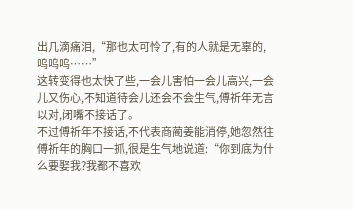出几滴痛泪,“那也太可怜了,有的人就是无辜的,呜呜呜……”
这转变得也太快了些,一会儿害怕一会儿高兴,一会儿又伤心,不知道待会儿还会不会生气,傅祈年无言以对,闭嘴不接话了。
不过傅祈年不接话,不代表商蔺姜能消停,她忽然往傅祈年的胸口一抓,很是生气地说道:“你到底为什么要娶我?我都不喜欢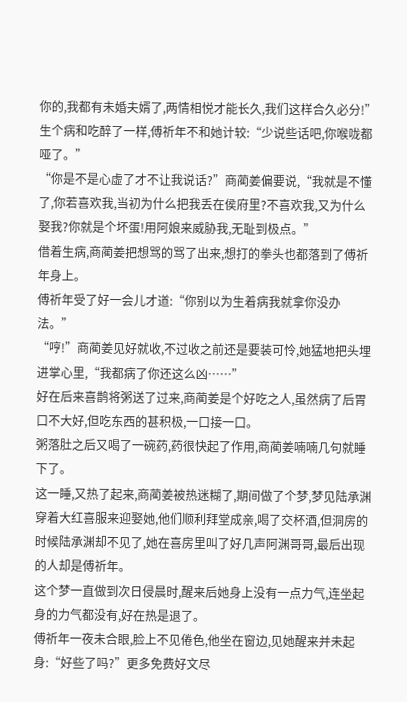你的,我都有未婚夫婿了,两情相悦才能长久,我们这样合久必分!”
生个病和吃醉了一样,傅祈年不和她计较:“少说些话吧,你喉咙都哑了。”
“你是不是心虚了才不让我说话?”商蔺姜偏要说,“我就是不懂了,你若喜欢我,当初为什么把我丢在侯府里?不喜欢我,又为什么娶我?你就是个坏蛋!用阿娘来威胁我,无耻到极点。”
借着生病,商蔺姜把想骂的骂了出来,想打的拳头也都落到了傅祈年身上。
傅祈年受了好一会儿才道:“你别以为生着病我就拿你没办法。”
“哼!”商蔺姜见好就收,不过收之前还是要装可怜,她猛地把头埋进掌心里,“我都病了你还这么凶……”
好在后来喜鹊将粥送了过来,商蔺姜是个好吃之人,虽然病了后胃口不大好,但吃东西的甚积极,一口接一口。
粥落肚之后又喝了一碗药,药很快起了作用,商蔺姜喃喃几句就睡下了。
这一睡,又热了起来,商蔺姜被热迷糊了,期间做了个梦,梦见陆承渊穿着大红喜服来迎娶她,他们顺利拜堂成亲,喝了交杯酒,但洞房的时候陆承渊却不见了,她在喜房里叫了好几声阿渊哥哥,最后出现的人却是傅祈年。
这个梦一直做到次日侵晨时,醒来后她身上没有一点力气,连坐起身的力气都没有,好在热是退了。
傅祈年一夜未合眼,脸上不见倦色,他坐在窗边,见她醒来并未起身:“好些了吗?”更多免费好文尽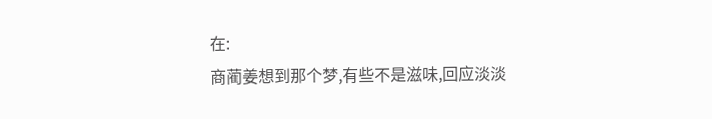在:
商蔺姜想到那个梦,有些不是滋味,回应淡淡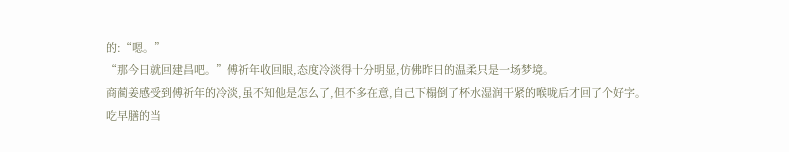的:“嗯。”
“那今日就回建昌吧。”傅祈年收回眼,态度冷淡得十分明显,仿佛昨日的温柔只是一场梦境。
商蔺姜感受到傅祈年的冷淡,虽不知他是怎么了,但不多在意,自己下榻倒了杯水湿润干紧的喉咙后才回了个好字。
吃早膳的当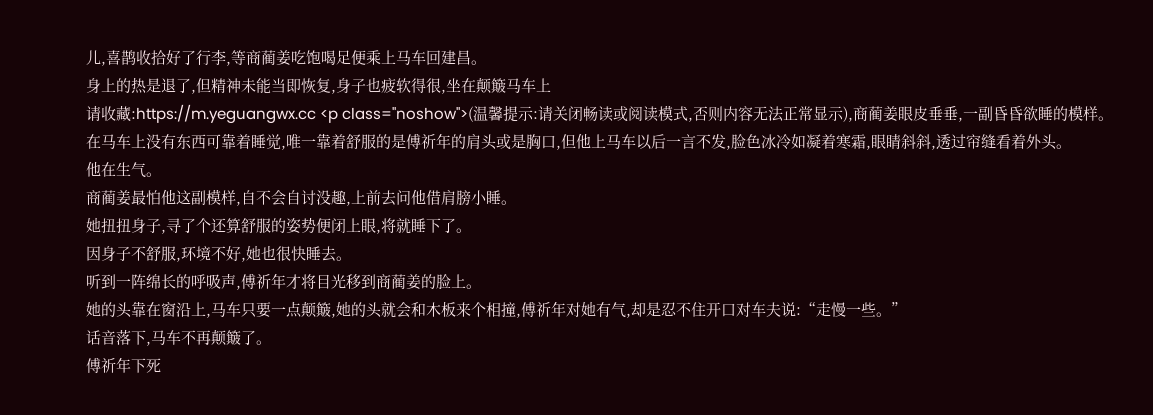儿,喜鹊收拾好了行李,等商蔺姜吃饱喝足便乘上马车回建昌。
身上的热是退了,但精神未能当即恢复,身子也疲软得很,坐在颠簸马车上
请收藏:https://m.yeguangwx.cc <p class="noshow">(温馨提示:请关闭畅读或阅读模式,否则内容无法正常显示),商蔺姜眼皮垂垂,一副昏昏欲睡的模样。
在马车上没有东西可靠着睡觉,唯一靠着舒服的是傅祈年的肩头或是胸口,但他上马车以后一言不发,脸色冰冷如凝着寒霜,眼睛斜斜,透过帘缝看着外头。
他在生气。
商蔺姜最怕他这副模样,自不会自讨没趣,上前去问他借肩膀小睡。
她扭扭身子,寻了个还算舒服的姿势便闭上眼,将就睡下了。
因身子不舒服,环境不好,她也很快睡去。
听到一阵绵长的呼吸声,傅祈年才将目光移到商蔺姜的脸上。
她的头靠在窗沿上,马车只要一点颠簸,她的头就会和木板来个相撞,傅祈年对她有气,却是忍不住开口对车夫说:“走慢一些。”
话音落下,马车不再颠簸了。
傅祈年下死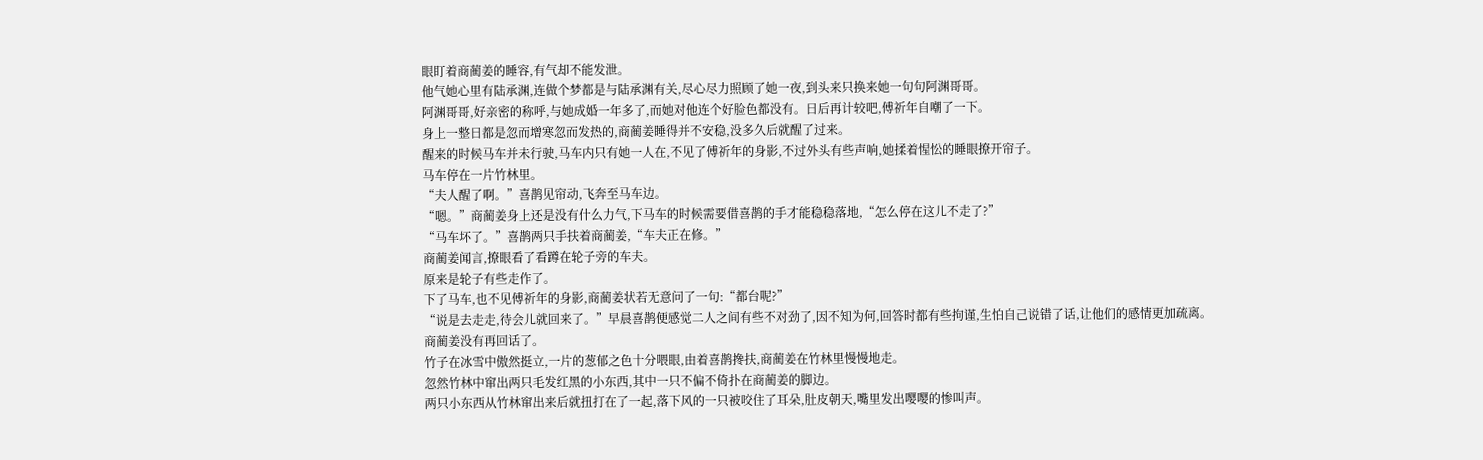眼盯着商蔺姜的睡容,有气却不能发泄。
他气她心里有陆承渊,连做个梦都是与陆承渊有关,尽心尽力照顾了她一夜,到头来只换来她一句句阿渊哥哥。
阿渊哥哥,好亲密的称呼,与她成婚一年多了,而她对他连个好脸色都没有。日后再计较吧,傅祈年自嘲了一下。
身上一整日都是忽而增寒忽而发热的,商蔺姜睡得并不安稳,没多久后就醒了过来。
醒来的时候马车并未行驶,马车内只有她一人在,不见了傅祈年的身影,不过外头有些声响,她揉着惺忪的睡眼撩开帘子。
马车停在一片竹林里。
“夫人醒了啊。”喜鹊见帘动,飞奔至马车边。
“嗯。”商蔺姜身上还是没有什么力气,下马车的时候需要借喜鹊的手才能稳稳落地,“怎么停在这儿不走了?”
“马车坏了。”喜鹊两只手扶着商蔺姜,“车夫正在修。”
商蔺姜闻言,撩眼看了看蹲在轮子旁的车夫。
原来是轮子有些走作了。
下了马车,也不见傅祈年的身影,商蔺姜状若无意问了一句:“都台呢?”
“说是去走走,待会儿就回来了。”早晨喜鹊便感觉二人之间有些不对劲了,因不知为何,回答时都有些拘谨,生怕自己说错了话,让他们的感情更加疏离。
商蔺姜没有再回话了。
竹子在冰雪中傲然挺立,一片的葱郁之色十分喂眼,由着喜鹊搀扶,商蔺姜在竹林里慢慢地走。
忽然竹林中窜出两只毛发红黑的小东西,其中一只不偏不倚扑在商蔺姜的脚边。
两只小东西从竹林窜出来后就扭打在了一起,落下风的一只被咬住了耳朵,肚皮朝天,嘴里发出嘤嘤的惨叫声。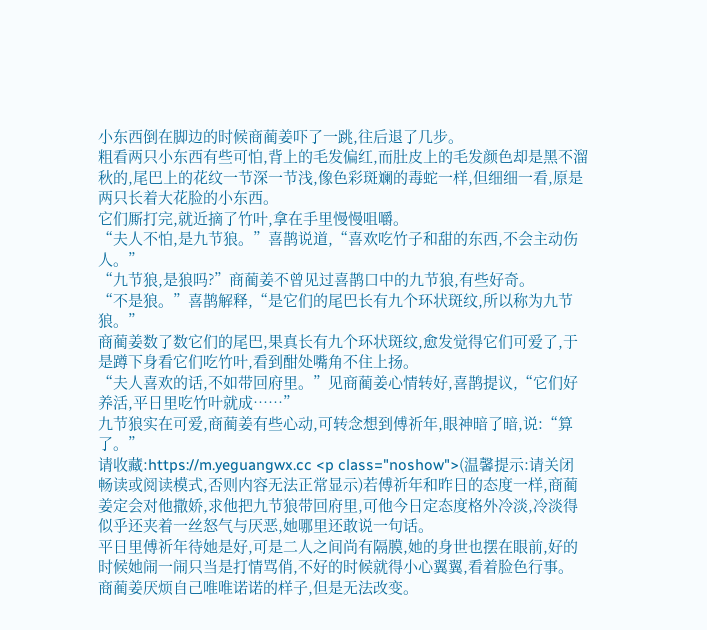小东西倒在脚边的时候商蔺姜吓了一跳,往后退了几步。
粗看两只小东西有些可怕,背上的毛发偏红,而肚皮上的毛发颜色却是黑不溜秋的,尾巴上的花纹一节深一节浅,像色彩斑斓的毒蛇一样,但细细一看,原是两只长着大花脸的小东西。
它们厮打完,就近摘了竹叶,拿在手里慢慢咀嚼。
“夫人不怕,是九节狼。”喜鹊说道,“喜欢吃竹子和甜的东西,不会主动伤人。”
“九节狼,是狼吗?”商蔺姜不曾见过喜鹊口中的九节狼,有些好奇。
“不是狼。”喜鹊解释,“是它们的尾巴长有九个环状斑纹,所以称为九节狼。”
商蔺姜数了数它们的尾巴,果真长有九个环状斑纹,愈发觉得它们可爱了,于是蹲下身看它们吃竹叶,看到酣处嘴角不住上扬。
“夫人喜欢的话,不如带回府里。”见商蔺姜心情转好,喜鹊提议,“它们好养活,平日里吃竹叶就成……”
九节狼实在可爱,商蔺姜有些心动,可转念想到傅祈年,眼神暗了暗,说:“算了。”
请收藏:https://m.yeguangwx.cc <p class="noshow">(温馨提示:请关闭畅读或阅读模式,否则内容无法正常显示)若傅祈年和昨日的态度一样,商蔺姜定会对他撒娇,求他把九节狼带回府里,可他今日定态度格外冷淡,冷淡得似乎还夹着一丝怒气与厌恶,她哪里还敢说一句话。
平日里傅祈年待她是好,可是二人之间尚有隔膜,她的身世也摆在眼前,好的时候她闹一闹只当是打情骂俏,不好的时候就得小心翼翼,看着脸色行事。
商蔺姜厌烦自己唯唯诺诺的样子,但是无法改变。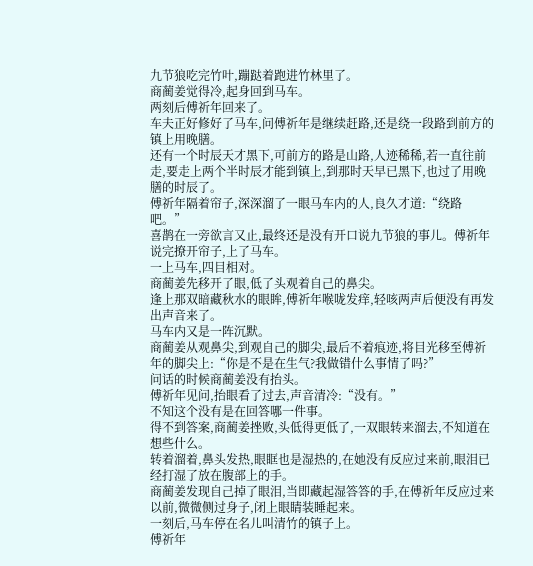九节狼吃完竹叶,蹦跶着跑进竹林里了。
商蔺姜觉得冷,起身回到马车。
两刻后傅祈年回来了。
车夫正好修好了马车,问傅祈年是继续赶路,还是绕一段路到前方的镇上用晚膳。
还有一个时辰天才黑下,可前方的路是山路,人迹稀稀,若一直往前走,要走上两个半时辰才能到镇上,到那时天早已黑下,也过了用晚膳的时辰了。
傅祈年隔着帘子,深深溜了一眼马车内的人,良久才道:“绕路吧。”
喜鹊在一旁欲言又止,最终还是没有开口说九节狼的事儿。傅祈年说完撩开帘子,上了马车。
一上马车,四目相对。
商蔺姜先移开了眼,低了头观着自己的鼻尖。
逢上那双暗藏秋水的眼眸,傅祈年喉咙发痒,轻咳两声后便没有再发出声音来了。
马车内又是一阵沉默。
商蔺姜从观鼻尖,到观自己的脚尖,最后不着痕迹,将目光移至傅祈年的脚尖上:“你是不是在生气?我做错什么事情了吗?”
问话的时候商蔺姜没有抬头。
傅祈年见问,抬眼看了过去,声音清冷:“没有。”
不知这个没有是在回答哪一件事。
得不到答案,商蔺姜挫败,头低得更低了,一双眼转来溜去,不知道在想些什么。
转着溜着,鼻头发热,眼眶也是湿热的,在她没有反应过来前,眼泪已经打湿了放在腹部上的手。
商蔺姜发现自己掉了眼泪,当即藏起湿答答的手,在傅祈年反应过来以前,微微侧过身子,闭上眼睛装睡起来。
一刻后,马车停在名儿叫清竹的镇子上。
傅祈年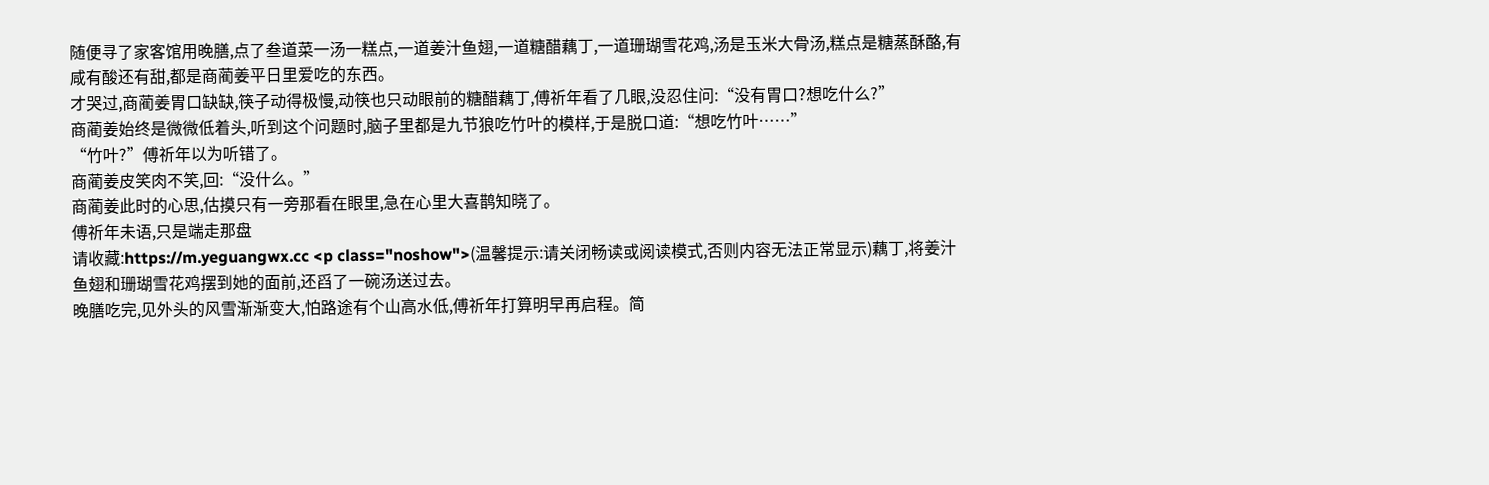随便寻了家客馆用晚膳,点了叁道菜一汤一糕点,一道姜汁鱼翅,一道糖醋藕丁,一道珊瑚雪花鸡,汤是玉米大骨汤,糕点是糖蒸酥酪,有咸有酸还有甜,都是商蔺姜平日里爱吃的东西。
才哭过,商蔺姜胃口缺缺,筷子动得极慢,动筷也只动眼前的糖醋藕丁,傅祈年看了几眼,没忍住问:“没有胃口?想吃什么?”
商蔺姜始终是微微低着头,听到这个问题时,脑子里都是九节狼吃竹叶的模样,于是脱口道:“想吃竹叶……”
“竹叶?”傅祈年以为听错了。
商蔺姜皮笑肉不笑,回:“没什么。”
商蔺姜此时的心思,估摸只有一旁那看在眼里,急在心里大喜鹊知晓了。
傅祈年未语,只是端走那盘
请收藏:https://m.yeguangwx.cc <p class="noshow">(温馨提示:请关闭畅读或阅读模式,否则内容无法正常显示)藕丁,将姜汁鱼翅和珊瑚雪花鸡摆到她的面前,还舀了一碗汤送过去。
晚膳吃完,见外头的风雪渐渐变大,怕路途有个山高水低,傅祈年打算明早再启程。简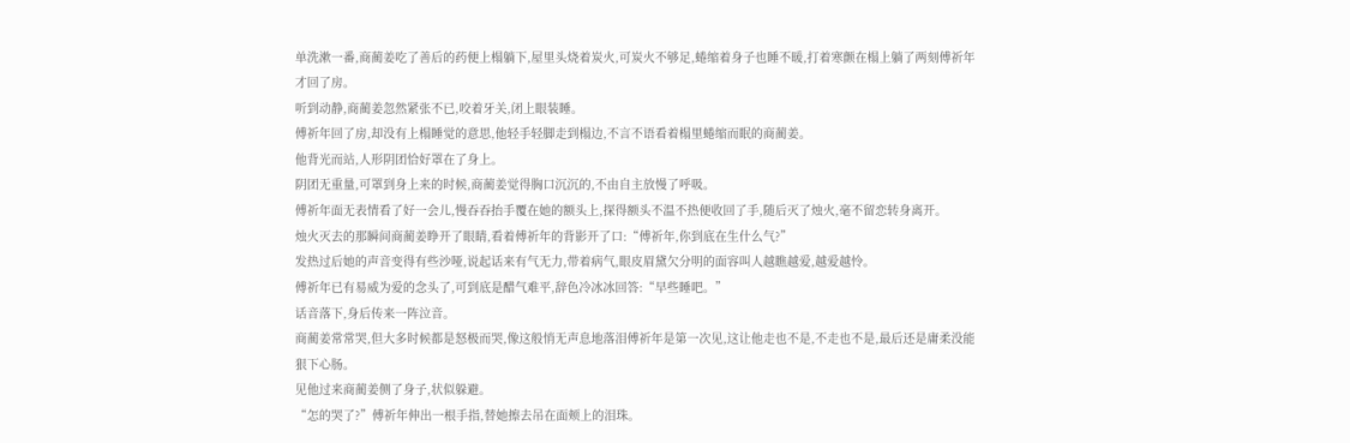单洗漱一番,商蔺姜吃了善后的药便上榻躺下,屋里头烧着炭火,可炭火不够足,蜷缩着身子也睡不暖,打着寒颤在榻上躺了两刻傅祈年才回了房。
听到动静,商蔺姜忽然紧张不已,咬着牙关,闭上眼装睡。
傅祈年回了房,却没有上榻睡觉的意思,他轻手轻脚走到榻边,不言不语看着榻里蜷缩而眠的商蔺姜。
他背光而站,人形阴团恰好罩在了身上。
阴团无重量,可罩到身上来的时候,商蔺姜觉得胸口沉沉的,不由自主放慢了呼吸。
傅祈年面无表情看了好一会儿,慢吞吞抬手覆在她的额头上,探得额头不温不热便收回了手,随后灭了烛火,毫不留恋转身离开。
烛火灭去的那瞬间商蔺姜睁开了眼睛,看着傅祈年的背影开了口:“傅祈年,你到底在生什么气?”
发热过后她的声音变得有些沙哑,说起话来有气无力,带着病气,眼皮眉黛欠分明的面容叫人越瞧越爱,越爱越怜。
傅祈年已有易威为爱的念头了,可到底是醋气难平,辞色冷冰冰回答:“早些睡吧。”
话音落下,身后传来一阵泣音。
商蔺姜常常哭,但大多时候都是怒极而哭,像这般悄无声息地落泪傅祈年是第一次见,这让他走也不是,不走也不是,最后还是庸柔没能狠下心肠。
见他过来商蔺姜侧了身子,状似躲避。
“怎的哭了?”傅祈年伸出一根手指,替她擦去吊在面颊上的泪珠。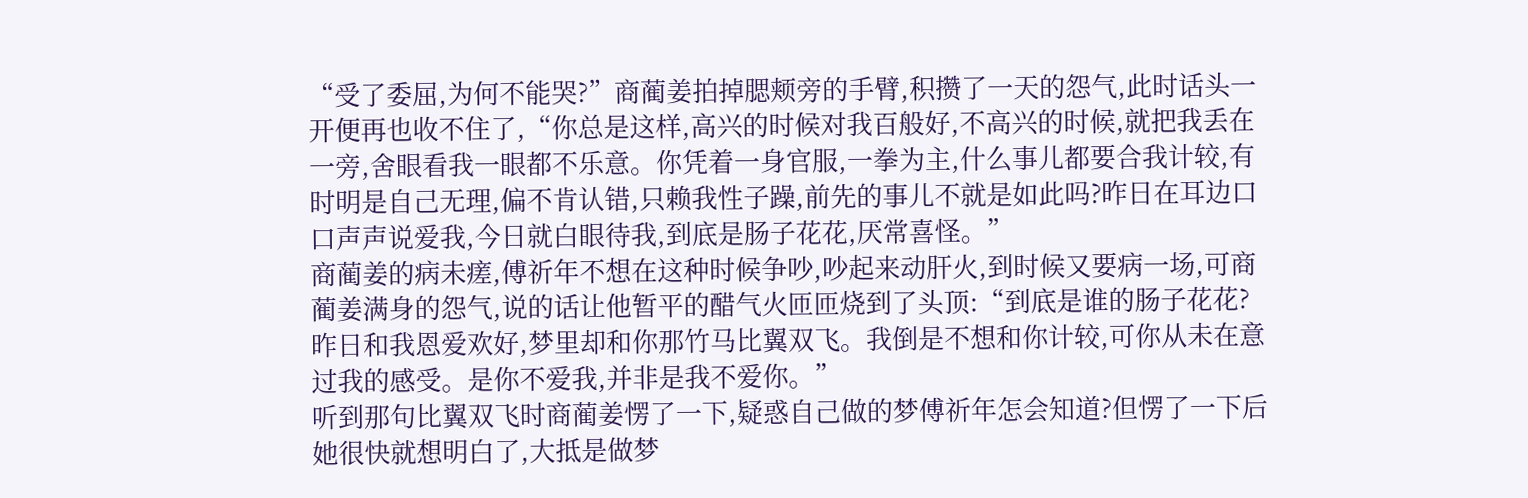“受了委屈,为何不能哭?”商蔺姜拍掉腮颊旁的手臂,积攒了一天的怨气,此时话头一开便再也收不住了,“你总是这样,高兴的时候对我百般好,不高兴的时候,就把我丢在一旁,舍眼看我一眼都不乐意。你凭着一身官服,一拳为主,什么事儿都要合我计较,有时明是自己无理,偏不肯认错,只赖我性子躁,前先的事儿不就是如此吗?昨日在耳边口口声声说爱我,今日就白眼待我,到底是肠子花花,厌常喜怪。”
商蔺姜的病未瘥,傅祈年不想在这种时候争吵,吵起来动肝火,到时候又要病一场,可商蔺姜满身的怨气,说的话让他暂平的醋气火匝匝烧到了头顶:“到底是谁的肠子花花?昨日和我恩爱欢好,梦里却和你那竹马比翼双飞。我倒是不想和你计较,可你从未在意过我的感受。是你不爱我,并非是我不爱你。”
听到那句比翼双飞时商蔺姜愣了一下,疑惑自己做的梦傅祈年怎会知道?但愣了一下后她很快就想明白了,大抵是做梦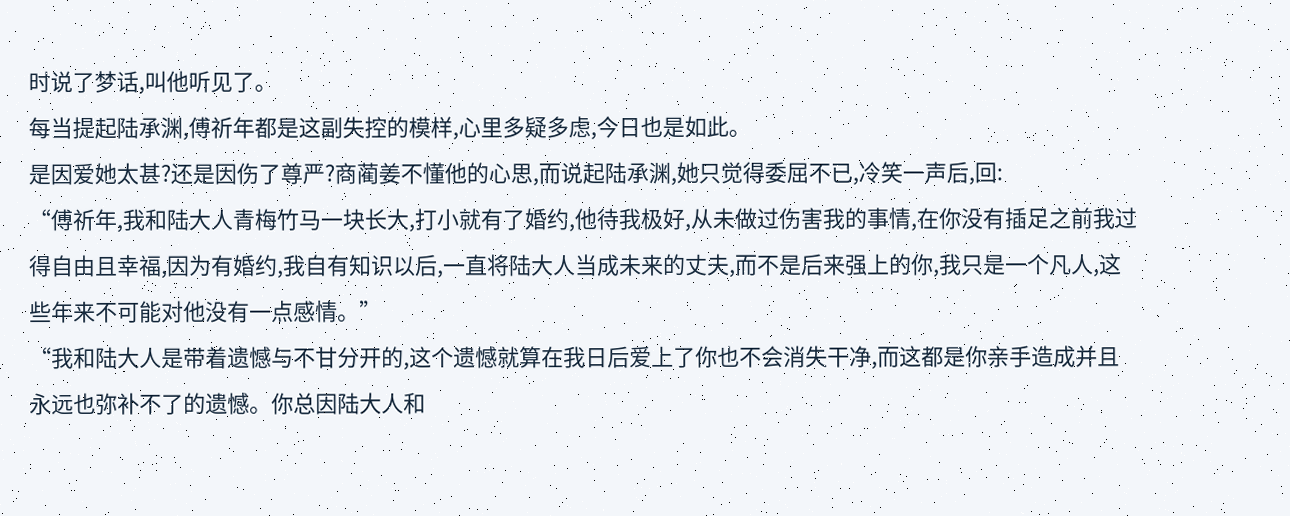时说了梦话,叫他听见了。
每当提起陆承渊,傅祈年都是这副失控的模样,心里多疑多虑,今日也是如此。
是因爱她太甚?还是因伤了尊严?商蔺姜不懂他的心思,而说起陆承渊,她只觉得委屈不已,冷笑一声后,回:
“傅祈年,我和陆大人青梅竹马一块长大,打小就有了婚约,他待我极好,从未做过伤害我的事情,在你没有插足之前我过得自由且幸福,因为有婚约,我自有知识以后,一直将陆大人当成未来的丈夫,而不是后来强上的你,我只是一个凡人,这些年来不可能对他没有一点感情。”
“我和陆大人是带着遗憾与不甘分开的,这个遗憾就算在我日后爱上了你也不会消失干净,而这都是你亲手造成并且永远也弥补不了的遗憾。你总因陆大人和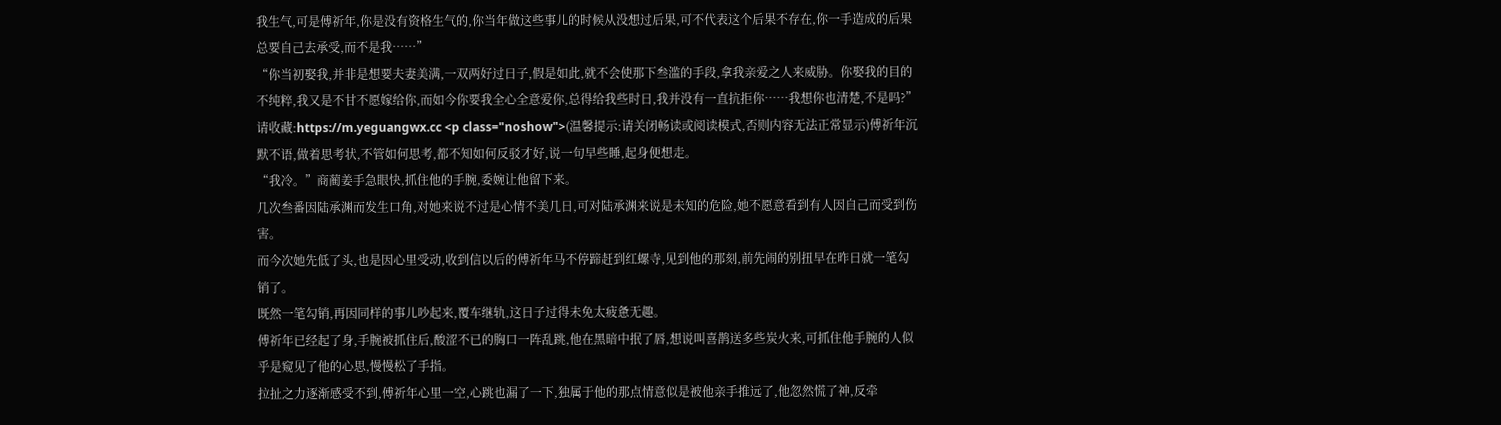我生气,可是傅祈年,你是没有资格生气的,你当年做这些事儿的时候从没想过后果,可不代表这个后果不存在,你一手造成的后果总要自己去承受,而不是我……”
“你当初娶我,并非是想要夫妻美满,一双两好过日子,假是如此,就不会使那下叁滥的手段,拿我亲爱之人来威胁。你娶我的目的不纯粹,我又是不甘不愿嫁给你,而如今你要我全心全意爱你,总得给我些时日,我并没有一直抗拒你……我想你也清楚,不是吗?”
请收藏:https://m.yeguangwx.cc <p class="noshow">(温馨提示:请关闭畅读或阅读模式,否则内容无法正常显示)傅祈年沉默不语,做着思考状,不管如何思考,都不知如何反驳才好,说一句早些睡,起身便想走。
“我冷。”商蔺姜手急眼快,抓住他的手腕,委婉让他留下来。
几次叁番因陆承渊而发生口角,对她来说不过是心情不美几日,可对陆承渊来说是未知的危险,她不愿意看到有人因自己而受到伤害。
而今次她先低了头,也是因心里受动,收到信以后的傅祈年马不停蹄赶到红螺寺,见到他的那刻,前先闹的别扭早在昨日就一笔勾销了。
既然一笔勾销,再因同样的事儿吵起来,覆车继轨,这日子过得未免太疲惫无趣。
傅祈年已经起了身,手腕被抓住后,酸涩不已的胸口一阵乱跳,他在黑暗中抿了唇,想说叫喜鹊送多些炭火来,可抓住他手腕的人似乎是窥见了他的心思,慢慢松了手指。
拉扯之力逐渐感受不到,傅祈年心里一空,心跳也漏了一下,独属于他的那点情意似是被他亲手推远了,他忽然慌了神,反牵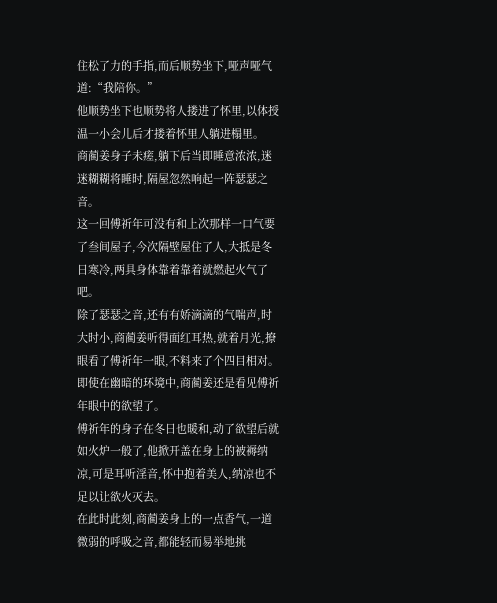住松了力的手指,而后顺势坐下,哑声哑气道:“我陪你。”
他顺势坐下也顺势将人搂进了怀里,以体授温一小会儿后才搂着怀里人躺进榻里。
商蔺姜身子未瘥,躺下后当即睡意浓浓,迷迷糊糊将睡时,隔屋忽然响起一阵瑟瑟之音。
这一回傅祈年可没有和上次那样一口气要了叁间屋子,今次隔壁屋住了人,大抵是冬日寒冷,两具身体靠着靠着就燃起火气了吧。
除了瑟瑟之音,还有有娇滴滴的气喘声,时大时小,商蔺姜听得面红耳热,就着月光,撩眼看了傅祈年一眼,不料来了个四目相对。
即使在幽暗的环境中,商蔺姜还是看见傅祈年眼中的欲望了。
傅祈年的身子在冬日也暖和,动了欲望后就如火炉一般了,他掀开盖在身上的被褥纳凉,可是耳听淫音,怀中抱着美人,纳凉也不足以让欲火灭去。
在此时此刻,商蔺姜身上的一点香气,一道微弱的呼吸之音,都能轻而易举地挑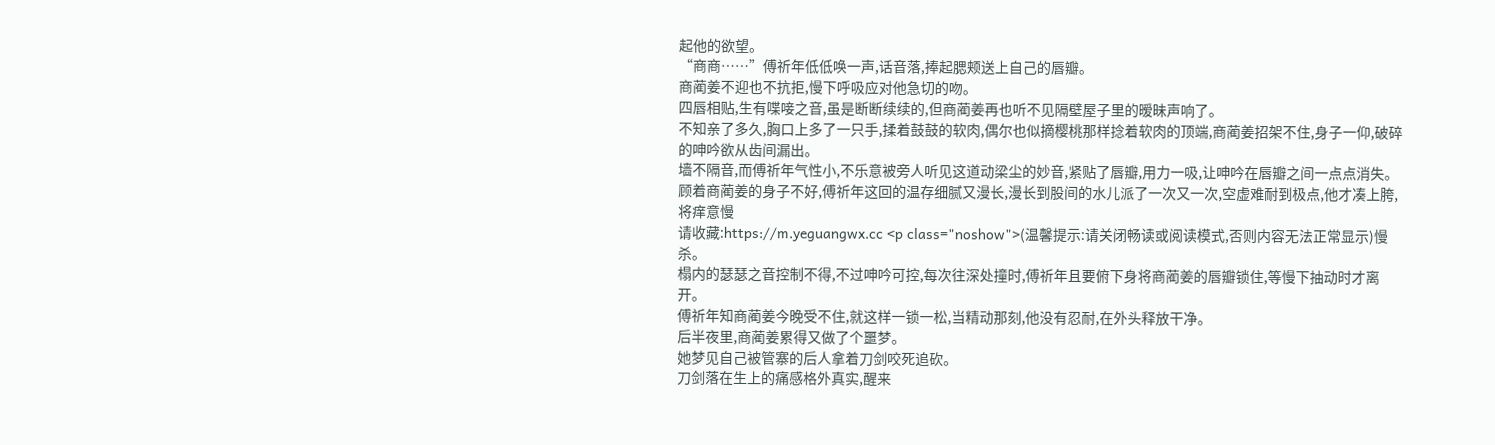起他的欲望。
“商商……”傅祈年低低唤一声,话音落,捧起腮颊送上自己的唇瓣。
商蔺姜不迎也不抗拒,慢下呼吸应对他急切的吻。
四唇相贴,生有喋唼之音,虽是断断续续的,但商蔺姜再也听不见隔壁屋子里的暧昧声响了。
不知亲了多久,胸口上多了一只手,揉着鼓鼓的软肉,偶尔也似摘樱桃那样捻着软肉的顶端,商蔺姜招架不住,身子一仰,破碎的呻吟欲从齿间漏出。
墙不隔音,而傅祈年气性小,不乐意被旁人听见这道动梁尘的妙音,紧贴了唇瓣,用力一吸,让呻吟在唇瓣之间一点点消失。
顾着商蔺姜的身子不好,傅祈年这回的温存细腻又漫长,漫长到股间的水儿派了一次又一次,空虚难耐到极点,他才凑上胯,将痒意慢
请收藏:https://m.yeguangwx.cc <p class="noshow">(温馨提示:请关闭畅读或阅读模式,否则内容无法正常显示)慢杀。
榻内的瑟瑟之音控制不得,不过呻吟可控,每次往深处撞时,傅祈年且要俯下身将商蔺姜的唇瓣锁住,等慢下抽动时才离开。
傅祈年知商蔺姜今晚受不住,就这样一锁一松,当精动那刻,他没有忍耐,在外头释放干净。
后半夜里,商蔺姜累得又做了个噩梦。
她梦见自己被管寨的后人拿着刀剑咬死追砍。
刀剑落在生上的痛感格外真实,醒来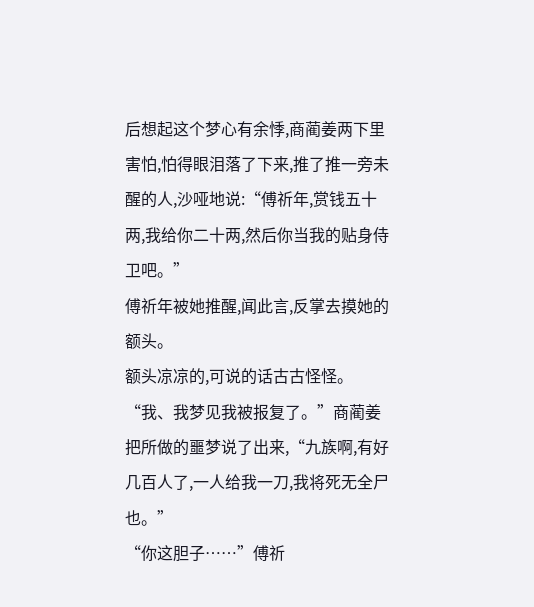后想起这个梦心有余悸,商蔺姜两下里害怕,怕得眼泪落了下来,推了推一旁未醒的人,沙哑地说:“傅祈年,赏钱五十两,我给你二十两,然后你当我的贴身侍卫吧。”
傅祈年被她推醒,闻此言,反掌去摸她的额头。
额头凉凉的,可说的话古古怪怪。
“我、我梦见我被报复了。”商蔺姜把所做的噩梦说了出来,“九族啊,有好几百人了,一人给我一刀,我将死无全尸也。”
“你这胆子……”傅祈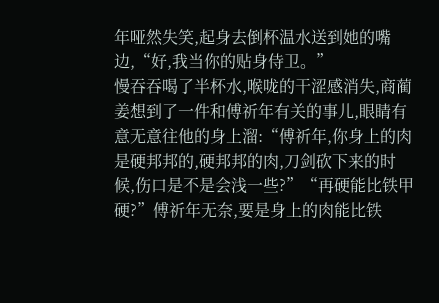年哑然失笑,起身去倒杯温水送到她的嘴边,“好,我当你的贴身侍卫。”
慢吞吞喝了半杯水,喉咙的干涩感消失,商蔺姜想到了一件和傅祈年有关的事儿,眼睛有意无意往他的身上溜:“傅祈年,你身上的肉是硬邦邦的,硬邦邦的肉,刀剑砍下来的时候,伤口是不是会浅一些?”“再硬能比铁甲硬?”傅祈年无奈,要是身上的肉能比铁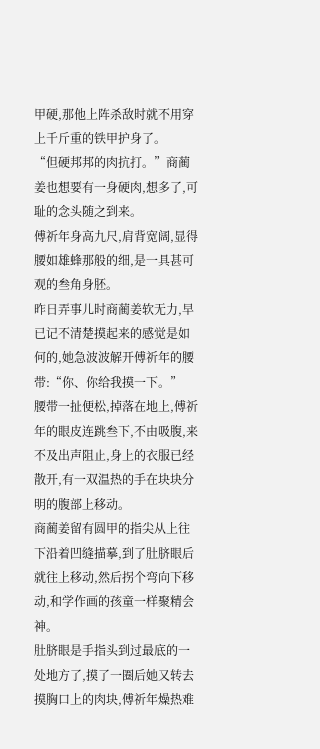甲硬,那他上阵杀敌时就不用穿上千斤重的铁甲护身了。
“但硬邦邦的肉抗打。”商蔺姜也想要有一身硬肉,想多了,可耻的念头随之到来。
傅祈年身高九尺,肩背宽阔,显得腰如雄蜂那般的细,是一具甚可观的叁角身胚。
昨日弄事儿时商蔺姜软无力,早已记不清楚摸起来的感觉是如何的,她急波波解开傅祈年的腰带:“你、你给我摸一下。”
腰带一扯便松,掉落在地上,傅祈年的眼皮连跳叁下,不由吸腹,来不及出声阻止,身上的衣服已经散开,有一双温热的手在块块分明的腹部上移动。
商蔺姜留有圆甲的指尖从上往下沿着凹缝描摹,到了肚脐眼后就往上移动,然后拐个弯向下移动,和学作画的孩童一样聚精会神。
肚脐眼是手指头到过最底的一处地方了,摸了一圈后她又转去摸胸口上的肉块,傅祈年燥热难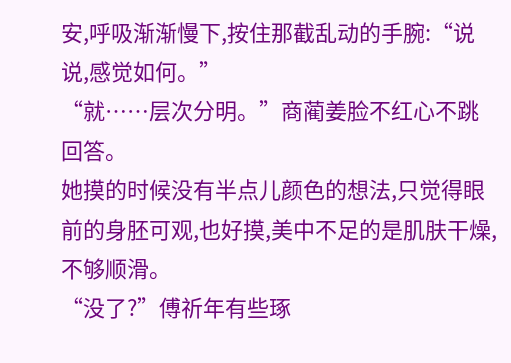安,呼吸渐渐慢下,按住那截乱动的手腕:“说说,感觉如何。”
“就……层次分明。”商蔺姜脸不红心不跳回答。
她摸的时候没有半点儿颜色的想法,只觉得眼前的身胚可观,也好摸,美中不足的是肌肤干燥,不够顺滑。
“没了?”傅祈年有些琢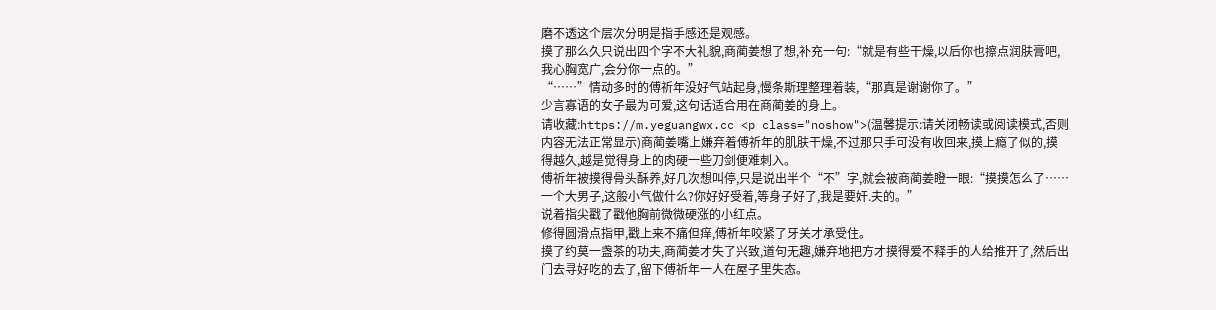磨不透这个层次分明是指手感还是观感。
摸了那么久只说出四个字不大礼貌,商蔺姜想了想,补充一句:“就是有些干燥,以后你也擦点润肤膏吧,我心胸宽广,会分你一点的。”
“……”情动多时的傅祈年没好气站起身,慢条斯理整理着装,“那真是谢谢你了。”
少言寡语的女子最为可爱,这句话适合用在商蔺姜的身上。
请收藏:https://m.yeguangwx.cc <p class="noshow">(温馨提示:请关闭畅读或阅读模式,否则内容无法正常显示)商蔺姜嘴上嫌弃着傅祈年的肌肤干燥,不过那只手可没有收回来,摸上瘾了似的,摸得越久,越是觉得身上的肉硬一些刀剑便难刺入。
傅祈年被摸得骨头酥养,好几次想叫停,只是说出半个“不”字,就会被商蔺姜瞪一眼:“摸摸怎么了……一个大男子,这般小气做什么?你好好受着,等身子好了,我是要奸.夫的。”
说着指尖戳了戳他胸前微微硬涨的小红点。
修得圆滑点指甲,戳上来不痛但痒,傅祈年咬紧了牙关才承受住。
摸了约莫一盏茶的功夫,商蔺姜才失了兴致,道句无趣,嫌弃地把方才摸得爱不释手的人给推开了,然后出门去寻好吃的去了,留下傅祈年一人在屋子里失态。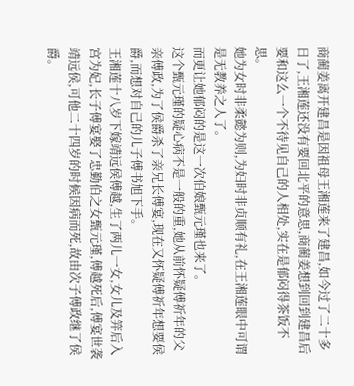商蔺姜离开建昌是因祖母王湘莲来了建昌,如今过了二十多日了,王湘莲还没有要回北平的意思,商蔺姜想到回到建昌后要和这么一个不待见自己的人相处,实在是郁闷得茶饭不思。
她为女时非柔懿为则,为妇时非贞顺有礼,在王湘莲眼中可谓是无教养之人了。
而更让她郁闷的是这一次伯娘甄元瑾也来了。
这个甄元瑾的疑心病不是一般的重,她从前怀疑傅祈年的父亲傅政,为了侯爵杀了亲兄长傅宴,现在又怀疑傅祈年想要侯爵,而想对自己的儿子傅书旭下手。
王湘莲十八岁下嫁靖远侯傅越,生了两儿一女,女儿及笄后入宫为妃,长子傅宴娶了忠勤伯之女甄元瑾,傅越死后,傅宴世袭靖远侯,可他二十四岁的时候因病而死,故由次子傅政继了侯爵。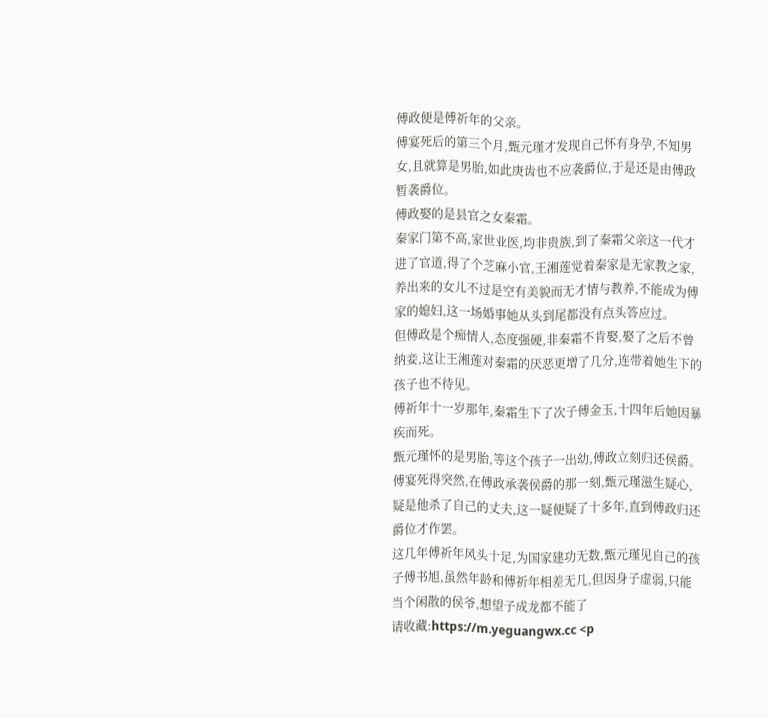傅政便是傅祈年的父亲。
傅宴死后的第三个月,甄元瑾才发现自己怀有身孕,不知男女,且就算是男胎,如此庚齿也不应袭爵位,于是还是由傅政暂袭爵位。
傅政娶的是县官之女秦霜。
秦家门第不高,家世业医,均非贵族,到了秦霜父亲这一代才进了官道,得了个芝麻小官,王湘莲觉着秦家是无家教之家,养出来的女儿不过是空有美貌而无才情与教养,不能成为傅家的媳妇,这一场婚事她从头到尾都没有点头答应过。
但傅政是个痴情人,态度强硬,非秦霜不肯娶,娶了之后不曾纳妾,这让王湘莲对秦霜的厌恶更增了几分,连带着她生下的孩子也不待见。
傅祈年十一岁那年,秦霜生下了次子傅金玉,十四年后她因暴疾而死。
甄元瑾怀的是男胎,等这个孩子一出幼,傅政立刻归还侯爵。
傅宴死得突然,在傅政承袭侯爵的那一刻,甄元瑾滋生疑心,疑是他杀了自己的丈夫,这一疑便疑了十多年,直到傅政归还爵位才作罢。
这几年傅祈年风头十足,为国家建功无数,甄元瑾见自己的孩子傅书旭,虽然年龄和傅祈年相差无几,但因身子虚弱,只能当个闲散的侯爷,想望子成龙都不能了
请收藏:https://m.yeguangwx.cc <p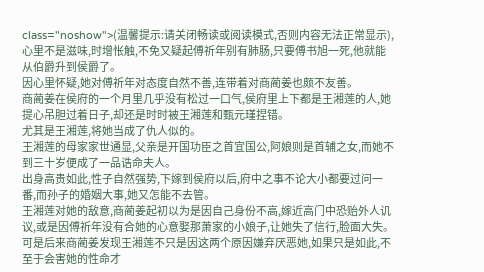class="noshow">(温馨提示:请关闭畅读或阅读模式,否则内容无法正常显示),心里不是滋味,时增怅触,不免又疑起傅祈年别有肺肠,只要傅书旭一死,他就能从伯爵升到侯爵了。
因心里怀疑,她对傅祈年对态度自然不善,连带着对商蔺姜也颇不友善。
商蔺姜在侯府的一个月里几乎没有松过一口气,侯府里上下都是王湘莲的人,她提心吊胆过着日子,却还是时时被王湘莲和甄元瑾捏错。
尤其是王湘莲,将她当成了仇人似的。
王湘莲的母家家世通显,父亲是开国功臣之首宜国公,阿娘则是首辅之女,而她不到三十岁便成了一品诰命夫人。
出身高贵如此,性子自然强势,下嫁到侯府以后,府中之事不论大小都要过问一番,而孙子的婚姻大事,她又怎能不去管。
王湘莲对她的敌意,商蔺姜起初以为是因自己身份不高,嫁近高门中恐贻外人讥议,或是因傅祈年没有合她的心意娶那萧家的小娘子,让她失了信行,脸面大失。
可是后来商蔺姜发现王湘莲不只是因这两个原因嫌弃厌恶她,如果只是如此,不至于会害她的性命才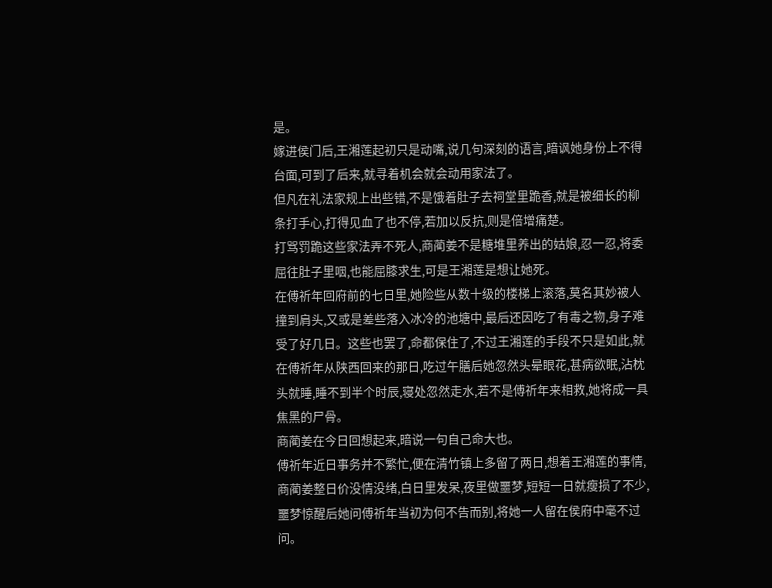是。
嫁进侯门后,王湘莲起初只是动嘴,说几句深刻的语言,暗讽她身份上不得台面,可到了后来,就寻着机会就会动用家法了。
但凡在礼法家规上出些错,不是饿着肚子去祠堂里跪香,就是被细长的柳条打手心,打得见血了也不停,若加以反抗,则是倍增痛楚。
打骂罚跪这些家法弄不死人,商蔺姜不是糖堆里养出的姑娘,忍一忍,将委屈往肚子里咽,也能屈膝求生,可是王湘莲是想让她死。
在傅祈年回府前的七日里,她险些从数十级的楼梯上滚落,莫名其妙被人撞到肩头,又或是差些落入冰冷的池塘中,最后还因吃了有毒之物,身子难受了好几日。这些也罢了,命都保住了,不过王湘莲的手段不只是如此,就在傅祈年从陕西回来的那日,吃过午膳后她忽然头晕眼花,甚病欲眠,沾枕头就睡,睡不到半个时辰,寝处忽然走水,若不是傅祈年来相救,她将成一具焦黑的尸骨。
商蔺姜在今日回想起来,暗说一句自己命大也。
傅祈年近日事务并不繁忙,便在清竹镇上多留了两日,想着王湘莲的事情,商蔺姜整日价没情没绪,白日里发呆,夜里做噩梦,短短一日就瘦损了不少,噩梦惊醒后她问傅祈年当初为何不告而别,将她一人留在侯府中毫不过问。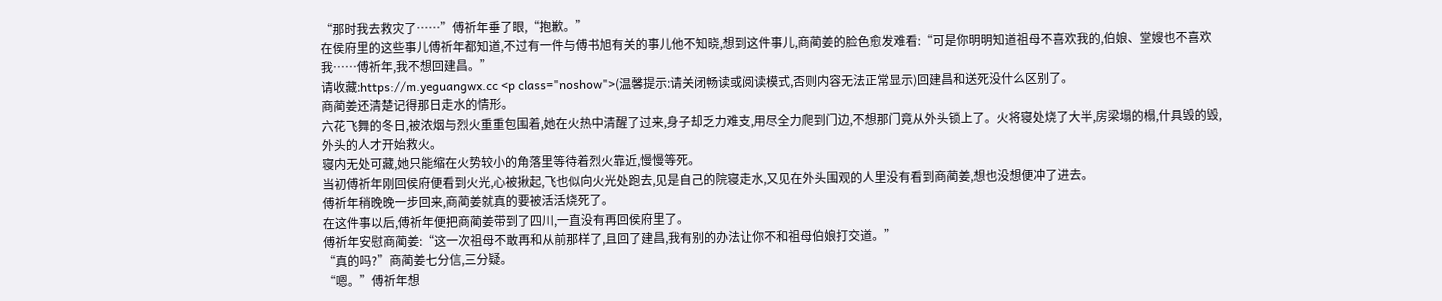“那时我去救灾了……”傅祈年垂了眼,“抱歉。”
在侯府里的这些事儿傅祈年都知道,不过有一件与傅书旭有关的事儿他不知晓,想到这件事儿,商蔺姜的脸色愈发难看:“可是你明明知道祖母不喜欢我的,伯娘、堂嫂也不喜欢我……傅祈年,我不想回建昌。”
请收藏:https://m.yeguangwx.cc <p class="noshow">(温馨提示:请关闭畅读或阅读模式,否则内容无法正常显示)回建昌和送死没什么区别了。
商蔺姜还清楚记得那日走水的情形。
六花飞舞的冬日,被浓烟与烈火重重包围着,她在火热中清醒了过来,身子却乏力难支,用尽全力爬到门边,不想那门竟从外头锁上了。火将寝处烧了大半,房梁塌的榻,什具毁的毁,外头的人才开始救火。
寝内无处可藏,她只能缩在火势较小的角落里等待着烈火靠近,慢慢等死。
当初傅祈年刚回侯府便看到火光,心被揪起,飞也似向火光处跑去,见是自己的院寝走水,又见在外头围观的人里没有看到商蔺姜,想也没想便冲了进去。
傅祈年稍晚晚一步回来,商蔺姜就真的要被活活烧死了。
在这件事以后,傅祈年便把商蔺姜带到了四川,一直没有再回侯府里了。
傅祈年安慰商蔺姜:“这一次祖母不敢再和从前那样了,且回了建昌,我有别的办法让你不和祖母伯娘打交道。”
“真的吗?”商蔺姜七分信,三分疑。
“嗯。”傅祈年想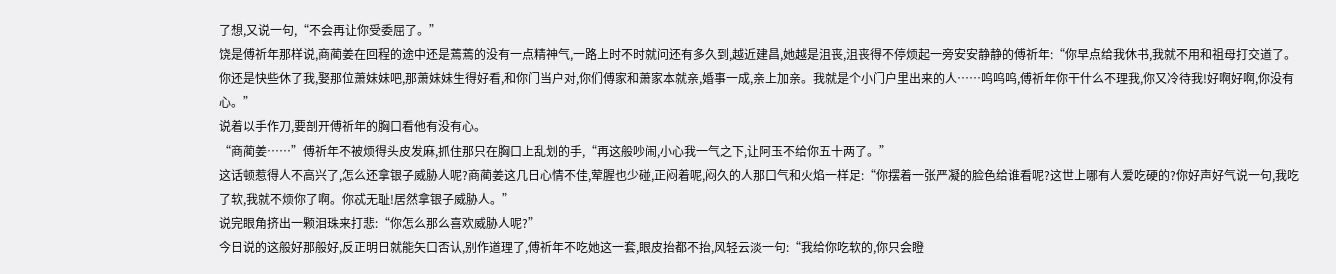了想,又说一句,“不会再让你受委屈了。”
饶是傅祈年那样说,商蔺姜在回程的途中还是蔫蔫的没有一点精神气,一路上时不时就问还有多久到,越近建昌,她越是沮丧,沮丧得不停烦起一旁安安静静的傅祈年:“你早点给我休书,我就不用和祖母打交道了。你还是快些休了我,娶那位萧妹妹吧,那萧妹妹生得好看,和你门当户对,你们傅家和萧家本就亲,婚事一成,亲上加亲。我就是个小门户里出来的人……呜呜呜,傅祈年你干什么不理我,你又冷待我!好啊好啊,你没有心。”
说着以手作刀,要剖开傅祈年的胸口看他有没有心。
“商蔺姜……”傅祈年不被烦得头皮发麻,抓住那只在胸口上乱划的手,“再这般吵闹,小心我一气之下,让阿玉不给你五十两了。”
这话顿惹得人不高兴了,怎么还拿银子威胁人呢?商蔺姜这几日心情不佳,荤腥也少碰,正闷着呢,闷久的人那口气和火焰一样足:“你摆着一张严凝的脸色给谁看呢?这世上哪有人爱吃硬的?你好声好气说一句,我吃了软,我就不烦你了啊。你忒无耻!居然拿银子威胁人。”
说完眼角挤出一颗泪珠来打悲:“你怎么那么喜欢威胁人呢?”
今日说的这般好那般好,反正明日就能矢口否认,别作道理了,傅祈年不吃她这一套,眼皮抬都不抬,风轻云淡一句:“我给你吃软的,你只会瞪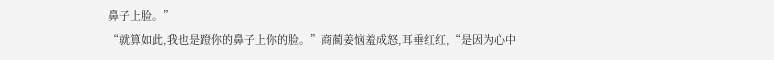鼻子上脸。”
“就算如此,我也是蹬你的鼻子上你的脸。”商蔺姜恼羞成怒,耳垂红红,“是因为心中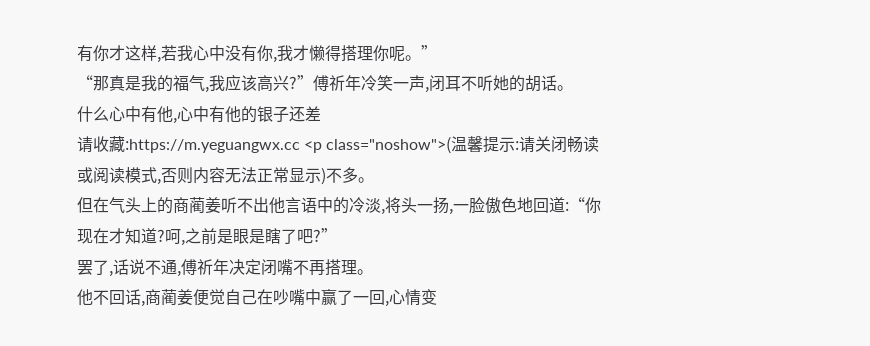有你才这样,若我心中没有你,我才懒得搭理你呢。”
“那真是我的福气,我应该高兴?”傅祈年冷笑一声,闭耳不听她的胡话。
什么心中有他,心中有他的银子还差
请收藏:https://m.yeguangwx.cc <p class="noshow">(温馨提示:请关闭畅读或阅读模式,否则内容无法正常显示)不多。
但在气头上的商蔺姜听不出他言语中的冷淡,将头一扬,一脸傲色地回道:“你现在才知道?呵,之前是眼是瞎了吧?”
罢了,话说不通,傅祈年决定闭嘴不再搭理。
他不回话,商蔺姜便觉自己在吵嘴中赢了一回,心情变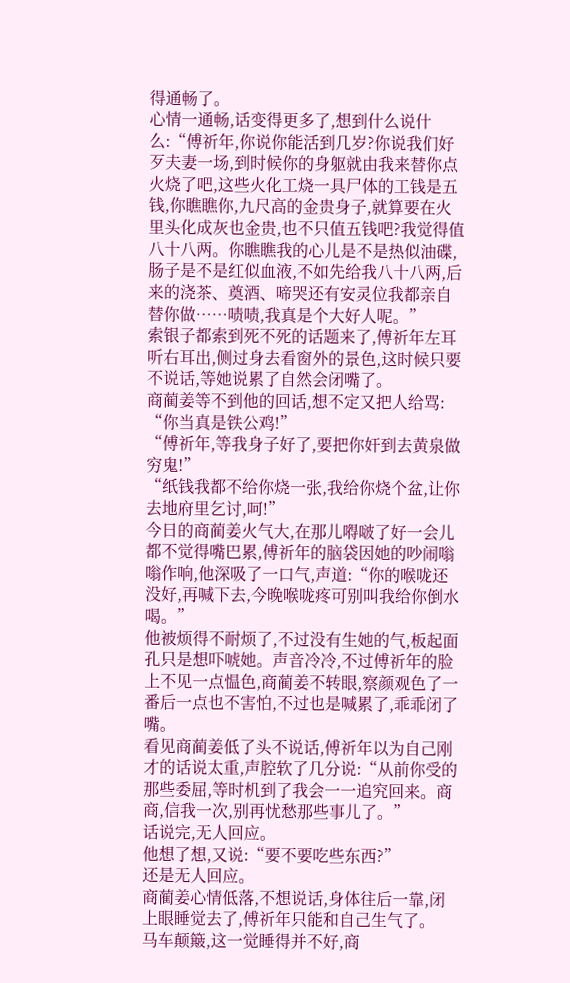得通畅了。
心情一通畅,话变得更多了,想到什么说什么:“傅祈年,你说你能活到几岁?你说我们好歹夫妻一场,到时候你的身躯就由我来替你点火烧了吧,这些火化工烧一具尸体的工钱是五钱,你瞧瞧你,九尺高的金贵身子,就算要在火里头化成灰也金贵,也不只值五钱吧?我觉得值八十八两。你瞧瞧我的心儿是不是热似油碟,肠子是不是红似血液,不如先给我八十八两,后来的浇茶、奠酒、啼哭还有安灵位我都亲自替你做……啧啧,我真是个大好人呢。”
索银子都索到死不死的话题来了,傅祈年左耳听右耳出,侧过身去看窗外的景色,这时候只要不说话,等她说累了自然会闭嘴了。
商蔺姜等不到他的回话,想不定又把人给骂:
“你当真是铁公鸡!”
“傅祈年,等我身子好了,要把你奸到去黄泉做穷鬼!”
“纸钱我都不给你烧一张,我给你烧个盆,让你去地府里乞讨,呵!”
今日的商蔺姜火气大,在那儿嘚啵了好一会儿都不觉得嘴巴累,傅祈年的脑袋因她的吵闹嗡嗡作响,他深吸了一口气,声道:“你的喉咙还没好,再喊下去,今晚喉咙疼可别叫我给你倒水喝。”
他被烦得不耐烦了,不过没有生她的气,板起面孔只是想吓唬她。声音冷冷,不过傅祈年的脸上不见一点愠色,商蔺姜不转眼,察颜观色了一番后一点也不害怕,不过也是喊累了,乖乖闭了嘴。
看见商蔺姜低了头不说话,傅祈年以为自己刚才的话说太重,声腔软了几分说:“从前你受的那些委屈,等时机到了我会一一追究回来。商商,信我一次,别再忧愁那些事儿了。”
话说完,无人回应。
他想了想,又说:“要不要吃些东西?”
还是无人回应。
商蔺姜心情低落,不想说话,身体往后一靠,闭上眼睡觉去了,傅祈年只能和自己生气了。
马车颠簸,这一觉睡得并不好,商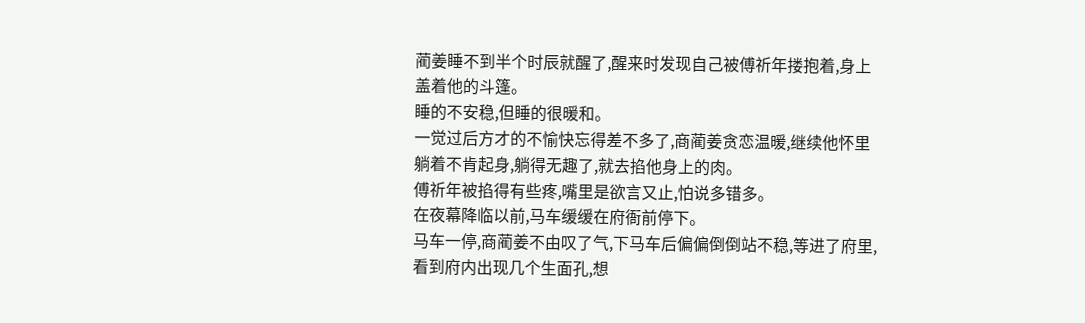蔺姜睡不到半个时辰就醒了,醒来时发现自己被傅祈年搂抱着,身上盖着他的斗篷。
睡的不安稳,但睡的很暖和。
一觉过后方才的不愉快忘得差不多了,商蔺姜贪恋温暖,继续他怀里躺着不肯起身,躺得无趣了,就去掐他身上的肉。
傅祈年被掐得有些疼,嘴里是欲言又止,怕说多错多。
在夜幕降临以前,马车缓缓在府衙前停下。
马车一停,商蔺姜不由叹了气,下马车后偏偏倒倒站不稳,等进了府里,看到府内出现几个生面孔,想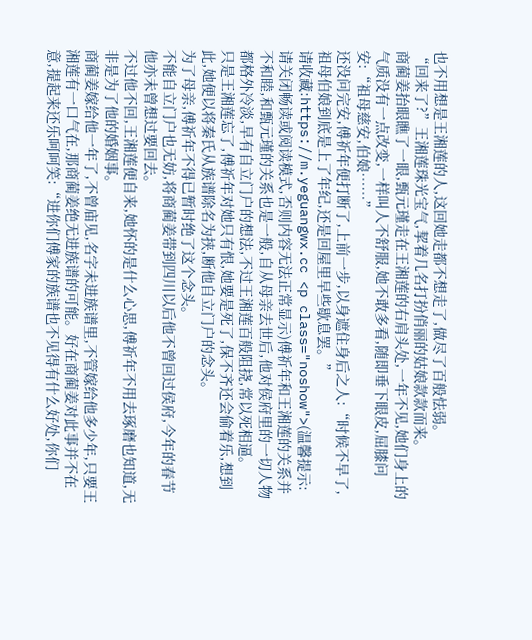也不用想是王湘莲的人,这回她走都不想走了,做尽了百般怯弱。
“回来了?”王湘莲珠光宝气,挈着几名打扮俏丽的姑娘款款而来。
商蔺姜抬眼瞧了一眼,甄元瑾走在王湘莲的右肩头处,一年不见,她们身上的气质没有一点改变,一样叫人不舒服,她不敢多看,随即垂下眼皮,屈膝问安:“祖母慈安,伯娘……”
还没问完安,傅祈年便打断了,上前一步,以身遮住身后之人:“时候不早了,祖母伯娘到底是上了年纪,还是回屋里早些歇息罢。”
请收藏:https://m.yeguangwx.cc <p class="noshow">(温馨提示:请关闭畅读或阅读模式,否则内容无法正常显示)傅祈年和王湘莲的关系并不和睦,和甄元瑾的关系也是一般,自从母亲去世后,他对侯府里的一切人物都格外冷淡,早有自立门户的想法,不过王湘莲百般阻挠,常以死相逼。
只是王湘莲忘了,傅祈年对她只有恨,她要是死了,保不齐还会偷着乐,想到此,她便以将秦氏从族谱除名为挟,断他自立门户的念头。
为了母亲,傅祈年不得已暂时绝了这个念头。
不能自立门户也无妨,将商蔺姜带到四川以后他不曾回过侯府,今年的春节他亦未曾想过要回去。
不过他不回,王湘莲便自来,她怀的是什么心思,傅祈年不用去琢磨也知道,无非是为了他的婚姻事。
商蔺姜嫁给他一年了,不曾庙见,名字未进族谱里,不管嫁给他多少年,只要王湘莲有一口气在,那商蔺姜绝无进族谱的可能。好在商蔺姜对此事并不在意,提起来还乐呵呵笑:“进你们傅家的族谱也不见得有什么好处,你们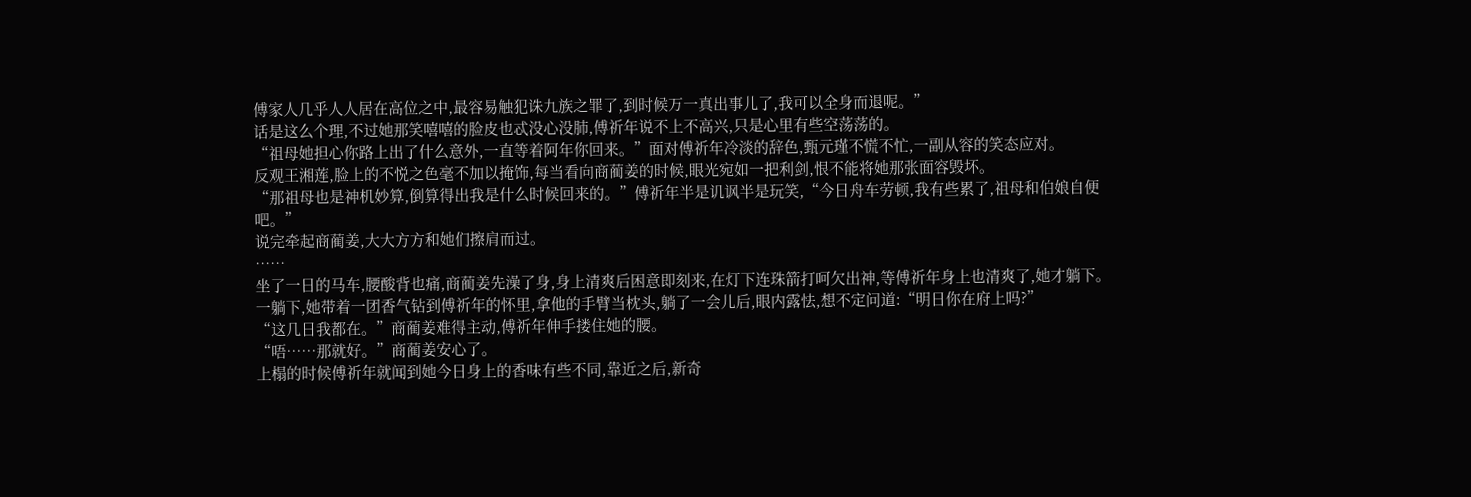傅家人几乎人人居在高位之中,最容易触犯诛九族之罪了,到时候万一真出事儿了,我可以全身而退呢。”
话是这么个理,不过她那笑嘻嘻的脸皮也忒没心没肺,傅祈年说不上不高兴,只是心里有些空荡荡的。
“祖母她担心你路上出了什么意外,一直等着阿年你回来。”面对傅祈年冷淡的辞色,甄元瑾不慌不忙,一副从容的笑态应对。
反观王湘莲,脸上的不悦之色毫不加以掩饰,每当看向商蔺姜的时候,眼光宛如一把利剑,恨不能将她那张面容毁坏。
“那祖母也是神机妙算,倒算得出我是什么时候回来的。”傅祈年半是讥讽半是玩笑,“今日舟车劳顿,我有些累了,祖母和伯娘自便吧。”
说完牵起商蔺姜,大大方方和她们擦肩而过。
……
坐了一日的马车,腰酸背也痛,商蔺姜先澡了身,身上清爽后困意即刻来,在灯下连珠箭打呵欠出神,等傅祈年身上也清爽了,她才躺下。
一躺下,她带着一团香气钻到傅祈年的怀里,拿他的手臂当枕头,躺了一会儿后,眼内露怯,想不定问道:“明日你在府上吗?”
“这几日我都在。”商蔺姜难得主动,傅祈年伸手搂住她的腰。
“唔……那就好。”商蔺姜安心了。
上榻的时候傅祈年就闻到她今日身上的香味有些不同,靠近之后,新奇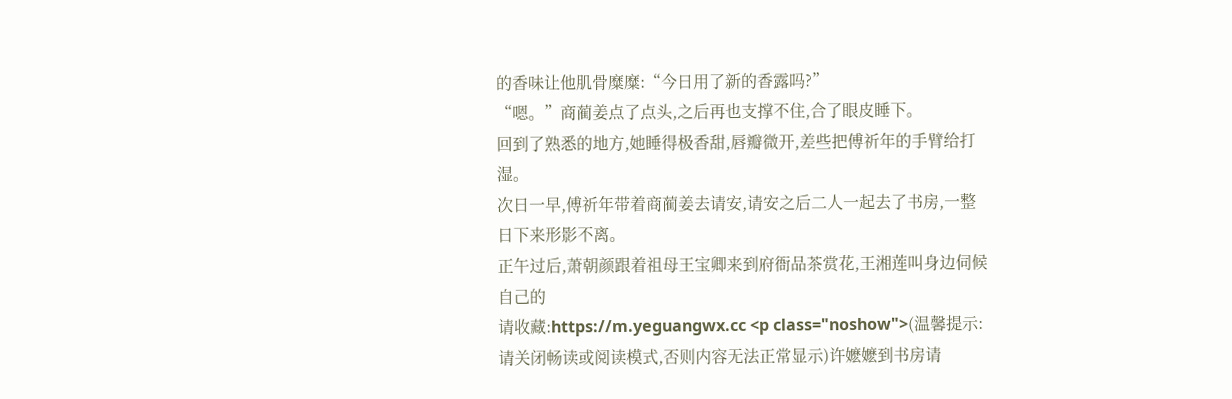的香味让他肌骨糜糜:“今日用了新的香露吗?”
“嗯。”商蔺姜点了点头,之后再也支撑不住,合了眼皮睡下。
回到了熟悉的地方,她睡得极香甜,唇瓣微开,差些把傅祈年的手臂给打湿。
次日一早,傅祈年带着商蔺姜去请安,请安之后二人一起去了书房,一整日下来形影不离。
正午过后,萧朝颜跟着祖母王宝卿来到府衙品茶赏花,王湘莲叫身边伺候自己的
请收藏:https://m.yeguangwx.cc <p class="noshow">(温馨提示:请关闭畅读或阅读模式,否则内容无法正常显示)许嬷嬷到书房请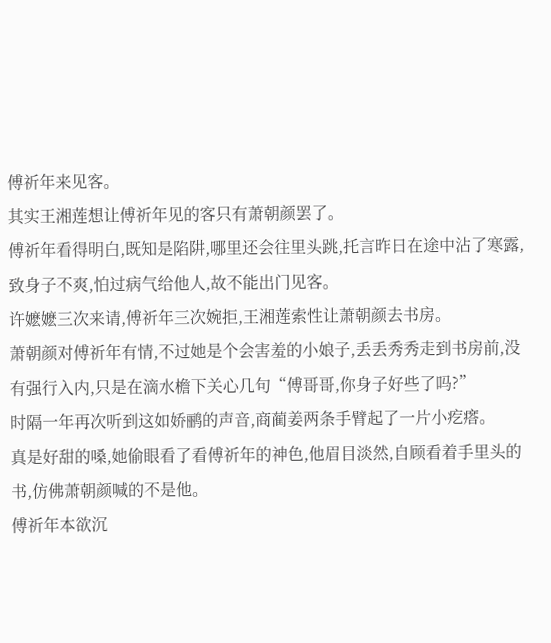傅祈年来见客。
其实王湘莲想让傅祈年见的客只有萧朝颜罢了。
傅祈年看得明白,既知是陷阱,哪里还会往里头跳,托言昨日在途中沾了寒露,致身子不爽,怕过病气给他人,故不能出门见客。
许嬷嬷三次来请,傅祈年三次婉拒,王湘莲索性让萧朝颜去书房。
萧朝颜对傅祈年有情,不过她是个会害羞的小娘子,丢丢秀秀走到书房前,没有强行入内,只是在滴水檐下关心几句“傅哥哥,你身子好些了吗?”
时隔一年再次听到这如娇鹂的声音,商蔺姜两条手臂起了一片小疙瘩。
真是好甜的嗓,她偷眼看了看傅祈年的神色,他眉目淡然,自顾看着手里头的书,仿佛萧朝颜喊的不是他。
傅祈年本欲沉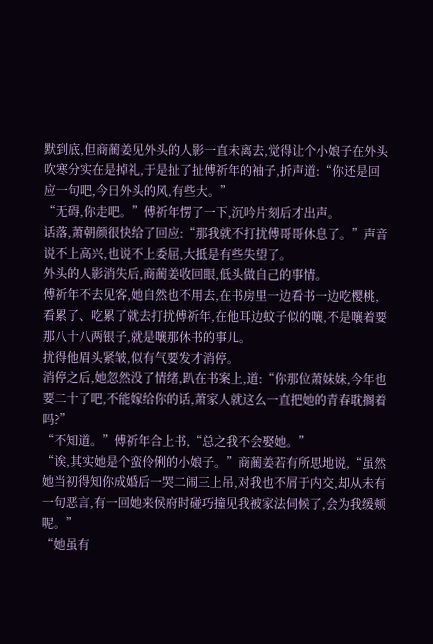默到底,但商蔺姜见外头的人影一直未离去,觉得让个小娘子在外头吹寒分实在是掉礼,于是扯了扯傅祈年的袖子,折声道:“你还是回应一句吧,今日外头的风,有些大。”
“无碍,你走吧。”傅祈年愣了一下,沉吟片刻后才出声。
话落,萧朝颜很快给了回应:“那我就不打扰傅哥哥休息了。”声音说不上高兴,也说不上委屈,大抵是有些失望了。
外头的人影消失后,商蔺姜收回眼,低头做自己的事情。
傅祈年不去见客,她自然也不用去,在书房里一边看书一边吃樱桃,看累了、吃累了就去打扰傅祈年,在他耳边蚊子似的嚷,不是嚷着要那八十八两银子,就是嚷那休书的事儿。
扰得他眉头紧皱,似有气要发才消停。
消停之后,她忽然没了情绪,趴在书案上,道:“你那位萧妹妹,今年也要二十了吧,不能嫁给你的话,萧家人就这么一直把她的青春耽搁着吗?”
“不知道。”傅祈年合上书,“总之我不会娶她。”
“诶,其实她是个蛮伶俐的小娘子。”商蔺姜若有所思地说,“虽然她当初得知你成婚后一哭二闹三上吊,对我也不屑于内交,却从未有一句恶言,有一回她来侯府时碰巧撞见我被家法伺候了,会为我缓颊呢。”
“她虽有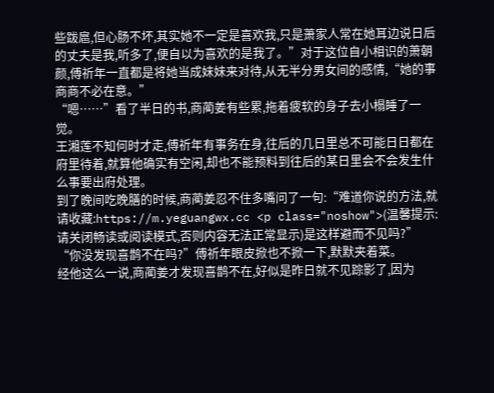些跋扈,但心肠不坏,其实她不一定是喜欢我,只是萧家人常在她耳边说日后的丈夫是我,听多了,便自以为喜欢的是我了。”对于这位自小相识的萧朝颜,傅祈年一直都是将她当成妹妹来对待,从无半分男女间的感情,“她的事商商不必在意。”
“嗯……”看了半日的书,商蔺姜有些累,拖着疲软的身子去小榻睡了一觉。
王湘莲不知何时才走,傅祈年有事务在身,往后的几日里总不可能日日都在府里待着,就算他确实有空闲,却也不能预料到往后的某日里会不会发生什么事要出府处理。
到了晚间吃晚膳的时候,商蔺姜忍不住多嘴问了一句:“难道你说的方法,就
请收藏:https://m.yeguangwx.cc <p class="noshow">(温馨提示:请关闭畅读或阅读模式,否则内容无法正常显示)是这样避而不见吗?”
“你没发现喜鹊不在吗?”傅祈年眼皮掀也不掀一下,默默夹着菜。
经他这么一说,商蔺姜才发现喜鹊不在,好似是昨日就不见踪影了,因为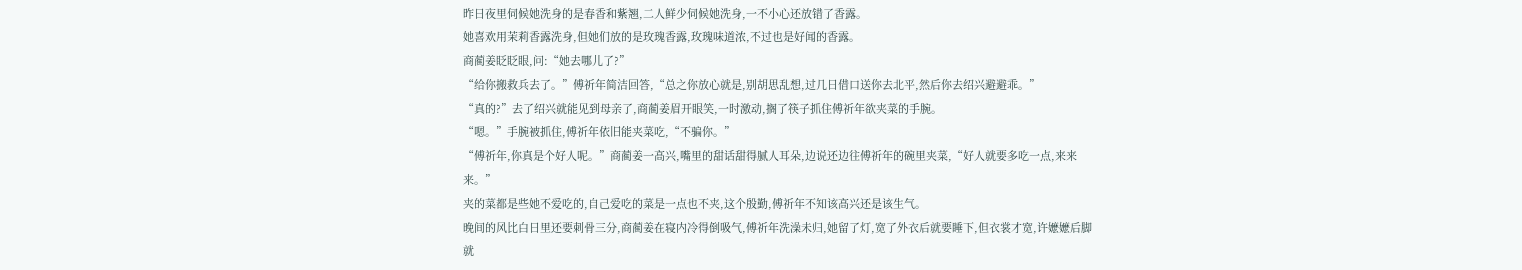昨日夜里伺候她洗身的是春香和紫翘,二人鲜少伺候她洗身,一不小心还放错了香露。
她喜欢用茉莉香露洗身,但她们放的是玫瑰香露,玫瑰味道浓,不过也是好闻的香露。
商蔺姜眨眨眼,问:“她去哪儿了?”
“给你搬救兵去了。”傅祈年简洁回答,“总之你放心就是,别胡思乱想,过几日借口送你去北平,然后你去绍兴避避乖。”
“真的?”去了绍兴就能见到母亲了,商蔺姜眉开眼笑,一时激动,搁了筷子抓住傅祈年欲夹菜的手腕。
“嗯。”手腕被抓住,傅祈年依旧能夹菜吃,“不骗你。”
“傅祈年,你真是个好人呢。”商蔺姜一高兴,嘴里的甜话甜得腻人耳朵,边说还边往傅祈年的碗里夹菜,“好人就要多吃一点,来来来。”
夹的菜都是些她不爱吃的,自己爱吃的菜是一点也不夹,这个殷勤,傅祈年不知该高兴还是该生气。
晚间的风比白日里还要刺骨三分,商蔺姜在寝内冷得倒吸气,傅祈年洗澡未归,她留了灯,宽了外衣后就要睡下,但衣裳才宽,许嬷嬷后脚就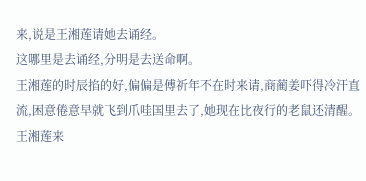来,说是王湘莲请她去诵经。
这哪里是去诵经,分明是去送命啊。
王湘莲的时辰掐的好,偏偏是傅祈年不在时来请,商蔺姜吓得冷汗直流,困意倦意早就飞到爪哇国里去了,她现在比夜行的老鼠还清醒。
王湘莲来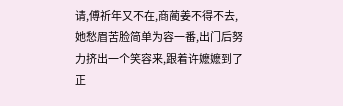请,傅祈年又不在,商蔺姜不得不去,她愁眉苦脸简单为容一番,出门后努力挤出一个笑容来,跟着许嬷嬷到了正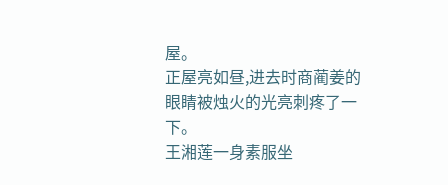屋。
正屋亮如昼,进去时商蔺姜的眼睛被烛火的光亮刺疼了一下。
王湘莲一身素服坐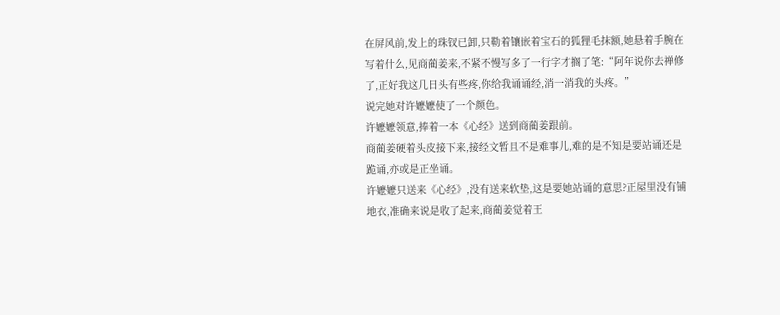在屏风前,发上的珠钗已卸,只勒着镶嵌着宝石的狐狸毛抹额,她悬着手腕在写着什么,见商蔺姜来,不紧不慢写多了一行字才搁了笔:“阿年说你去禅修了,正好我这几日头有些疼,你给我诵诵经,消一消我的头疼。”
说完她对许嬷嬷使了一个颜色。
许嬷嬷领意,捧着一本《心经》送到商蔺姜跟前。
商蔺姜硬着头皮接下来,接经文暂且不是难事儿,难的是不知是要站诵还是跪诵,亦或是正坐诵。
许嬷嬷只送来《心经》,没有送来软垫,这是要她站诵的意思?正屋里没有铺地衣,准确来说是收了起来,商蔺姜觉着王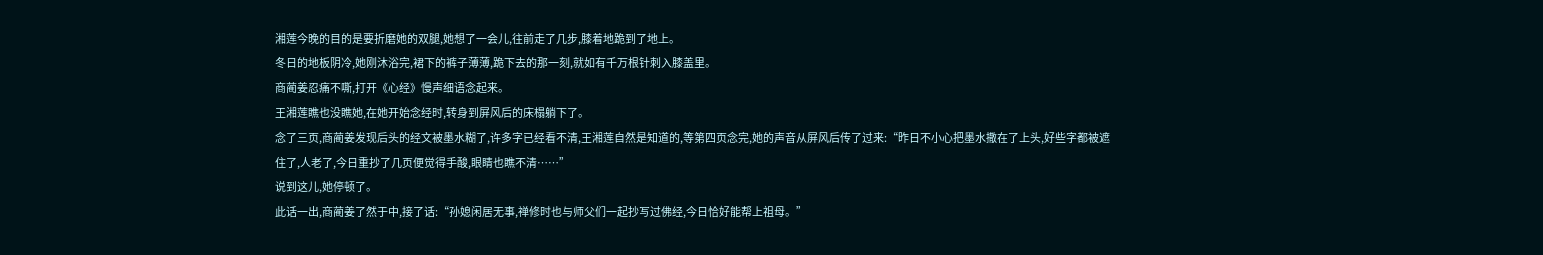湘莲今晚的目的是要折磨她的双腿,她想了一会儿,往前走了几步,膝着地跪到了地上。
冬日的地板阴冷,她刚沐浴完,裙下的裤子薄薄,跪下去的那一刻,就如有千万根针刺入膝盖里。
商蔺姜忍痛不嘶,打开《心经》慢声细语念起来。
王湘莲瞧也没瞧她,在她开始念经时,转身到屏风后的床榻躺下了。
念了三页,商蔺姜发现后头的经文被墨水糊了,许多字已经看不清,王湘莲自然是知道的,等第四页念完,她的声音从屏风后传了过来:“昨日不小心把墨水撒在了上头,好些字都被遮住了,人老了,今日重抄了几页便觉得手酸,眼睛也瞧不清……”
说到这儿,她停顿了。
此话一出,商蔺姜了然于中,接了话:“孙媳闲居无事,禅修时也与师父们一起抄写过佛经,今日恰好能帮上祖母。”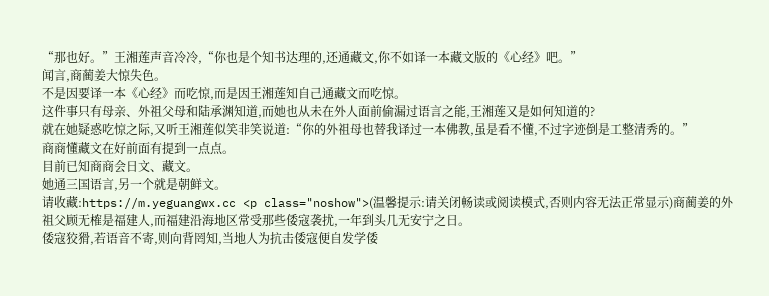“那也好。”王湘莲声音冷冷,“你也是个知书达理的,还通藏文,你不如译一本藏文版的《心经》吧。”
闻言,商蔺姜大惊失色。
不是因要译一本《心经》而吃惊,而是因王湘莲知自己通藏文而吃惊。
这件事只有母亲、外祖父母和陆承渊知道,而她也从未在外人面前偷漏过语言之能,王湘莲又是如何知道的?
就在她疑惑吃惊之际,又听王湘莲似笑非笑说道:“你的外祖母也替我译过一本佛教,虽是看不懂,不过字迹倒是工整清秀的。”
商商懂藏文在好前面有提到一点点。
目前已知商商会日文、藏文。
她通三国语言,另一个就是朝鲜文。
请收藏:https://m.yeguangwx.cc <p class="noshow">(温馨提示:请关闭畅读或阅读模式,否则内容无法正常显示)商蔺姜的外祖父顾无榷是福建人,而福建沿海地区常受那些倭寇袭扰,一年到头几无安宁之日。
倭寇狡猾,若语音不寄,则向背罔知,当地人为抗击倭寇便自发学倭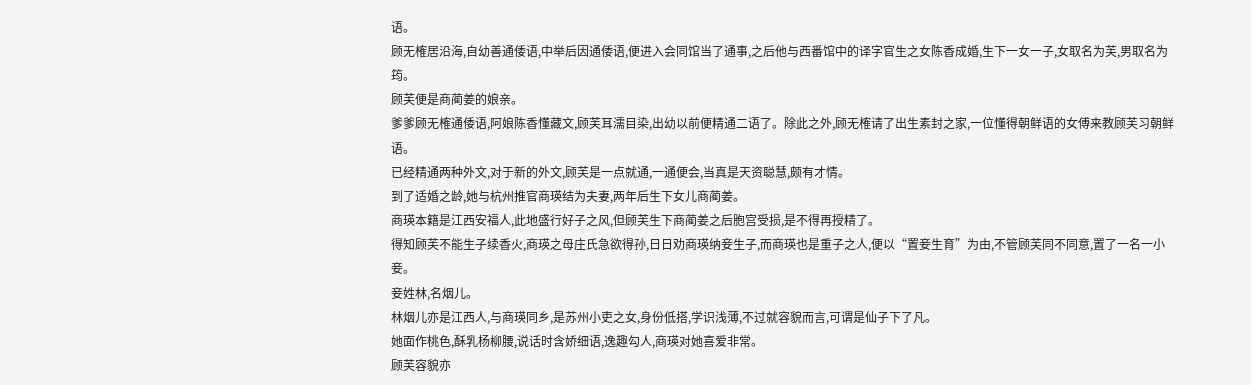语。
顾无榷居沿海,自幼善通倭语,中举后因通倭语,便进入会同馆当了通事,之后他与西番馆中的译字官生之女陈香成婚,生下一女一子,女取名为芙,男取名为筠。
顾芙便是商蔺姜的娘亲。
爹爹顾无榷通倭语,阿娘陈香懂藏文,顾芙耳濡目染,出幼以前便精通二语了。除此之外,顾无榷请了出生素封之家,一位懂得朝鲜语的女傅来教顾芙习朝鲜语。
已经精通两种外文,对于新的外文,顾芙是一点就通,一通便会,当真是天资聪慧,颇有才情。
到了适婚之龄,她与杭州推官商瑛结为夫妻,两年后生下女儿商蔺姜。
商瑛本籍是江西安福人,此地盛行好子之风,但顾芙生下商蔺姜之后胞宫受损,是不得再授精了。
得知顾芙不能生子续香火,商瑛之母庄氏急欲得孙,日日劝商瑛纳妾生子,而商瑛也是重子之人,便以“置妾生育”为由,不管顾芙同不同意,置了一名一小妾。
妾姓林,名烟儿。
林烟儿亦是江西人,与商瑛同乡,是苏州小吏之女,身份低搭,学识浅薄,不过就容貌而言,可谓是仙子下了凡。
她面作桃色,酥乳杨柳腰,说话时含娇细语,逸趣勾人,商瑛对她喜爱非常。
顾芙容貌亦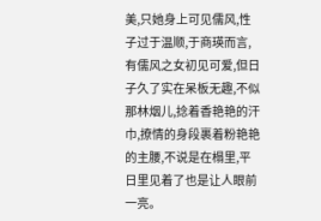美,只她身上可见儒风,性子过于温顺,于商瑛而言,有儒风之女初见可爱,但日子久了实在呆板无趣,不似那林烟儿,捻着香艳艳的汗巾,撩情的身段裹着粉艳艳的主腰,不说是在榻里,平日里见着了也是让人眼前一亮。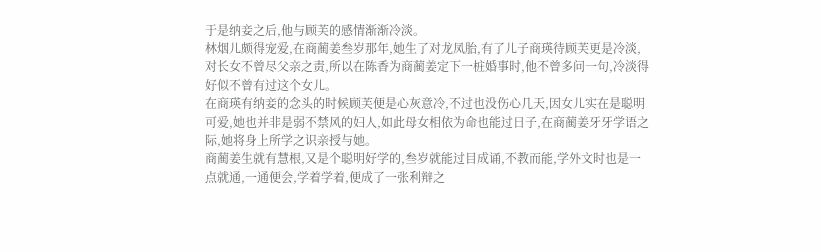于是纳妾之后,他与顾芙的感情渐渐冷淡。
林烟儿颇得宠爱,在商蔺姜叁岁那年,她生了对龙凤胎,有了儿子商瑛待顾芙更是冷淡,对长女不曾尽父亲之责,所以在陈香为商蔺姜定下一桩婚事时,他不曾多问一句,冷淡得好似不曾有过这个女儿。
在商瑛有纳妾的念头的时候顾芙便是心灰意冷,不过也没伤心几天,因女儿实在是聪明可爱,她也并非是弱不禁风的妇人,如此母女相依为命也能过日子,在商蔺姜牙牙学语之际,她将身上所学之识亲授与她。
商蔺姜生就有慧根,又是个聪明好学的,叁岁就能过目成诵,不教而能,学外文时也是一点就通,一通便会,学着学着,便成了一张利辩之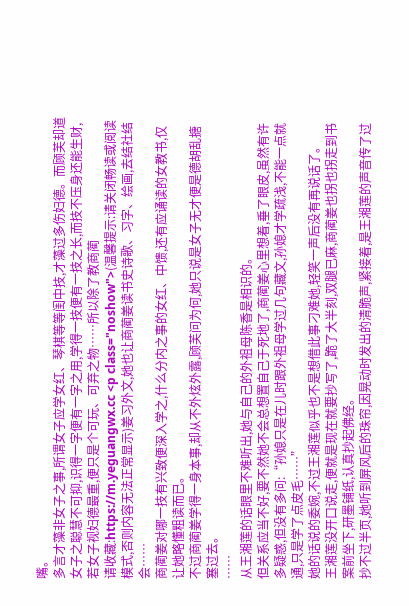嘴。
多言才藻非女子之事,所谓女子应学女红、琴棋等等闺中技,才藻过多伤妇德。而顾芙却道女子之聪慧不可抑,识得一字便有一字之用,学得一技便有一技之长,而技不压身还能生财,若女子视妇德最重,便只是个可玩、可弃之物……所以除了教商蔺
请收藏:https://m.yeguangwx.cc <p class="noshow">(温馨提示:请关闭畅读或阅读模式,否则内容无法正常显示)姜习外文,她也让商蔺姜读书史诗歌、习字、绘画,去结社结会……
商蔺姜对哪一技有兴致便深入学之,什么分内之事的女红、中馈,还有应诵读的女教书,仅让她略懂粗读而已。
不过商蔺姜学得一身本事,却从不外炫外露,顾芙问为何,她只说是女子无才便是德胡乱搪塞过去。
……
从王湘莲的话眼里不难听出,她与自己的外祖母陈香是相识的。
但关系应当不好,要不然她不会总想置自己于死地了,商蔺姜心里想着,垂了眼皮,虽然有许多疑惑,但没有多问:“孙媳只是在儿时跟外祖母学过几句藏文,孙媳才学疏浅,不能一点就通,只是学了点皮毛……”
她的话说的委婉,不过王湘莲似乎也不是想借此事刁难她,轻笑一声后没有再说话了。
王湘莲没开口说走,便就是现在就要抄写了,跪了大半刻,双腿已麻,商蔺姜也拐也拐走到书案前坐下,研墨铺纸,认真抄起佛经。
抄不过半页,她听到屏风后的珠帘,因晃动时发出的清脆声,紧接着,是王湘莲的声音传了过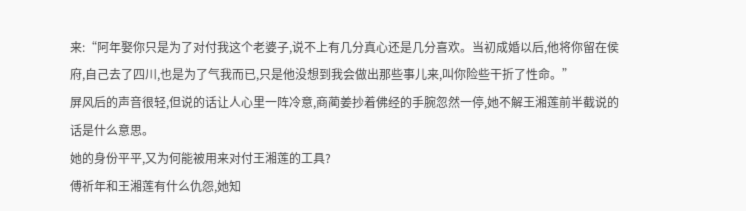来:“阿年娶你只是为了对付我这个老婆子,说不上有几分真心还是几分喜欢。当初成婚以后,他将你留在侯府,自己去了四川,也是为了气我而已,只是他没想到我会做出那些事儿来,叫你险些干折了性命。”
屏风后的声音很轻,但说的话让人心里一阵冷意,商蔺姜抄着佛经的手腕忽然一停,她不解王湘莲前半截说的话是什么意思。
她的身份平平,又为何能被用来对付王湘莲的工具?
傅祈年和王湘莲有什么仇怨,她知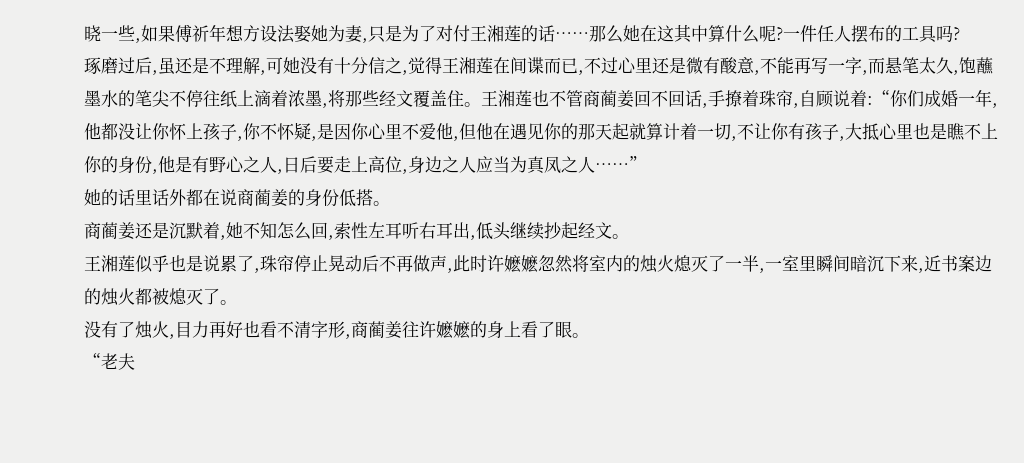晓一些,如果傅祈年想方设法娶她为妻,只是为了对付王湘莲的话……那么她在这其中算什么呢?一件任人摆布的工具吗?
琢磨过后,虽还是不理解,可她没有十分信之,觉得王湘莲在间谍而已,不过心里还是微有酸意,不能再写一字,而悬笔太久,饱蘸墨水的笔尖不停往纸上滴着浓墨,将那些经文覆盖住。王湘莲也不管商蔺姜回不回话,手撩着珠帘,自顾说着:“你们成婚一年,他都没让你怀上孩子,你不怀疑,是因你心里不爱他,但他在遇见你的那天起就算计着一切,不让你有孩子,大抵心里也是瞧不上你的身份,他是有野心之人,日后要走上高位,身边之人应当为真凤之人……”
她的话里话外都在说商蔺姜的身份低搭。
商蔺姜还是沉默着,她不知怎么回,索性左耳听右耳出,低头继续抄起经文。
王湘莲似乎也是说累了,珠帘停止晃动后不再做声,此时许嬷嬷忽然将室内的烛火熄灭了一半,一室里瞬间暗沉下来,近书案边的烛火都被熄灭了。
没有了烛火,目力再好也看不清字形,商蔺姜往许嬷嬷的身上看了眼。
“老夫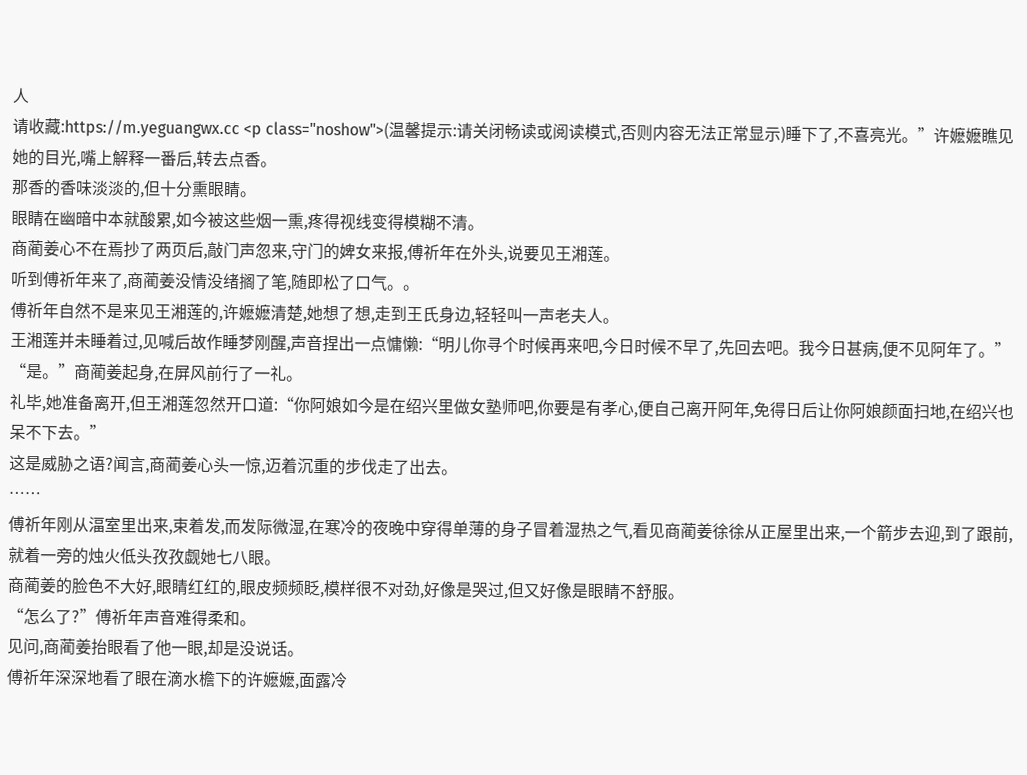人
请收藏:https://m.yeguangwx.cc <p class="noshow">(温馨提示:请关闭畅读或阅读模式,否则内容无法正常显示)睡下了,不喜亮光。”许嬷嬷瞧见她的目光,嘴上解释一番后,转去点香。
那香的香味淡淡的,但十分熏眼睛。
眼睛在幽暗中本就酸累,如今被这些烟一熏,疼得视线变得模糊不清。
商蔺姜心不在焉抄了两页后,敲门声忽来,守门的婢女来报,傅祈年在外头,说要见王湘莲。
听到傅祈年来了,商蔺姜没情没绪搁了笔,随即松了口气。。
傅祈年自然不是来见王湘莲的,许嬷嬷清楚,她想了想,走到王氏身边,轻轻叫一声老夫人。
王湘莲并未睡着过,见喊后故作睡梦刚醒,声音捏出一点慵懒:“明儿你寻个时候再来吧,今日时候不早了,先回去吧。我今日甚病,便不见阿年了。”
“是。”商蔺姜起身,在屏风前行了一礼。
礼毕,她准备离开,但王湘莲忽然开口道:“你阿娘如今是在绍兴里做女塾师吧,你要是有孝心,便自己离开阿年,免得日后让你阿娘颜面扫地,在绍兴也呆不下去。”
这是威胁之语?闻言,商蔺姜心头一惊,迈着沉重的步伐走了出去。
……
傅祈年刚从湢室里出来,束着发,而发际微湿,在寒冷的夜晚中穿得单薄的身子冒着湿热之气,看见商蔺姜徐徐从正屋里出来,一个箭步去迎,到了跟前,就着一旁的烛火低头孜孜觑她七八眼。
商蔺姜的脸色不大好,眼睛红红的,眼皮频频眨,模样很不对劲,好像是哭过,但又好像是眼睛不舒服。
“怎么了?”傅祈年声音难得柔和。
见问,商蔺姜抬眼看了他一眼,却是没说话。
傅祈年深深地看了眼在滴水檐下的许嬷嬷,面露冷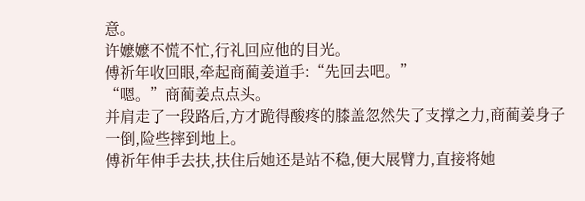意。
许嬷嬷不慌不忙,行礼回应他的目光。
傅祈年收回眼,牵起商蔺姜道手:“先回去吧。”
“嗯。”商蔺姜点点头。
并肩走了一段路后,方才跪得酸疼的膝盖忽然失了支撑之力,商蔺姜身子一倒,险些摔到地上。
傅祈年伸手去扶,扶住后她还是站不稳,便大展臂力,直接将她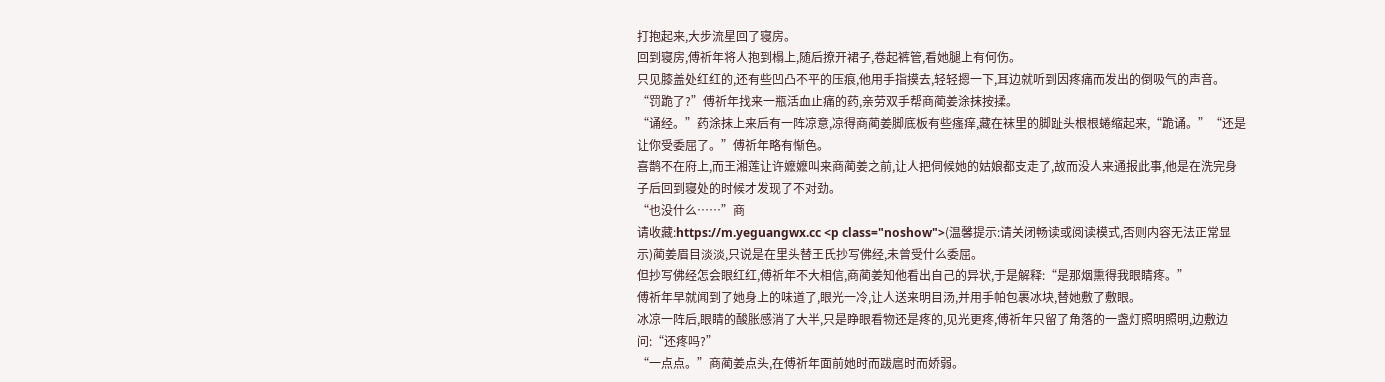打抱起来,大步流星回了寝房。
回到寝房,傅祈年将人抱到榻上,随后撩开裙子,卷起裤管,看她腿上有何伤。
只见膝盖处红红的,还有些凹凸不平的压痕,他用手指摸去,轻轻摁一下,耳边就听到因疼痛而发出的倒吸气的声音。
“罚跪了?”傅祈年找来一瓶活血止痛的药,亲劳双手帮商蔺姜涂抹按揉。
“诵经。”药涂抹上来后有一阵凉意,凉得商蔺姜脚底板有些瘙痒,藏在袜里的脚趾头根根蜷缩起来,“跪诵。”“还是让你受委屈了。”傅祈年略有惭色。
喜鹊不在府上,而王湘莲让许嬷嬷叫来商蔺姜之前,让人把伺候她的姑娘都支走了,故而没人来通报此事,他是在洗完身子后回到寝处的时候才发现了不对劲。
“也没什么……”商
请收藏:https://m.yeguangwx.cc <p class="noshow">(温馨提示:请关闭畅读或阅读模式,否则内容无法正常显示)蔺姜眉目淡淡,只说是在里头替王氏抄写佛经,未曾受什么委屈。
但抄写佛经怎会眼红红,傅祈年不大相信,商蔺姜知他看出自己的异状,于是解释:“是那烟熏得我眼睛疼。”
傅祈年早就闻到了她身上的味道了,眼光一冷,让人送来明目汤,并用手帕包裹冰块,替她敷了敷眼。
冰凉一阵后,眼睛的酸胀感消了大半,只是睁眼看物还是疼的,见光更疼,傅祈年只留了角落的一盏灯照明照明,边敷边问:“还疼吗?”
“一点点。”商蔺姜点头,在傅祈年面前她时而跋扈时而娇弱。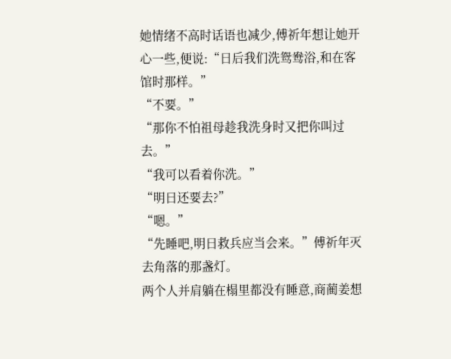她情绪不高时话语也减少,傅祈年想让她开心一些,便说:“日后我们洗鸳鸯浴,和在客馆时那样。”
“不要。”
“那你不怕祖母趁我洗身时又把你叫过去。”
“我可以看着你洗。”
“明日还要去?”
“嗯。”
“先睡吧,明日救兵应当会来。”傅祈年灭去角落的那盏灯。
两个人并肩躺在榻里都没有睡意,商蔺姜想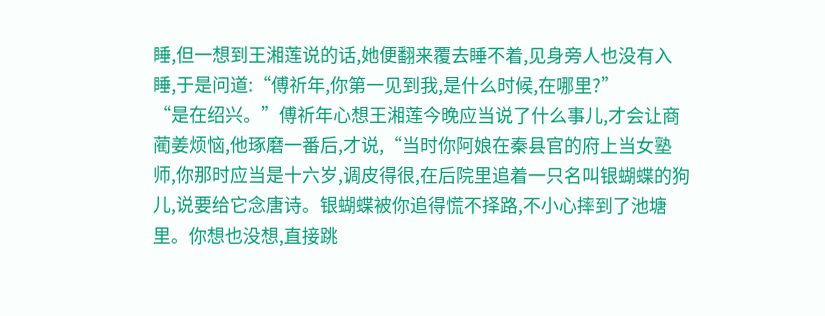睡,但一想到王湘莲说的话,她便翻来覆去睡不着,见身旁人也没有入睡,于是问道:“傅祈年,你第一见到我,是什么时候,在哪里?”
“是在绍兴。”傅祈年心想王湘莲今晚应当说了什么事儿,才会让商蔺姜烦恼,他琢磨一番后,才说,“当时你阿娘在秦县官的府上当女塾师,你那时应当是十六岁,调皮得很,在后院里追着一只名叫银蝴蝶的狗儿,说要给它念唐诗。银蝴蝶被你追得慌不择路,不小心摔到了池塘里。你想也没想,直接跳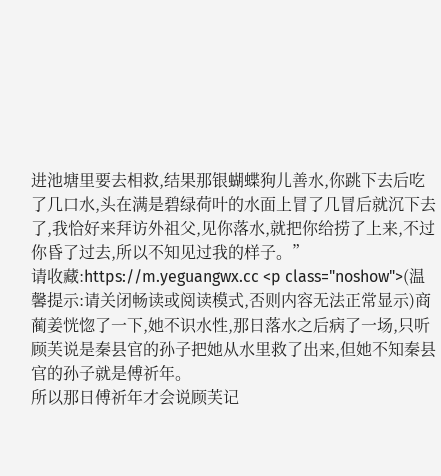进池塘里要去相救,结果那银蝴蝶狗儿善水,你跳下去后吃了几口水,头在满是碧绿荷叶的水面上冒了几冒后就沉下去了,我恰好来拜访外祖父,见你落水,就把你给捞了上来,不过你昏了过去,所以不知见过我的样子。”
请收藏:https://m.yeguangwx.cc <p class="noshow">(温馨提示:请关闭畅读或阅读模式,否则内容无法正常显示)商蔺姜恍惚了一下,她不识水性,那日落水之后病了一场,只听顾芙说是秦县官的孙子把她从水里救了出来,但她不知秦县官的孙子就是傅祈年。
所以那日傅祈年才会说顾芙记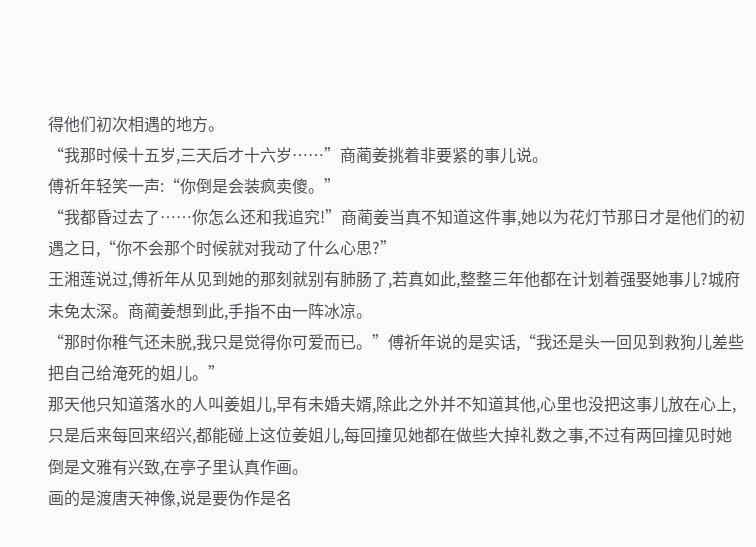得他们初次相遇的地方。
“我那时候十五岁,三天后才十六岁……”商蔺姜挑着非要紧的事儿说。
傅祈年轻笑一声:“你倒是会装疯卖傻。”
“我都昏过去了……你怎么还和我追究!”商蔺姜当真不知道这件事,她以为花灯节那日才是他们的初遇之日,“你不会那个时候就对我动了什么心思?”
王湘莲说过,傅祈年从见到她的那刻就别有肺肠了,若真如此,整整三年他都在计划着强娶她事儿?城府未免太深。商蔺姜想到此,手指不由一阵冰凉。
“那时你稚气还未脱,我只是觉得你可爱而已。”傅祈年说的是实话,“我还是头一回见到救狗儿差些把自己给淹死的姐儿。”
那天他只知道落水的人叫姜姐儿,早有未婚夫婿,除此之外并不知道其他,心里也没把这事儿放在心上,只是后来每回来绍兴,都能碰上这位姜姐儿,每回撞见她都在做些大掉礼数之事,不过有两回撞见时她倒是文雅有兴致,在亭子里认真作画。
画的是渡唐天神像,说是要伪作是名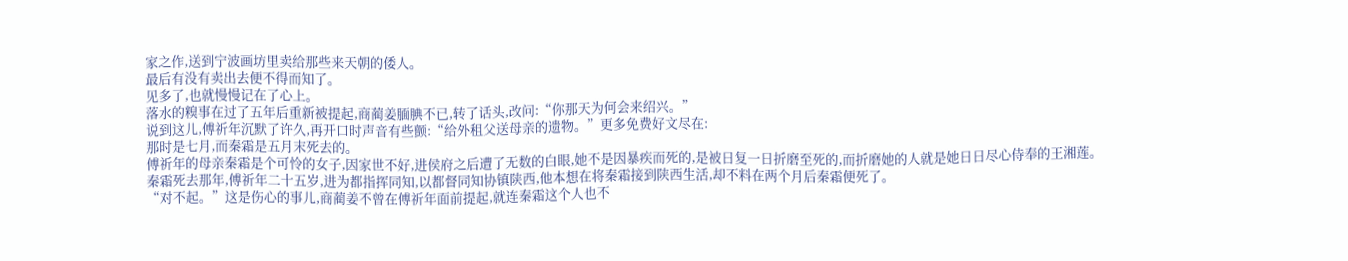家之作,送到宁波画坊里卖给那些来天朝的倭人。
最后有没有卖出去便不得而知了。
见多了,也就慢慢记在了心上。
落水的糗事在过了五年后重新被提起,商蔺姜腼腆不已,转了话头,改问:“你那天为何会来绍兴。”
说到这儿,傅祈年沉默了许久,再开口时声音有些颤:“给外租父送母亲的遗物。”更多免费好文尽在:
那时是七月,而秦霜是五月末死去的。
傅祈年的母亲秦霜是个可怜的女子,因家世不好,进侯府之后遭了无数的白眼,她不是因暴疾而死的,是被日复一日折磨至死的,而折磨她的人就是她日日尽心侍奉的王湘莲。
秦霜死去那年,傅祈年二十五岁,进为都指挥同知,以都督同知协镇陕西,他本想在将秦霜接到陕西生活,却不料在两个月后秦霜便死了。
“对不起。”这是伤心的事儿,商蔺姜不曾在傅祈年面前提起,就连秦霜这个人也不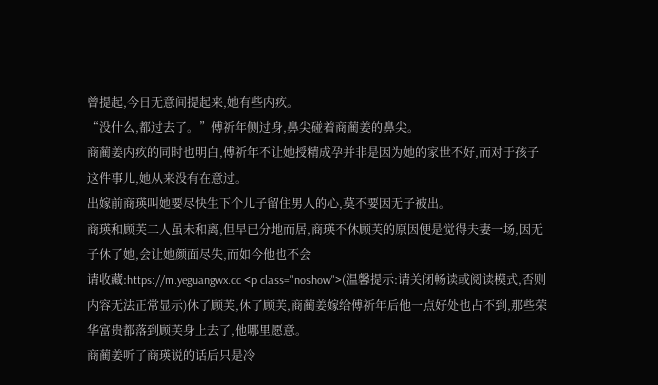曾提起,今日无意间提起来,她有些内疚。
“没什么,都过去了。”傅祈年侧过身,鼻尖碰着商蔺姜的鼻尖。
商蔺姜内疚的同时也明白,傅祈年不让她授精成孕并非是因为她的家世不好,而对于孩子这件事儿,她从来没有在意过。
出嫁前商瑛叫她要尽快生下个儿子留住男人的心,莫不要因无子被出。
商瑛和顾芙二人虽未和离,但早已分地而居,商瑛不休顾芙的原因便是觉得夫妻一场,因无子休了她,会让她颜面尽失,而如今他也不会
请收藏:https://m.yeguangwx.cc <p class="noshow">(温馨提示:请关闭畅读或阅读模式,否则内容无法正常显示)休了顾芙,休了顾芙,商蔺姜嫁给傅祈年后他一点好处也占不到,那些荣华富贵都落到顾芙身上去了,他哪里愿意。
商蔺姜听了商瑛说的话后只是冷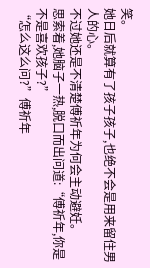笑。
她日后就算有了孩子孩子,也绝不会是用来留住男人的心。
不过她还是不清楚傅祈年为何会主动避妊。
思索着,她脑子一热,脱口而出问道:“傅祈年,你是不是喜欢孩子?”
“怎么这么问?”傅祈年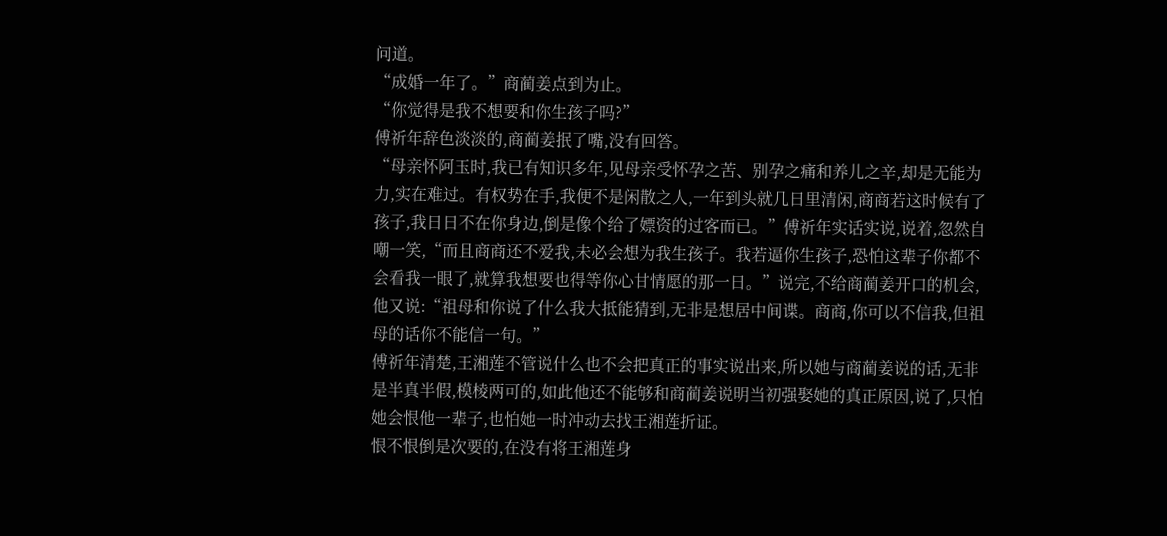问道。
“成婚一年了。”商蔺姜点到为止。
“你觉得是我不想要和你生孩子吗?”
傅祈年辞色淡淡的,商蔺姜抿了嘴,没有回答。
“母亲怀阿玉时,我已有知识多年,见母亲受怀孕之苦、别孕之痛和养儿之辛,却是无能为力,实在难过。有权势在手,我便不是闲散之人,一年到头就几日里清闲,商商若这时候有了孩子,我日日不在你身边,倒是像个给了嫖资的过客而已。”傅祈年实话实说,说着,忽然自嘲一笑,“而且商商还不爱我,未必会想为我生孩子。我若逼你生孩子,恐怕这辈子你都不会看我一眼了,就算我想要也得等你心甘情愿的那一日。”说完,不给商蔺姜开口的机会,他又说:“祖母和你说了什么我大抵能猜到,无非是想居中间谍。商商,你可以不信我,但祖母的话你不能信一句。”
傅祈年清楚,王湘莲不管说什么也不会把真正的事实说出来,所以她与商蔺姜说的话,无非是半真半假,模棱两可的,如此他还不能够和商蔺姜说明当初强娶她的真正原因,说了,只怕她会恨他一辈子,也怕她一时冲动去找王湘莲折证。
恨不恨倒是次要的,在没有将王湘莲身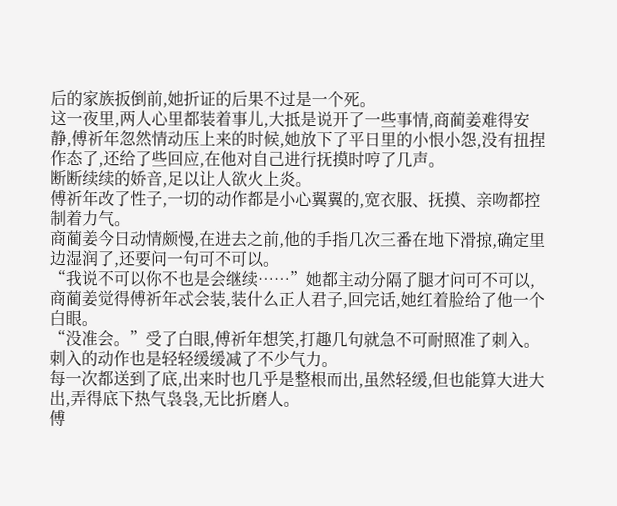后的家族扳倒前,她折证的后果不过是一个死。
这一夜里,两人心里都装着事儿,大抵是说开了一些事情,商蔺姜难得安静,傅祈年忽然情动压上来的时候,她放下了平日里的小恨小怨,没有扭捏作态了,还给了些回应,在他对自己进行抚摸时哼了几声。
断断续续的娇音,足以让人欲火上炎。
傅祈年改了性子,一切的动作都是小心翼翼的,宽衣服、抚摸、亲吻都控制着力气。
商蔺姜今日动情颇慢,在进去之前,他的手指几次三番在地下滑掠,确定里边湿润了,还要问一句可不可以。
“我说不可以你不也是会继续……”她都主动分隔了腿才问可不可以,商蔺姜觉得傅祈年忒会装,装什么正人君子,回完话,她红着脸给了他一个白眼。
“没准会。”受了白眼,傅祈年想笑,打趣几句就急不可耐照准了刺入。
刺入的动作也是轻轻缓缓减了不少气力。
每一次都送到了底,出来时也几乎是整根而出,虽然轻缓,但也能算大进大出,弄得底下热气袅袅,无比折磨人。
傅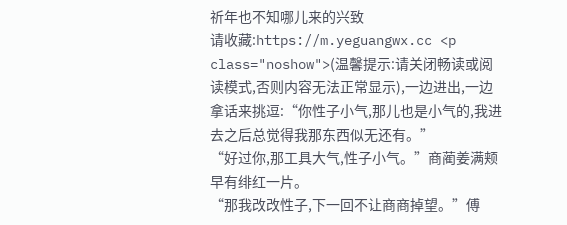祈年也不知哪儿来的兴致
请收藏:https://m.yeguangwx.cc <p class="noshow">(温馨提示:请关闭畅读或阅读模式,否则内容无法正常显示),一边进出,一边拿话来挑逗:“你性子小气,那儿也是小气的,我进去之后总觉得我那东西似无还有。”
“好过你,那工具大气,性子小气。”商蔺姜满颊早有绯红一片。
“那我改改性子,下一回不让商商掉望。”傅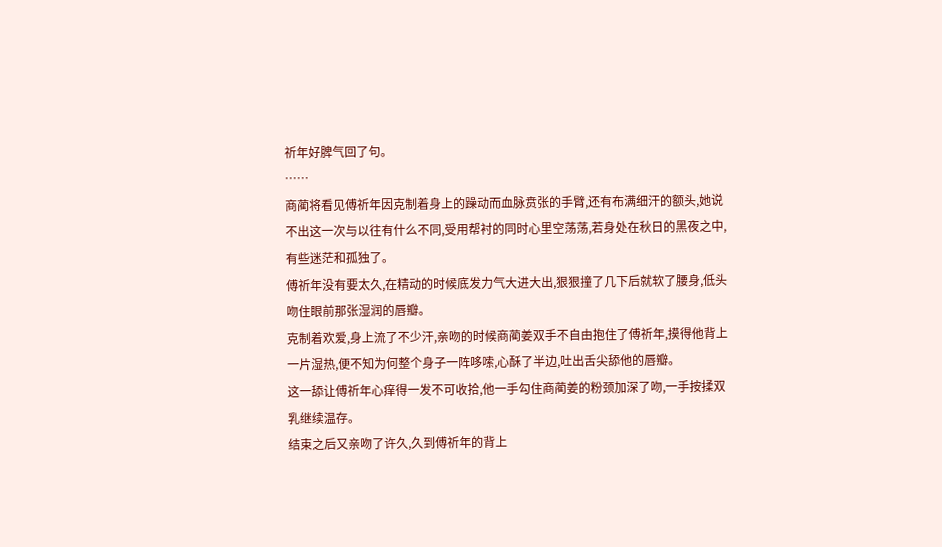祈年好脾气回了句。
……
商蔺将看见傅祈年因克制着身上的躁动而血脉贲张的手臂,还有布满细汗的额头,她说不出这一次与以往有什么不同,受用帮衬的同时心里空荡荡,若身处在秋日的黑夜之中,有些迷茫和孤独了。
傅祈年没有要太久,在精动的时候底发力气大进大出,狠狠撞了几下后就软了腰身,低头吻住眼前那张湿润的唇瓣。
克制着欢爱,身上流了不少汗,亲吻的时候商蔺姜双手不自由抱住了傅祈年,摸得他背上一片湿热,便不知为何整个身子一阵哆嗦,心酥了半边,吐出舌尖舔他的唇瓣。
这一舔让傅祈年心痒得一发不可收拾,他一手勾住商蔺姜的粉颈加深了吻,一手按揉双乳继续温存。
结束之后又亲吻了许久,久到傅祈年的背上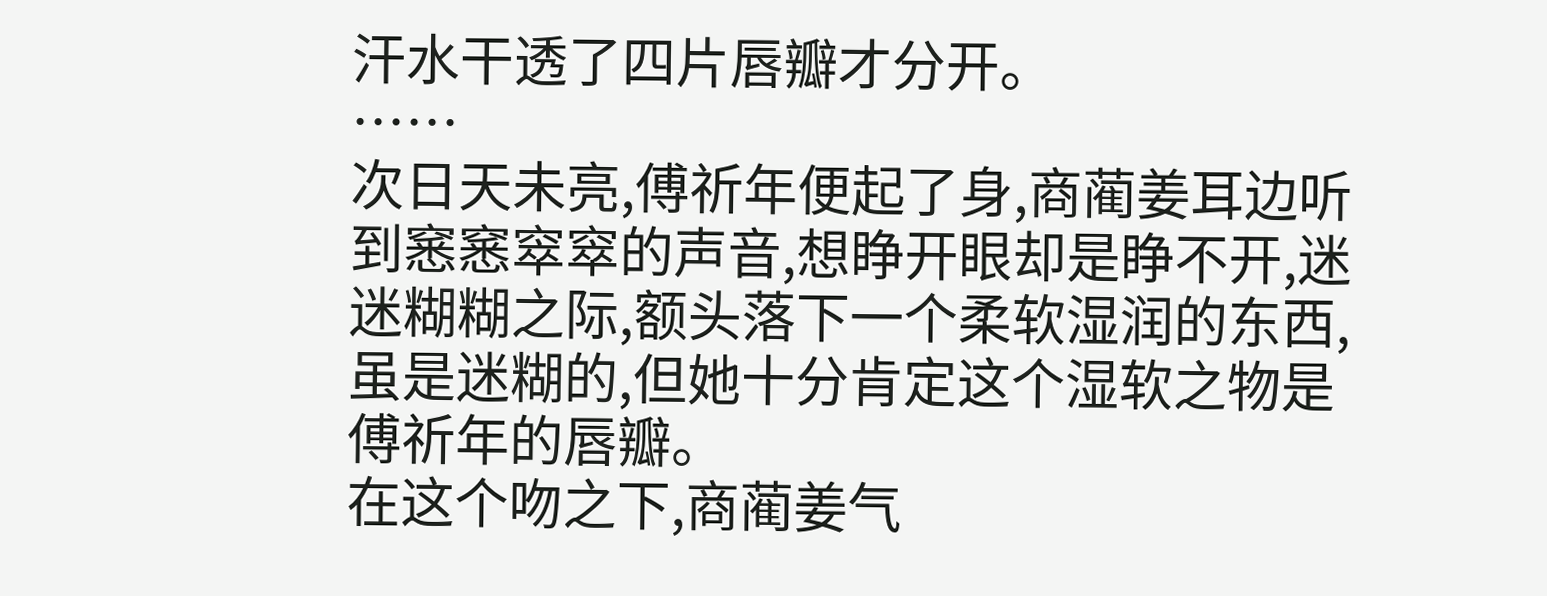汗水干透了四片唇瓣才分开。
……
次日天未亮,傅祈年便起了身,商蔺姜耳边听到窸窸窣窣的声音,想睁开眼却是睁不开,迷迷糊糊之际,额头落下一个柔软湿润的东西,虽是迷糊的,但她十分肯定这个湿软之物是傅祈年的唇瓣。
在这个吻之下,商蔺姜气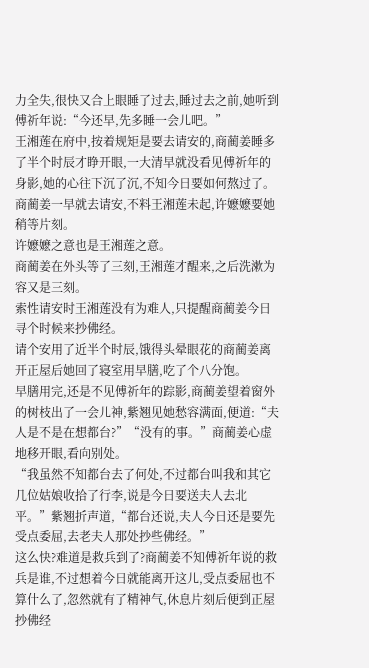力全失,很快又合上眼睡了过去,睡过去之前,她听到傅祈年说:“今还早,先多睡一会儿吧。”
王湘莲在府中,按着规矩是要去请安的,商蔺姜睡多了半个时辰才睁开眼,一大清早就没看见傅祈年的身影,她的心往下沉了沉,不知今日要如何熬过了。
商蔺姜一早就去请安,不料王湘莲未起,许嬷嬷要她稍等片刻。
许嬷嬷之意也是王湘莲之意。
商蔺姜在外头等了三刻,王湘莲才醒来,之后洗漱为容又是三刻。
索性请安时王湘莲没有为难人,只提醒商蔺姜今日寻个时候来抄佛经。
请个安用了近半个时辰,饿得头晕眼花的商蔺姜离开正屋后她回了寝室用早膳,吃了个八分饱。
早膳用完,还是不见傅祈年的踪影,商蔺姜望着窗外的树枝出了一会儿神,紫翘见她愁容满面,便道:“夫人是不是在想都台?”“没有的事。”商蔺姜心虚地移开眼,看向别处。
“我虽然不知都台去了何处,不过都台叫我和其它几位姑娘收拾了行李,说是今日要送夫人去北平。”紫翘折声道,“都台还说,夫人今日还是要先受点委屈,去老夫人那处抄些佛经。”
这么快?难道是救兵到了?商蔺姜不知傅祈年说的救兵是谁,不过想着今日就能离开这儿,受点委屈也不算什么了,忽然就有了精神气,休息片刻后便到正屋抄佛经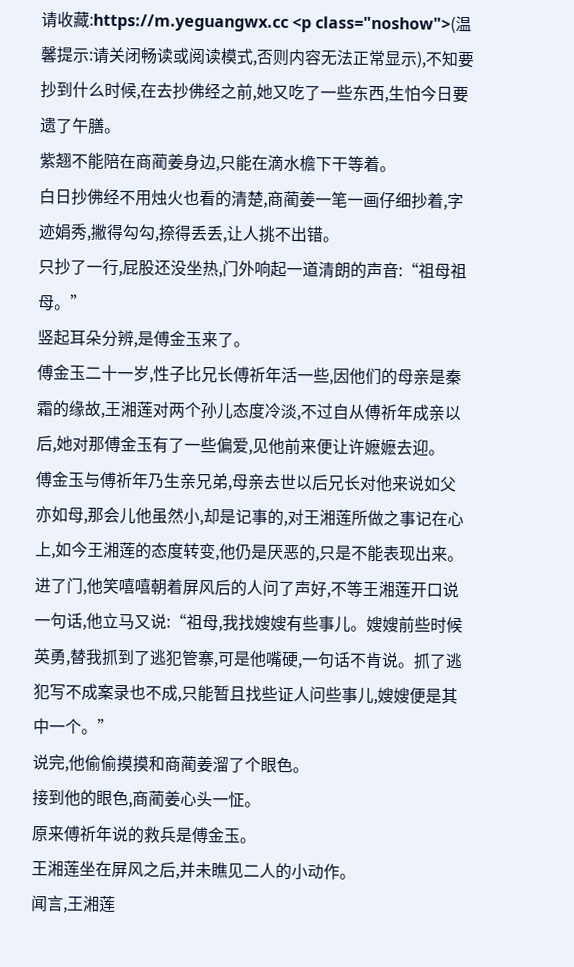请收藏:https://m.yeguangwx.cc <p class="noshow">(温馨提示:请关闭畅读或阅读模式,否则内容无法正常显示),不知要抄到什么时候,在去抄佛经之前,她又吃了一些东西,生怕今日要遗了午膳。
紫翘不能陪在商蔺姜身边,只能在滴水檐下干等着。
白日抄佛经不用烛火也看的清楚,商蔺姜一笔一画仔细抄着,字迹娟秀,撇得勾勾,捺得丢丢,让人挑不出错。
只抄了一行,屁股还没坐热,门外响起一道清朗的声音:“祖母祖母。”
竖起耳朵分辨,是傅金玉来了。
傅金玉二十一岁,性子比兄长傅祈年活一些,因他们的母亲是秦霜的缘故,王湘莲对两个孙儿态度冷淡,不过自从傅祈年成亲以后,她对那傅金玉有了一些偏爱,见他前来便让许嬷嬷去迎。
傅金玉与傅祈年乃生亲兄弟,母亲去世以后兄长对他来说如父亦如母,那会儿他虽然小,却是记事的,对王湘莲所做之事记在心上,如今王湘莲的态度转变,他仍是厌恶的,只是不能表现出来。
进了门,他笑嘻嘻朝着屏风后的人问了声好,不等王湘莲开口说一句话,他立马又说:“祖母,我找嫂嫂有些事儿。嫂嫂前些时候英勇,替我抓到了逃犯管寨,可是他嘴硬,一句话不肯说。抓了逃犯写不成案录也不成,只能暂且找些证人问些事儿,嫂嫂便是其中一个。”
说完,他偷偷摸摸和商蔺姜溜了个眼色。
接到他的眼色,商蔺姜心头一怔。
原来傅祈年说的救兵是傅金玉。
王湘莲坐在屏风之后,并未瞧见二人的小动作。
闻言,王湘莲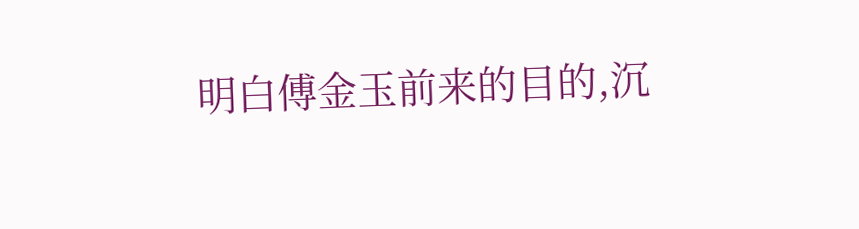明白傅金玉前来的目的,沉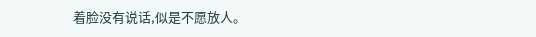着脸没有说话,似是不愿放人。